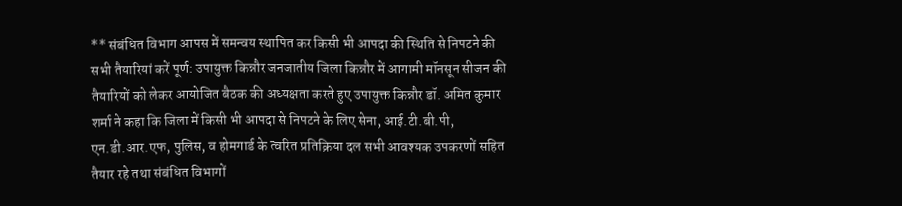** संबंधित विभाग आपस में समन्वय स्थापित कर किसी भी आपदा की स्थिति से निपटने की सभी तैयारियां करें पूर्ण: उपायुक्त किन्नौर जनजातीय जिला किन्नौर में आगामी मॉनसून सीजन की तैयारियों को लेकर आयोजित बैठक की अध्यक्षता करते हुए उपायुक्त किन्नौर डॉ. अमित कुमार शर्मा ने कहा कि जिला में किसी भी आपदा से निपटने के लिए सेना, आई.टी.बी.पी, एन.डी.आर.एफ, पुलिस, व होमगार्ड के त्वरित प्रतिक्रिया दल सभी आवश्यक उपकरणों सहित तैयार रहे तथा संबंधित विभागों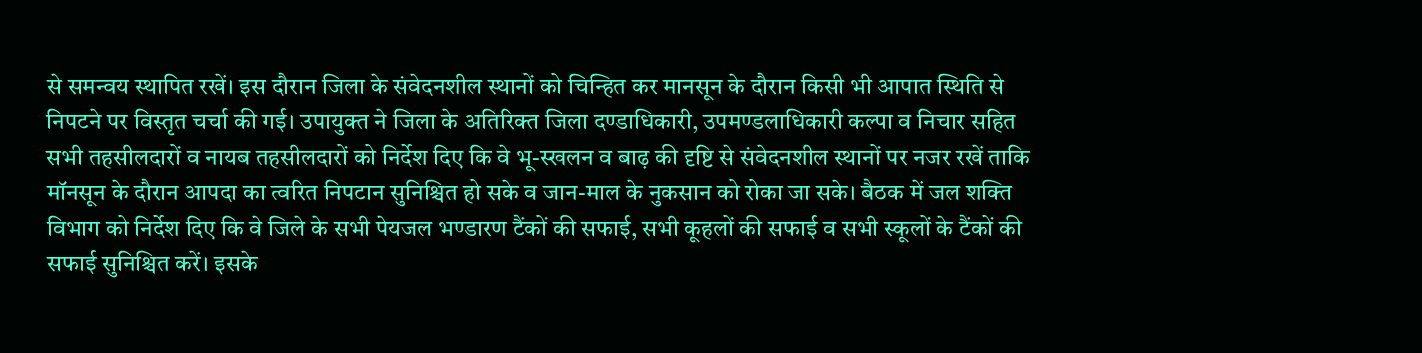से समन्वय स्थापित रखें। इस दौरान जिला के संवेदनशील स्थानों को चिन्हित कर मानसून के दौरान किसी भी आपात स्थिति से निपटने पर विस्तृत चर्चा की गई। उपायुक्त ने जिला के अतिरिक्त जिला दण्डाधिकारी, उपमण्डलाधिकारी कल्पा व निचार सहित सभी तहसीलदारों व नायब तहसीलदारों को निर्देश दिए कि वे भू-स्खलन व बाढ़ की दृष्टि से संवेदनशील स्थानों पर नजर रखें ताकि मॉनसून के दौरान आपदा का त्वरित निपटान सुनिश्चित हो सके व जान-माल के नुकसान को रोका जा सके। बैठक में जल शक्ति विभाग को निर्देश दिए कि वे जिले के सभी पेयजल भण्डारण टैंकों की सफाई, सभी कूहलों की सफाई व सभी स्कूलों के टैंकों की सफाई सुनिश्चित करें। इसके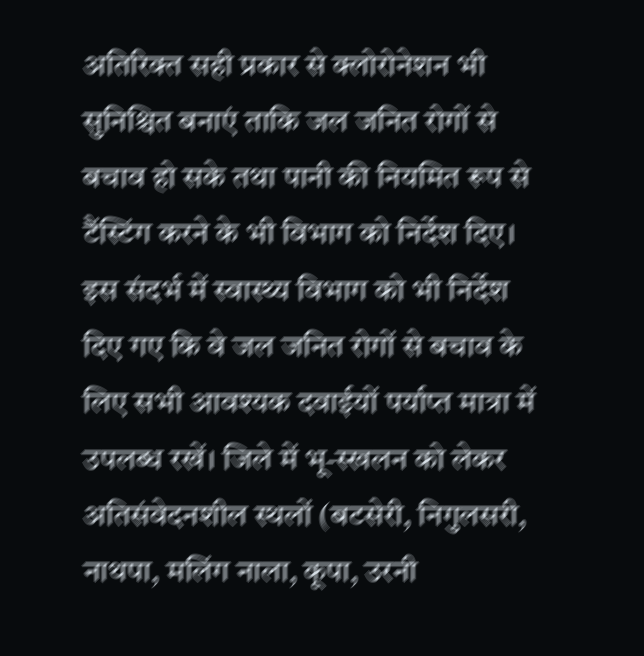अतिरिक्त सही प्रकार से क्लोरोनेशन भी सुनिश्चित बनाएं ताकि जल जनित रोगों से बचाव हो सके तथा पानी की नियमित रूप से टैंस्टिंग करने के भी विभाग को निर्देश दिए। इस संदर्भ में स्वास्थ्य विभाग को भी निर्देश दिए गए कि वे जल जनित रोगों से बचाव के लिए सभी आवश्यक दवाईयों पर्याप्त मात्रा में उपलब्ध रखें। जिले में भू-स्खलन को लेकर अतिसंवेदनशील स्थलों (बटसेरी, निगुलसरी, नाथपा, मलिंग नाला, कूपा, उरनी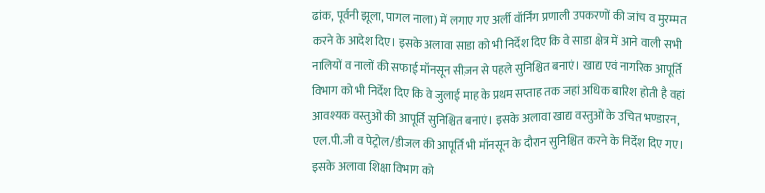ढांक, पूर्वनी झूला, पागल नाला) में लगाए गए अर्ली वॉर्निंग प्रणाली उपकरणों की जांच व मुरम्मत करने के आदेश दिए। इसके अलावा साडा को भी निर्देश दिए कि वे साडा क्षेत्र में आने वाली सभी नालियों व नालों की सफाई मॉनसून सीज़न से पहले सुनिश्चित बनाएं। खाद्य एवं नागरिक आपूर्ति विभाग को भी निर्देश दिए कि वे जुलाई माह के प्रथम सप्ताह तक जहां अधिक बारिश होती है वहां आवश्यक वस्तुओं की आपूर्ति सुनिश्चित बनाएं। इसके अलावा खाद्य वस्तुओं के उचित भण्डारन, एल.पी.जी व पेट्रोल/डीजल की आपूर्ति भी मॉनसून के दौरान सुनिश्चित करने के निर्देश दिए गए। इसके अलावा शिक्षा विभाग को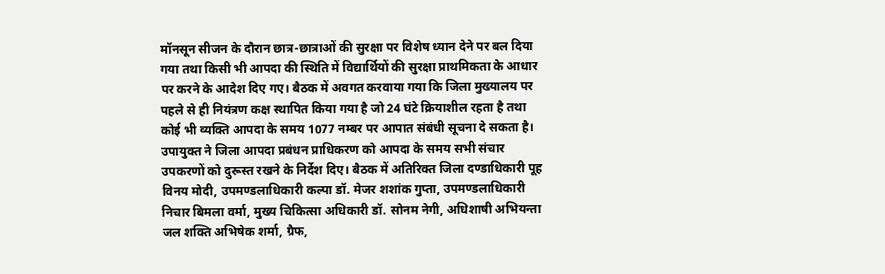मॉनसून सीजन के दौरान छात्र-छात्राओं की सुरक्षा पर विशेष ध्यान देने पर बल दिया गया तथा किसी भी आपदा की स्थिति में विद्यार्थियों की सुरक्षा प्राथमिकता के आधार पर करने के आदेश दिए गए। बैठक में अवगत करवाया गया कि जिला मुख्यालय पर पहले से ही नियंत्रण कक्ष स्थापित किया गया है जो 24 घंटे क्रियाशील रहता है तथा कोई भी व्यक्ति आपदा के समय 1077 नम्बर पर आपात संबंधी सूचना दे सकता है। उपायुक्त ने जिला आपदा प्रबंधन प्राधिकरण को आपदा के समय सभी संचार उपकरणों को दुरूस्त रखने के निर्देश दिए। बैठक में अतिरिक्त जिला दण्डाधिकारी पूह विनय मोदी, उपमण्डलाधिकारी कल्पा डॉ. मेजर शशांक गुप्ता, उपमण्डलाधिकारी निचार बिमला वर्मा, मुख्य चिकित्सा अधिकारी डॉ. सोनम नेगी, अधिशाषी अभियन्ता जल शक्ति अभिषेक शर्मा, ग्रैफ,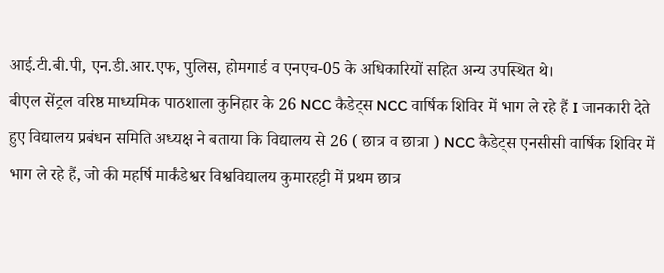आई.टी.बी.पी, एन.डी.आर.एफ, पुलिस, होमगार्ड व एनएच-05 के अधिकारियों सहित अन्य उपस्थित थे।
बीएल सेंट्रल वरिष्ठ माध्यमिक पाठशाला कुनिहार के 26 NCC कैडेट्स NCC वार्षिक शिविर में भाग ले रहे हैं I जानकारी देते हुए विद्यालय प्रबंधन समिति अध्यक्ष ने बताया कि विद्यालय से 26 ( छात्र व छात्रा ) NCC कैडेट्स एनसीसी वार्षिक शिविर में भाग ले रहे हैं, जो की महर्षि मार्कंडेश्वर विश्वविद्यालय कुमारहट्टी में प्रथम छात्र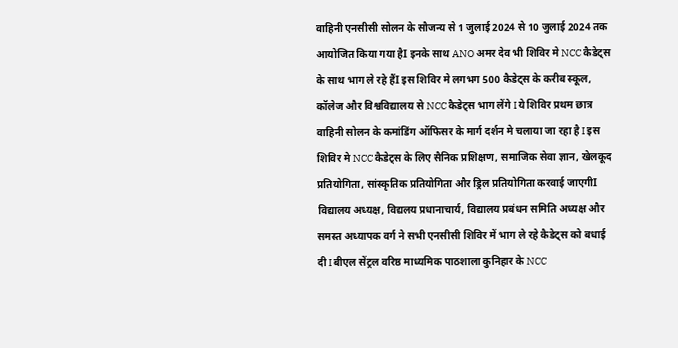वाहिनी एनसीसी सोलन के सौजन्य से 1 जुलाई 2024 से 10 जुलाई 2024 तक आयोजित किया गया हैI इनके साथ ANO अमर देव भी शिविर मे NCC कैडेट्स के साथ भाग ले रहे हैंI इस शिविर मे लगभग 500 कैडेट्स के करीब स्कूल, कॉलेज और विश्वविद्यालय से NCC कैडेट्स भाग लेंगे I ये शिविर प्रथम छात्र वाहिनी सोलन के कमांडिंग ऑफिसर के मार्ग दर्शन मे चलाया जा रहा है I इस शिविर मे NCC कैडेट्स के लिए सैनिक प्रशिक्षण, समाजिक सेवा ज्ञान, खेलकूद प्रतियोगिता, सांस्कृतिक प्रतियोगिता और ड्रिल प्रतियोगिता करवाई जाएगीI विद्यालय अध्यक्ष, विद्यलय प्रधानाचार्य, विद्यालय प्रबंधन समिति अध्यक्ष और समस्त अध्यापक वर्ग ने सभी एनसीसी शिविर में भाग ले रहे कैडेट्स को बधाई दी I बीएल सेंट्रल वरिष्ठ माध्यमिक पाठशाला कुनिहार के NCC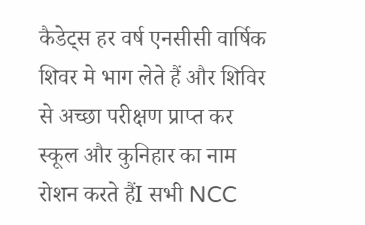कैडेट्स हर वर्ष एनसीसी वार्षिक शिवर मे भाग लेते हैं और शिविर से अच्छा परीक्षण प्राप्त कर स्कूल और कुनिहार का नाम रोशन करते हैंI सभी NCC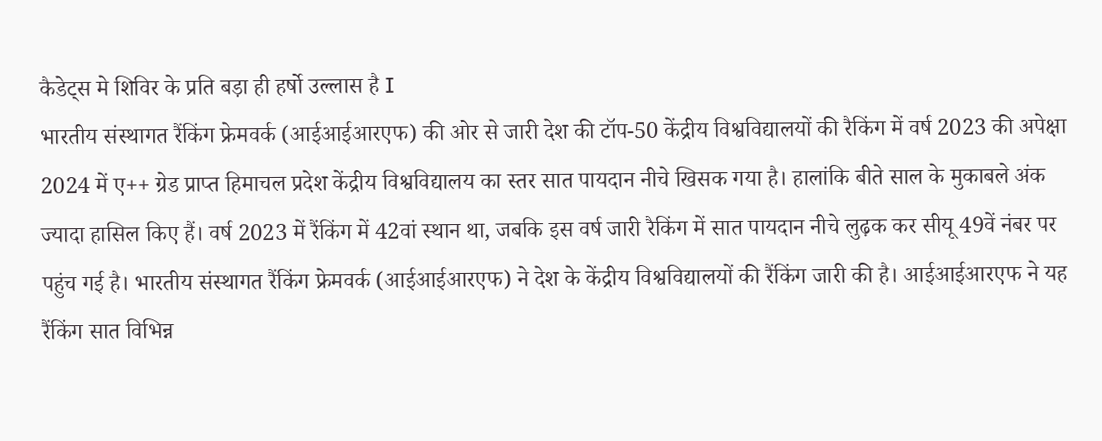कैडेट्स मे शिविर के प्रति बड़ा ही हर्षो उल्लास है I
भारतीय संस्थागत रैंकिंग फ्रेमवर्क (आईआईआरएफ) की ओर से जारी देश की टॉप-50 केंद्रीय विश्वविद्यालयों की रैकिंग में वर्ष 2023 की अपेक्षा 2024 में ए++ ग्रेड प्राप्त हिमाचल प्रदेश केंद्रीय विश्वविद्यालय का स्तर सात पायदान नीचे खिसक गया है। हालांकि बीते साल के मुकाबले अंक ज्यादा हासिल किए हैं। वर्ष 2023 में रैंकिंग में 42वां स्थान था, जबकि इस वर्ष जारी रैकिंग में सात पायदान नीचे लुढ़क कर सीयू 49वें नंबर पर पहुंच गई है। भारतीय संस्थागत रैंकिंग फ्रेमवर्क (आईआईआरएफ) ने देश के केंद्रीय विश्वविद्यालयों की रैंकिंग जारी की है। आईआईआरएफ ने यह रैंकिंग सात विभिन्न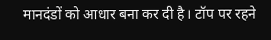मानदंडों को आधार बना कर दी है। टॉप पर रहने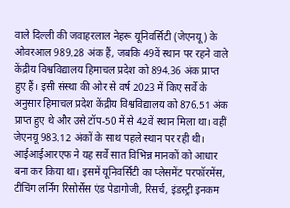वाले दिल्ली की जवाहरलाल नेहरू यूनिवर्सिटी (जेएनयू) के ओवरआल 989.28 अंक हैं, जबकि 49वें स्थान पर रहने वाले केंद्रीय विश्वविद्यालय हिमाचल प्रदेश को 894.36 अंक प्राप्त हुए हैं। इसी संस्था की ओर से वर्ष 2023 में किए सर्वे के अनुसार हिमाचल प्रदेश केंद्रीय विश्वविद्यालय को 876.51 अंक प्राप्त हुए थे और उसे टॉप-50 में से 42वें स्थान मिला था। वहीं जेएनयू 983.12 अंकों के साथ पहले स्थान पर रही थी। आईआईआरएफ ने यह सर्वे सात विभिन्न मानकों को आधार बना कर किया था। इसमें यूनिवर्सिटी का प्लेसमेंट परफॉरमेंस, टीचिंग लर्निंग रिसोर्सेस एंड पेडागोजी, रिसर्च, इंडस्ट्री इनकम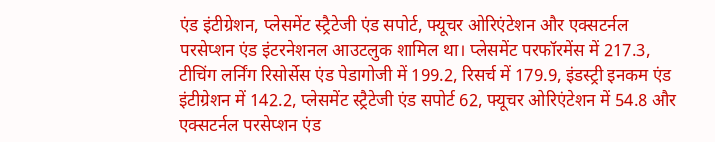एंड इंटीग्रेशन, प्लेसमेंट स्ट्रैटेजी एंड सपोर्ट, फ्यूचर ओरिएंटेशन और एक्सटर्नल परसेप्शन एंड इंटरनेशनल आउटलुक शामिल था। प्लेसमेंट परफॉरमेंस में 217.3, टीचिंग लर्निंग रिसोर्सेस एंड पेडागोजी में 199.2, रिसर्च में 179.9, इंडस्ट्री इनकम एंड इंटीग्रेशन में 142.2, प्लेसमेंट स्ट्रैटेजी एंड सपोर्ट 62, फ्यूचर ओरिएंटेशन में 54.8 और एक्सटर्नल परसेप्शन एंड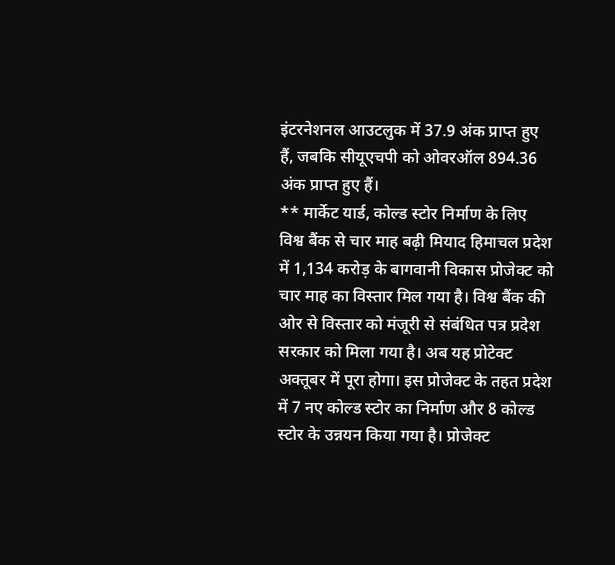इंटरनेशनल आउटलुक में 37.9 अंक प्राप्त हुए हैं, जबकि सीयूएचपी को ओवरऑल 894.36 अंक प्राप्त हुए हैं।
** मार्केट यार्ड, कोल्ड स्टोर निर्माण के लिए विश्व बैंक से चार माह बढ़ी मियाद हिमाचल प्रदेश में 1,134 करोड़ के बागवानी विकास प्रोजेक्ट को चार माह का विस्तार मिल गया है। विश्व बैंक की ओर से विस्तार को मंजूरी से संबंधित पत्र प्रदेश सरकार को मिला गया है। अब यह प्रोटेक्ट अक्तूबर में पूरा होगा। इस प्रोजेक्ट के तहत प्रदेश में 7 नए कोल्ड स्टोर का निर्माण और 8 कोल्ड स्टोर के उन्नयन किया गया है। प्रोजेक्ट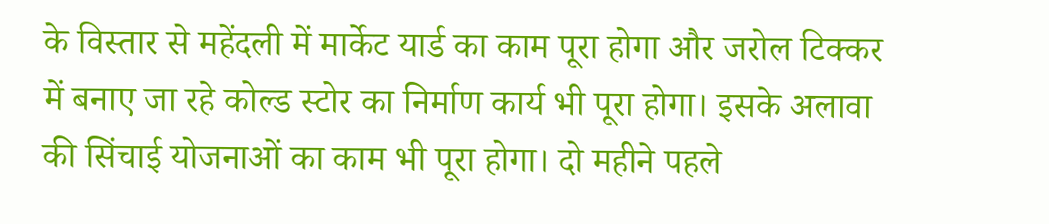के विस्तार से महेंदली में मार्केट यार्ड का काम पूरा होगा और जरोल टिक्कर में बनाए जा रहे कोल्ड स्टोर का निर्माण कार्य भी पूरा होगा। इसके अलावा की सिंचाई योजनाओं का काम भी पूरा होगा। दो महीने पहले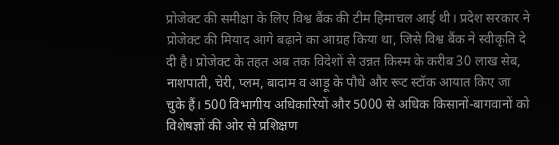प्रोजेक्ट की समीक्षा के लिए विश्व बैंक की टीम हिमाचल आई थी। प्रदेश सरकार ने प्रोजेक्ट की मियाद आगे बढ़ाने का आग्रह किया था, जिसे विश्व बैंक ने स्वीकृति दे दी है। प्रोजेक्ट के तहत अब तक विदेशों से उन्नत किस्म के करीब 30 लाख सेब, नाशपाती, चेरी, प्लम, बादाम व आड़ू के पौधे और रूट स्टॉक आयात किए जा चुके हैं। 500 विभागीय अधिकारियों और 5000 से अधिक किसानों-बागवानों को विशेषज्ञों की ओर से प्रशिक्षण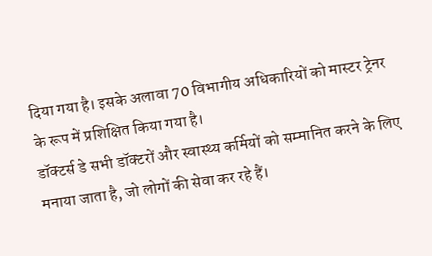दिया गया है। इसके अलावा 70 विभागीय अधिकारियों को मास्टर ट्रेनर के रूप में प्रशिक्षित किया गया है।
डॉक्टर्स डे सभी डॉक्टरों और स्वास्थ्य कर्मियों को सम्मानित करने के लिए मनाया जाता है, जो लोगों की सेवा कर रहे हैं।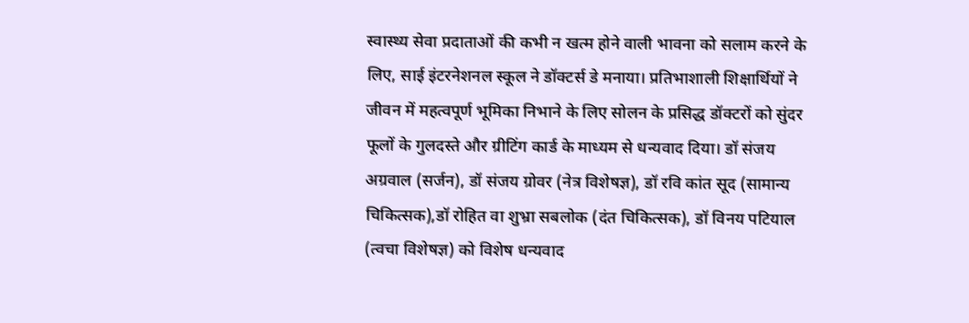स्वास्थ्य सेवा प्रदाताओं की कभी न खत्म होने वाली भावना को सलाम करने के लिए, साई इंटरनेशनल स्कूल ने डॉक्टर्स डे मनाया। प्रतिभाशाली शिक्षार्थियों ने जीवन में महत्वपूर्ण भूमिका निभाने के लिए सोलन के प्रसिद्ध डॉक्टरों को सुंदर फूलों के गुलदस्ते और ग्रीटिंग कार्ड के माध्यम से धन्यवाद दिया। डॉ संजय अग्रवाल (सर्जन), डॉ संजय ग्रोवर (नेत्र विशेषज्ञ), डॉ रवि कांत सूद (सामान्य चिकित्सक),डॉ रोहित वा शुभ्रा सबलोक (दंत चिकित्सक), डॉ विनय पटियाल (त्वचा विशेषज्ञ) को विशेष धन्यवाद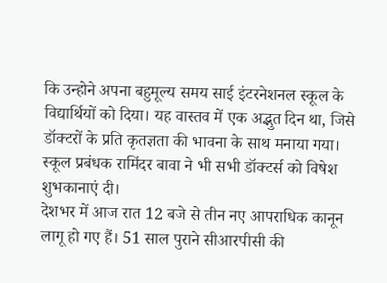कि उन्होने अपना बहुमूल्य समय साई इंटरनेशनल स्कूल के विद्यार्थियों को दिया। यह वास्तव में एक अद्भुत दिन था, जिसे डॉक्टरों के प्रति कृतज्ञता की भावना के साथ मनाया गया। स्कूल प्रबंधक रामिंदर बावा ने भी सभी डॉक्टर्स को विषेश शुभकानाएं दी।
देशभर में आज रात 12 बजे से तीन नए आपराधिक कानून लागू हो गए हैं। 51 साल पुराने सीआरपीसी की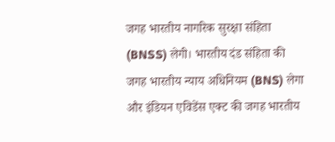जगह भारतीय नागरिक सुरक्षा संहिता (BNSS) लेगी। भारतीय दंड संहिता की जगह भारतीय न्याय अधिनियम (BNS) लेगा और इंडियन एविडेंस एक्ट की जगह भारतीय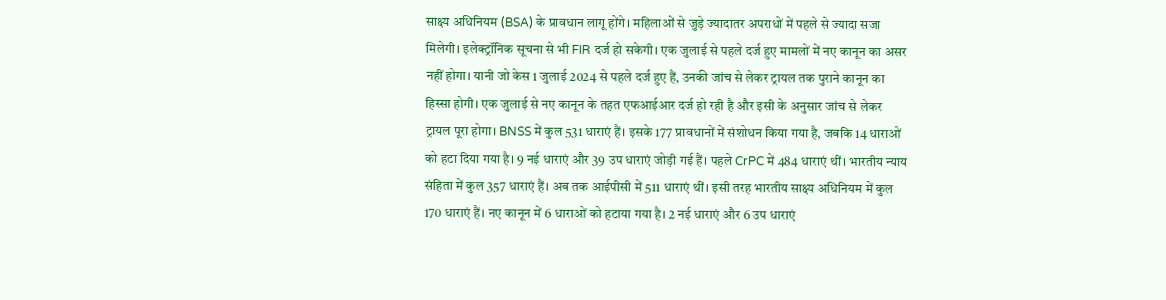साक्ष्य अधिनियम (BSA) के प्रावधान लागू होंगे। महिलाओं से जुड़े ज्यादातर अपराधों में पहले से ज्यादा सजा मिलेगी। इलेक्ट्रॉनिक सूचना से भी FIR दर्ज हो सकेगी। एक जुलाई से पहले दर्ज हुए मामलों में नए कानून का असर नहीं होगा। यानी जो केस 1 जुलाई 2024 से पहले दर्ज हुए हैं, उनकी जांच से लेकर ट्रायल तक पुराने कानून का हिस्सा होगी। एक जुलाई से नए कानून के तहत एफआईआर दर्ज हो रही है और इसी के अनुसार जांच से लेकर ट्रायल पूरा होगा। BNSS में कुल 531 धाराएं हैं। इसके 177 प्रावधानों में संशोधन किया गया है, जबकि 14 धाराओं को हटा दिया गया है। 9 नई धाराएं और 39 उप धाराएं जोड़ी गई हैं। पहले CrPC में 484 धाराएं थीं। भारतीय न्याय संहिता में कुल 357 धाराएं हैं। अब तक आईपीसी में 511 धाराएं थीं। इसी तरह भारतीय साक्ष्य अधिनियम में कुल 170 धाराएं हैं। नए कानून में 6 धाराओं को हटाया गया है। 2 नई धाराएं और 6 उप धाराएं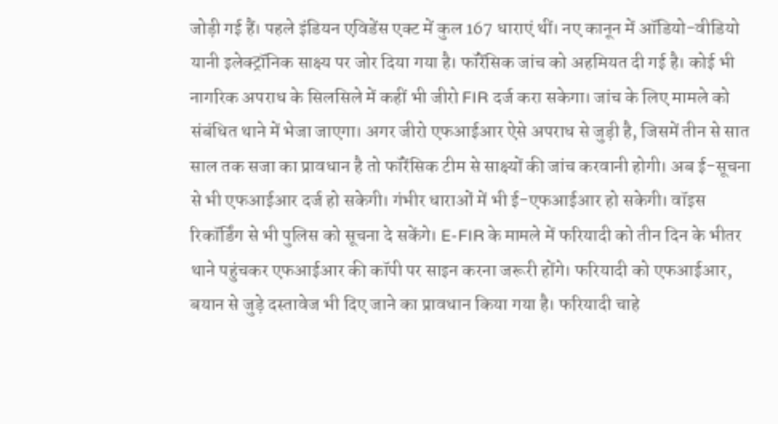जोड़ी गई हैं। पहले इंडियन एविडेंस एक्ट में कुल 167 धाराएं थीं। नए कानून में ऑडियो-वीडियो यानी इलेक्ट्रॉनिक साक्ष्य पर जोर दिया गया है। फॉरेंसिक जांच को अहमियत दी गई है। कोई भी नागरिक अपराध के सिलसिले में कहीं भी जीरो FIR दर्ज करा सकेगा। जांच के लिए मामले को संबंधित थाने में भेजा जाएगा। अगर जीरो एफआईआर ऐसे अपराध से जुड़ी है, जिसमें तीन से सात साल तक सजा का प्रावधान है तो फॉरेंसिक टीम से साक्ष्यों की जांच करवानी होगी। अब ई-सूचना से भी एफआईआर दर्ज हो सकेगी। गंभीर धाराओं में भी ई-एफआईआर हो सकेगी। वॉइस रिकॉर्डिंग से भी पुलिस को सूचना दे सकेंगे। E-FIR के मामले में फरियादी को तीन दिन के भीतर थाने पहुंचकर एफआईआर की कॉपी पर साइन करना जरूरी होंगे। फरियादी को एफआईआर, बयान से जुड़े दस्तावेज भी दिए जाने का प्रावधान किया गया है। फरियादी चाहे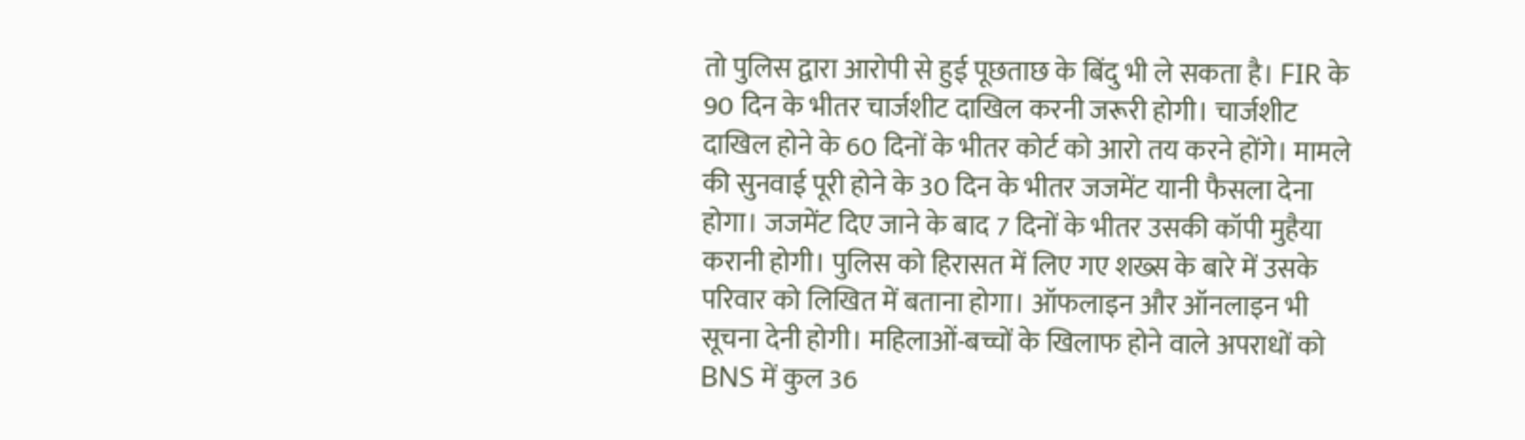तो पुलिस द्वारा आरोपी से हुई पूछताछ के बिंदु भी ले सकता है। FIR के 90 दिन के भीतर चार्जशीट दाखिल करनी जरूरी होगी। चार्जशीट दाखिल होने के 60 दिनों के भीतर कोर्ट को आरो तय करने होंगे। मामले की सुनवाई पूरी होने के 30 दिन के भीतर जजमेंट यानी फैसला देना होगा। जजमेंट दिए जाने के बाद 7 दिनों के भीतर उसकी कॉपी मुहैया करानी होगी। पुलिस को हिरासत में लिए गए शख्स के बारे में उसके परिवार को लिखित में बताना होगा। ऑफलाइन और ऑनलाइन भी सूचना देनी होगी। महिलाओं-बच्चों के खिलाफ होने वाले अपराधों को BNS में कुल 36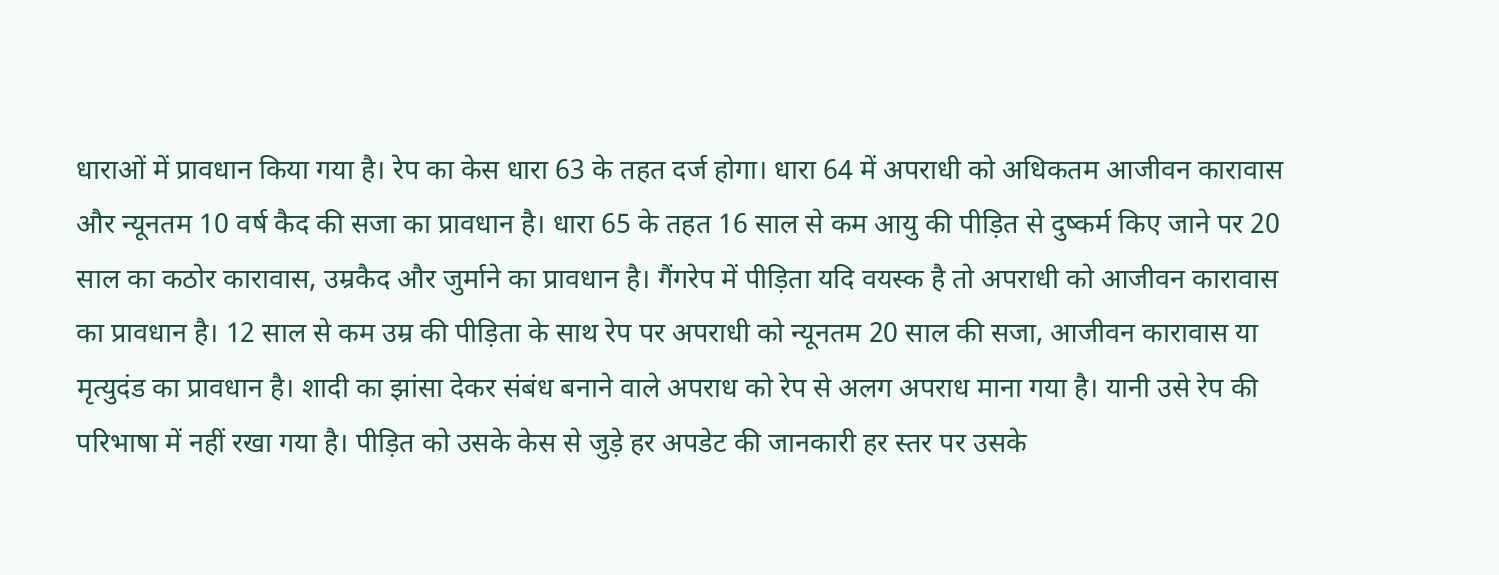धाराओं में प्रावधान किया गया है। रेप का केस धारा 63 के तहत दर्ज होगा। धारा 64 में अपराधी को अधिकतम आजीवन कारावास और न्यूनतम 10 वर्ष कैद की सजा का प्रावधान है। धारा 65 के तहत 16 साल से कम आयु की पीड़ित से दुष्कर्म किए जाने पर 20 साल का कठोर कारावास, उम्रकैद और जुर्माने का प्रावधान है। गैंगरेप में पीड़िता यदि वयस्क है तो अपराधी को आजीवन कारावास का प्रावधान है। 12 साल से कम उम्र की पीड़िता के साथ रेप पर अपराधी को न्यूनतम 20 साल की सजा, आजीवन कारावास या मृत्युदंड का प्रावधान है। शादी का झांसा देकर संबंध बनाने वाले अपराध को रेप से अलग अपराध माना गया है। यानी उसे रेप की परिभाषा में नहीं रखा गया है। पीड़ित को उसके केस से जुड़े हर अपडेट की जानकारी हर स्तर पर उसके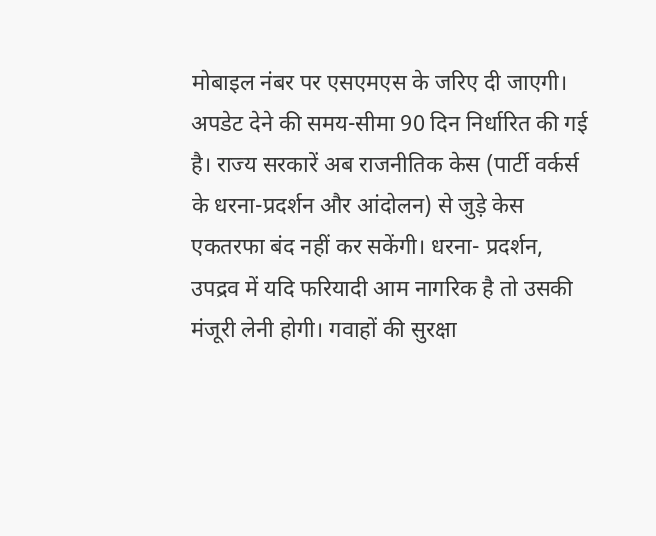मोबाइल नंबर पर एसएमएस के जरिए दी जाएगी। अपडेट देने की समय-सीमा 90 दिन निर्धारित की गई है। राज्य सरकारें अब राजनीतिक केस (पार्टी वर्कर्स के धरना-प्रदर्शन और आंदोलन) से जुड़े केस एकतरफा बंद नहीं कर सकेंगी। धरना- प्रदर्शन, उपद्रव में यदि फरियादी आम नागरिक है तो उसकी मंजूरी लेनी होगी। गवाहों की सुरक्षा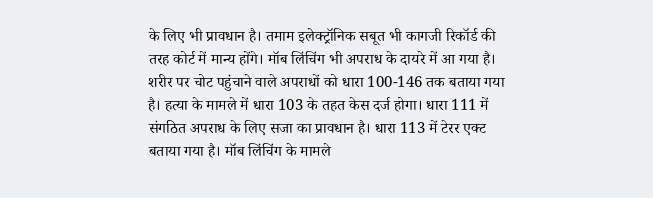के लिए भी प्रावधान है। तमाम इलेक्ट्रॉनिक सबूत भी कागजी रिकॉर्ड की तरह कोर्ट में मान्य होंगे। मॉब लिंचिंग भी अपराध के दायरे में आ गया है। शरीर पर चोट पहुंचाने वाले अपराधों को धारा 100-146 तक बताया गया है। हत्या के मामले में धारा 103 के तहत केस दर्ज होगा। धारा 111 में संगठित अपराध के लिए सजा का प्रावधान है। धारा 113 में टेरर एक्ट बताया गया है। मॉब लिंचिंग के मामले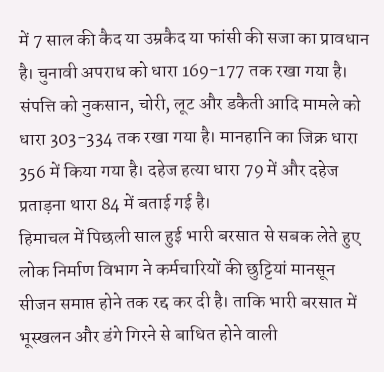में 7 साल की कैद या उम्रकैद या फांसी की सजा का प्रावधान है। चुनावी अपराध को धारा 169-177 तक रखा गया है। संपत्ति को नुकसान, चोरी, लूट और डकैती आदि मामले को धारा 303-334 तक रखा गया है। मानहानि का जिक्र धारा 356 में किया गया है। दहेज हत्या धारा 79 में और दहेज प्रताड़ना थारा 84 में बताई गई है।
हिमाचल में पिछली साल हुई भारी बरसात से सबक लेते हुए लोक निर्माण विभाग ने कर्मचारियों की छुट्टियां मानसून सीजन समाप्त होने तक रद्द कर दी है। ताकि भारी बरसात में भूस्खलन और डंगे गिरने से बाधित होने वाली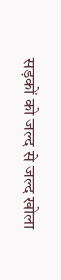सड़कों को जल्द से जल्द खोला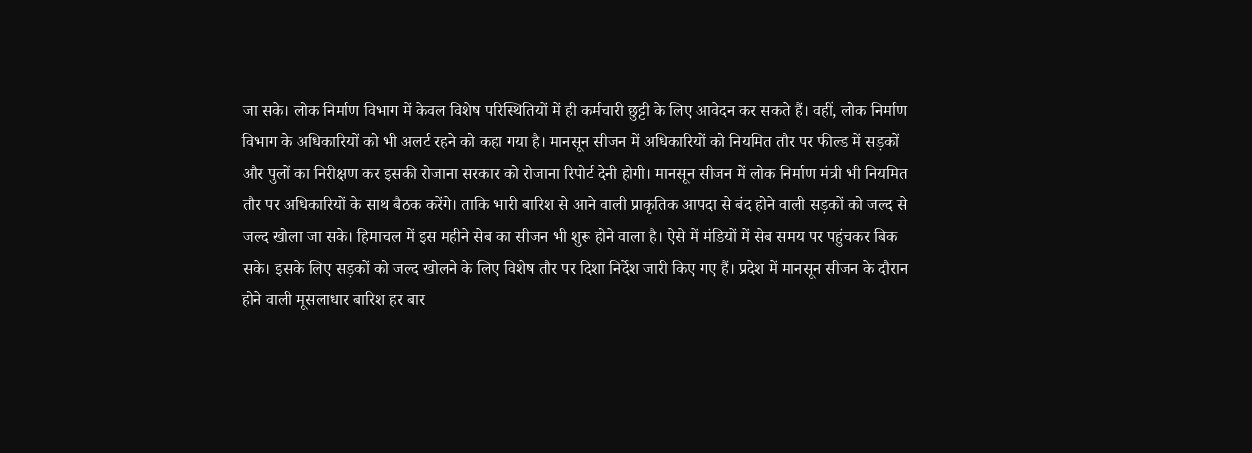जा सके। लोक निर्माण विभाग में केवल विशेष परिस्थितियों में ही कर्मचारी छुट्टी के लिए आवेदन कर सकते हैं। वहीं, लोक निर्माण विभाग के अधिकारियों को भी अलर्ट रहने को कहा गया है। मानसून सीजन में अधिकारियों को नियमित तौर पर फील्ड में सड़कों और पुलों का निरीक्षण कर इसकी रोजाना सरकार को रोजाना रिपोर्ट देनी होगी। मानसून सीजन में लोक निर्माण मंत्री भी नियमित तौर पर अधिकारियों के साथ बैठक करेंगे। ताकि भारी बारिश से आने वाली प्राकृतिक आपदा से बंद होने वाली सड़कों को जल्द से जल्द खोला जा सके। हिमाचल में इस महीने सेब का सीजन भी शुरू होने वाला है। ऐसे में मंडियों में सेब समय पर पहुंचकर बिक सके। इसके लिए सड़कों को जल्द खोलने के लिए विशेष तौर पर दिशा निर्देश जारी किए गए हैं। प्रदेश में मानसून सीजन के दौरान होने वाली मूसलाधार बारिश हर बार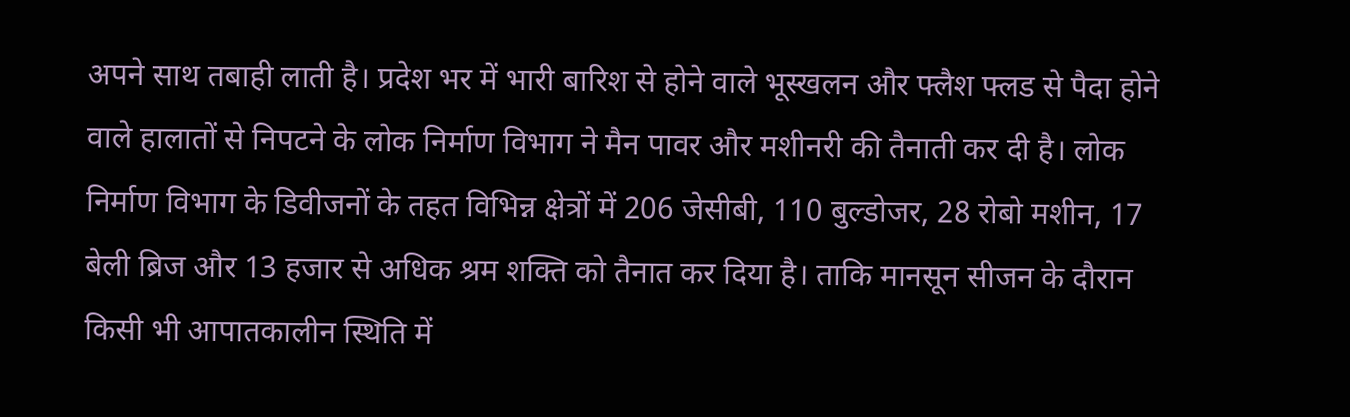अपने साथ तबाही लाती है। प्रदेश भर में भारी बारिश से होने वाले भूस्खलन और फ्लैश फ्लड से पैदा होने वाले हालातों से निपटने के लोक निर्माण विभाग ने मैन पावर और मशीनरी की तैनाती कर दी है। लोक निर्माण विभाग के डिवीजनों के तहत विभिन्न क्षेत्रों में 206 जेसीबी, 110 बुल्डोजर, 28 रोबो मशीन, 17 बेली ब्रिज और 13 हजार से अधिक श्रम शक्ति को तैनात कर दिया है। ताकि मानसून सीजन के दौरान किसी भी आपातकालीन स्थिति में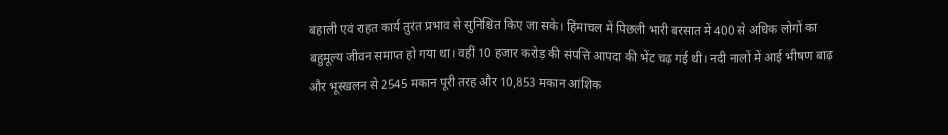बहाली एवं राहत कार्य तुरंत प्रभाव से सुनिश्चित किए जा सके। हिमाचल में पिछली भारी बरसात में 400 से अधिक लोगों का बहुमूल्य जीवन समाप्त हो गया था। वहीं 10 हजार करोड़ की संपत्ति आपदा की भेंट चढ़ गई थी। नदी नालों में आई भीषण बाढ़ और भूस्खलन से 2545 मकान पूरी तरह और 10,853 मकान आंशिक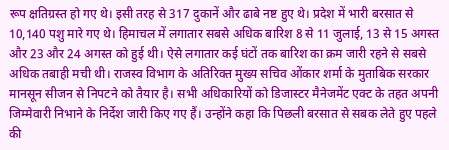रूप क्षतिग्रस्त हो गए थे। इसी तरह से 317 दुकानें और ढाबे नष्ट हुए थे। प्रदेश में भारी बरसात से 10,140 पशु मारे गए थे। हिमाचल में लगातार सबसे अधिक बारिश 8 से 11 जुलाई, 13 से 15 अगस्त और 23 और 24 अगस्त को हुई थी। ऐसे लगातार कई घंटों तक बारिश का क्रम जारी रहने से सबसे अधिक तबाही मची थी। राजस्व विभाग के अतिरिक्त मुख्य सचिव ओंकार शर्मा के मुताबिक सरकार मानसून सीजन से निपटने को तैयार है। सभी अधिकारियों को डिजास्टर मैनेजमेंट एक्ट के तहत अपनी जिम्मेवारी निभाने के निर्देश जारी किए गए हैं। उन्होंने कहा कि पिछली बरसात से सबक लेते हुए पहले की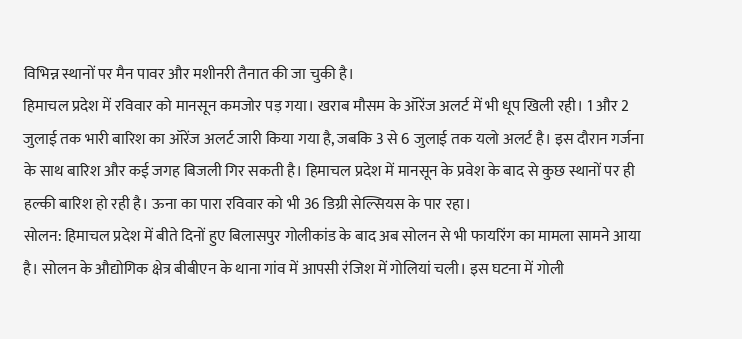विभिन्न स्थानों पर मैन पावर और मशीनरी तैनात की जा चुकी है।
हिमाचल प्रदेश में रविवार को मानसून कमजोर पड़ गया। खराब मौसम के ऑरेंज अलर्ट में भी धूप खिली रही। 1 और 2 जुलाई तक भारी बारिश का ऑरेंज अलर्ट जारी किया गया है, जबकि 3 से 6 जुलाई तक यलो अलर्ट है। इस दौरान गर्जना के साथ बारिश और कई जगह बिजली गिर सकती है। हिमाचल प्रदेश में मानसून के प्रवेश के बाद से कुछ स्थानों पर ही हल्की बारिश हो रही है। ऊना का पारा रविवार को भी 36 डिग्री सेल्सियस के पार रहा।
सोलन: हिमाचल प्रदेश में बीते दिनों हुए बिलासपुर गोलीकांड के बाद अब सोलन से भी फायरिंग का मामला सामने आया है। सोलन के औद्योगिक क्षेत्र बीबीएन के थाना गांव में आपसी रंजिश में गोलियां चली। इस घटना में गोली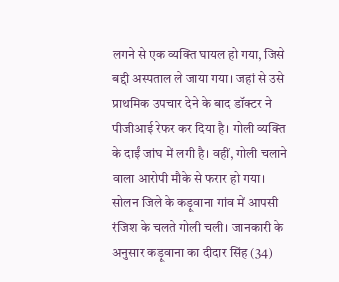लगने से एक व्यक्ति घायल हो गया, जिसे बद्दी अस्पताल ले जाया गया। जहां से उसे प्राथमिक उपचार देने के बाद डॉक्टर ने पीजीआई रेफर कर दिया है। गोली व्यक्ति के दाईं जांघ में लगी है। वहीं, गोली चलाने वाला आरोपी मौके से फरार हो गया। सोलन जिले के कड़ूवाना गांव में आपसी रंजिश के चलते गोली चली। जानकारी के अनुसार कड़ूवाना का दीदार सिंह (34)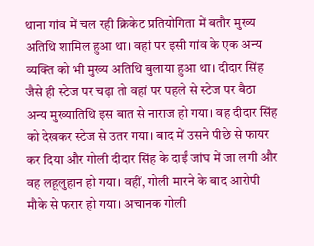थाना गांव में चल रही क्रिकेट प्रतियोगिता में बतौर मुख्य अतिथि शामिल हुआ था। वहां पर इसी गांव के एक अन्य व्यक्ति को भी मुख्य अतिथि बुलाया हुआ था। दीदार सिंह जैसे ही स्टेज पर चढ़ा तो वहां पर पहले से स्टेज पर बैठा अन्य मुख्यातिथि इस बात से नाराज हो गया। वह दीदार सिंह को देखकर स्टेज से उतर गया। बाद में उसने पीछे से फायर कर दिया और गोली दीदार सिंह के दाईं जांघ में जा लगी और वह लहूलुहान हो गया। वहीं, गोली मारने के बाद आरोपी मौके से फरार हो गया। अचानक गोली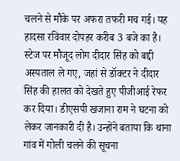चलने से मौके पर अफरा तफरी मच गई। यह हादसा रविवार दोपहर करीब 3 बजे का है। स्टेज पर मौजूद लोग दीदार सिंह को बद्दी अस्पताल ले गए, जहां से डॉक्टर ने दीदार सिंह की हालत को देखते हुए पीजीआई रेफर कर दिया। डीएसपी खजाना राम ने घटना को लेकर जानकारी दी है। उन्होंने बताया कि थाना गांव में गोली चलने की सूचना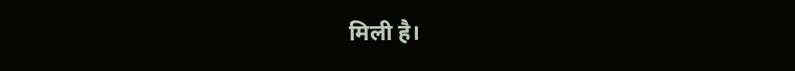मिली है।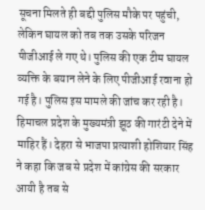सूचना मिलते ही बद्दी पुलिस मौके पर पहुंची, लेकिन घायल को तब तक उसके परिजन पीजीआई ले गए थे। पुलिस की एक टीम घायल व्यक्ति के बयान लेने के लिए पीजीआई रवाना हो गई है। पुलिस इस मामले की जांच कर रही है।
हिमाचल प्रदेश के मुख्यमंत्री झूठ की गारंटी देने में माहिर हैं। देहरा से भाजपा प्रत्याशी होशियार सिंह ने कहा कि जब से प्रदेश में कांग्रेस की सरकार आयी है तब से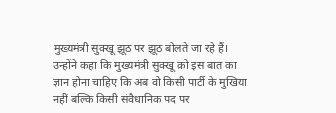मुख्यमंत्री सुक्खू झूठ पर झूठ बोलते जा रहे हैं। उन्होंने कहा कि मुख्यमंत्री सुक्खू क़ो इस बात का ज्ञान होना चाहिए कि अब वो किसी पार्टी के मुखिया नहीं बल्कि किसी संवैधानिक पद पर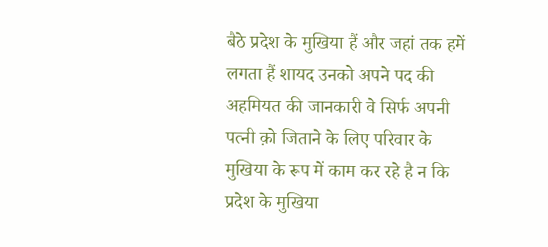बैठे प्रदेश के मुखिया हैं और जहां तक हमें लगता हैं शायद उनको अपने पद की अहमियत की जानकारी वे सिर्फ अपनी पत्नी क़ो जिताने के लिए परिवार के मुखिया के रूप में काम कर रहे है न कि प्रदेश के मुखिया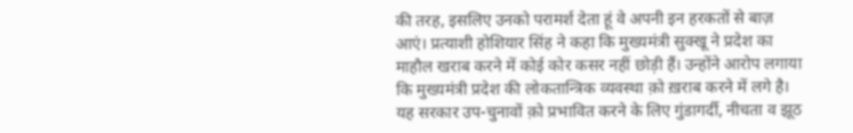की तरह, इसलिए उनको परामर्श देता हूं वे अपनी इन हरकतों से बाज़ आएं। प्रत्याशी होशियार सिंह ने कहा कि मुख्यमंत्री सुक्खू ने प्रदेश का माहौल खराब करने में कोई कोर कसर नहीं छोड़ी हैं। उन्होंने आरोप लगाया कि मुख्यमंत्री प्रदेश की लोकतान्त्रिक व्यवस्था क़ो ख़राब करने में लगे है। यह सरकार उप-चुनावों क़ो प्रभावित करने के लिए गुंडागर्दी, नीचता व झूठ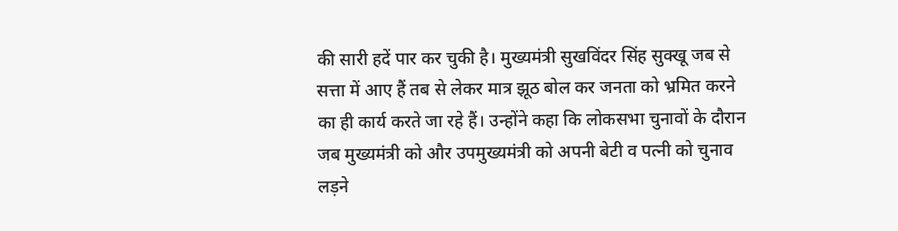की सारी हदें पार कर चुकी है। मुख्यमंत्री सुखविंदर सिंह सुक्खू जब से सत्ता में आए हैं तब से लेकर मात्र झूठ बोल कर जनता को भ्रमित करने का ही कार्य करते जा रहे हैं। उन्होंने कहा कि लोकसभा चुनावों के दौरान जब मुख्यमंत्री को और उपमुख्यमंत्री को अपनी बेटी व पत्नी को चुनाव लड़ने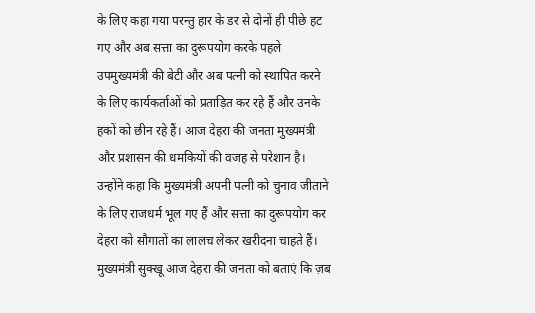के लिए कहा गया परन्तु हार के डर से दोनों ही पीछे हट गए और अब सत्ता का दुरूपयोग करके पहले उपमुख्यमंत्री की बेटी और अब पत्नी को स्थापित करने के लिए कार्यकर्ताओं को प्रताड़ित कर रहे हैं और उनके हकों को छीन रहे हैं। आज देहरा की जनता मुख्यमंत्री और प्रशासन की धमकियों की वजह से परेशान है। उन्होंने कहा कि मुख्यमंत्री अपनी पत्नी को चुनाव जीताने के लिए राजधर्म भूल गए हैं और सत्ता का दुरूपयोग कर देहरा को सौगातों का लालच लेकर खरीदना चाहते हैं। मुख्यमंत्री सुक्खू आज देहरा की जनता को बताएं कि ज़ब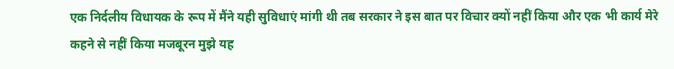एक निर्दलीय विधायक के रूप में मैंने यही सुविधाएं मांगी थी तब सरकार ने इस बात पर विचार क्यों नहीं किया और एक भी कार्य मेरे कहने से नहीं किया मजबूरन मुझे यह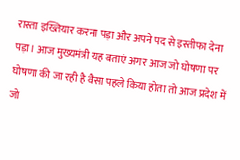रास्ता इख्तियार करना पड़ा और अपने पद से इस्तीफा देना पड़ा। आज मुख्यमंत्री यह बताएं अगर आज जो घोषणा पर घोषणा की जा रही है वैसा पहले किया होता तो आज प्रदेश में जो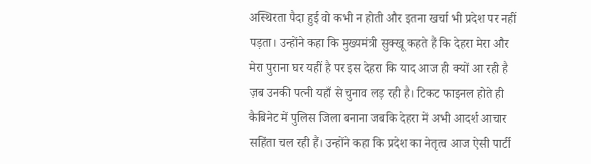अस्थिरता पैदा हुई वो कभी न होती और इतना खर्चा भी प्रदेश पर नहीं पड़ता। उन्होंने कहा कि मुख्यमंत्री सुक्खू कहते हैं कि देहरा मेरा और मेरा पुराना घर यहीं है पर इस देहरा कि याद आज ही क्यों आ रही है ज़ब उनकी पत्नी यहाँ से चुनाव लड़ रही है। टिकट फाइनल होते ही कैबिनेट में पुलिस जिला बनाना जबकि देहरा में अभी आदर्श आचार सहिंता चल रही हैं। उन्होंने कहा कि प्रदेश का नेतृत्व आज ऐसी पार्टी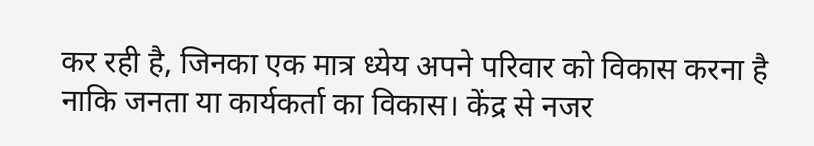कर रही है, जिनका एक मात्र ध्येय अपने परिवार को विकास करना है नाकि जनता या कार्यकर्ता का विकास। केंद्र से नजर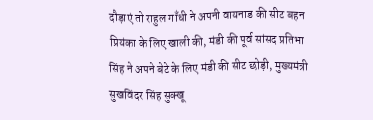दौड़ाएं तो राहुल गाँधी ने अपनी वायनाड की सीट बहन प्रियंका के लिए खाली की, मंडी की पूर्व सांसद प्रतिभा सिंह ने अपने बेटे के लिए मंडी की सीट छोड़ी, मुख्यमंत्री सुखविंदर सिंह सुक्खू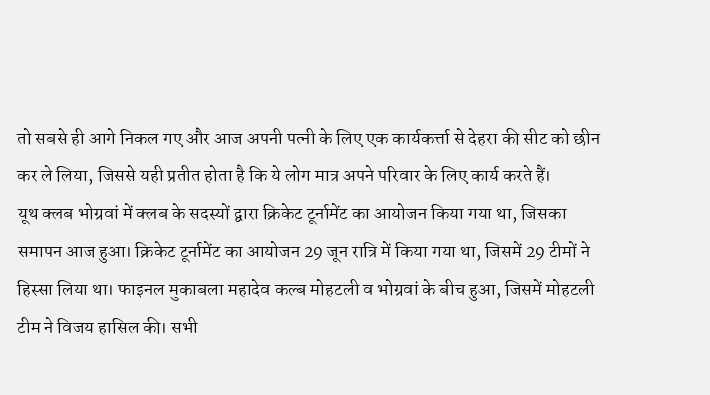तो सबसे ही आगे निकल गए और आज अपनी पत्नी के लिए एक कार्यकर्त्ता से देहरा की सीट को छीन कर ले लिया, जिससे यही प्रतीत होता है कि ये लोग मात्र अपने परिवार के लिए कार्य करते हैं।
यूथ क्लब भोग्रवां में क्लब के सदस्यों द्वारा क्रिकेट टूर्नामेंट का आयोजन किया गया था, जिसका समापन आज हुआ। क्रिकेट टूर्नामेंट का आयोजन 29 जून रात्रि में किया गया था, जिसमें 29 टीमों ने हिस्सा लिया था। फाइनल मुकाबला महादेव कल्ब मोहटली व भोग्रवां के बीच हुआ, जिसमें मोहटली टीम ने विजय हासिल की। सभी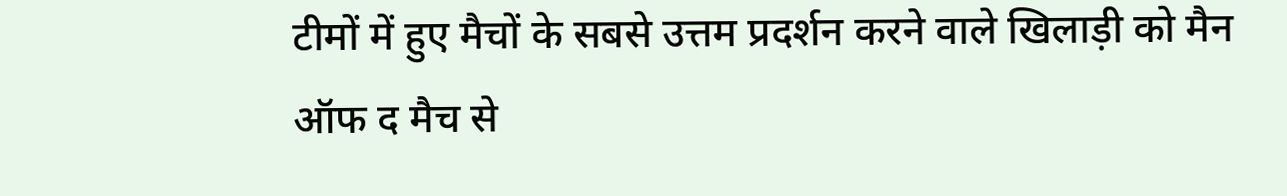टीमों में हुए मैचों के सबसे उत्तम प्रदर्शन करने वाले खिलाड़ी को मैन ऑफ द मैच से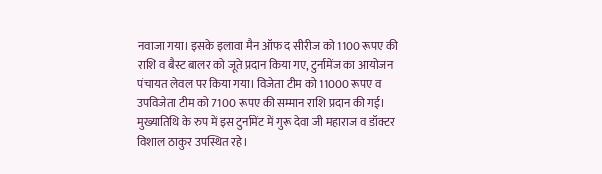नवाजा गया। इसके इलावा मैन ऑफ द सीरीज को 1100 रूपए की राशि व बैस्ट बालर को जूते प्रदान किया गए, टुर्नामेंज का आयोजन पंचायत लेवल पर किया गया। विजेता टीम को 11000 रूपए व उपविजेता टीम को 7100 रूपए की सम्मान राशि प्रदान की गई। मुख्यातिथि के रुप में इस टुर्नामेंट में गुरू देवा जी महाराज व डॉक्टर विशाल ठाकुर उपस्थित रहे।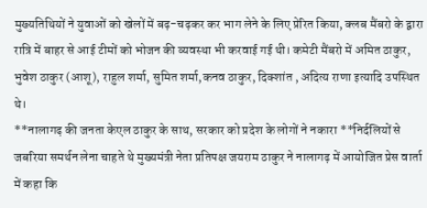मुख्यतिथियों ने युवाओं को खेलों में बढ़-चढ़कर कर भाग लेने के लिए प्रेरित किया, क्लब मैंबरो के द्वारा रात्रि में बाहर से आई टीमों को भोजन की व्यवस्था भी करवाई गई थी। कमेटी मैंबरो में अमित ठाकुर, भुवेश ठाकुर (आशू), राहुल शर्मा, सुमित शर्मा,कनव ठाकुर, दिक्शांत , अदित्य राणा इत्यादि उपस्थित थे।
**नालागढ़ की जनता केएल ठाकुर के साथ, सरकार को प्रदेश के लोगों ने नकारा **निर्दलियों से जबरिया समर्थन लेना चाहते थे मुख्यमंत्री नेता प्रतिपक्ष जयराम ठाकुर ने नालागढ़ में आयोजित प्रेस वार्ता में कहा कि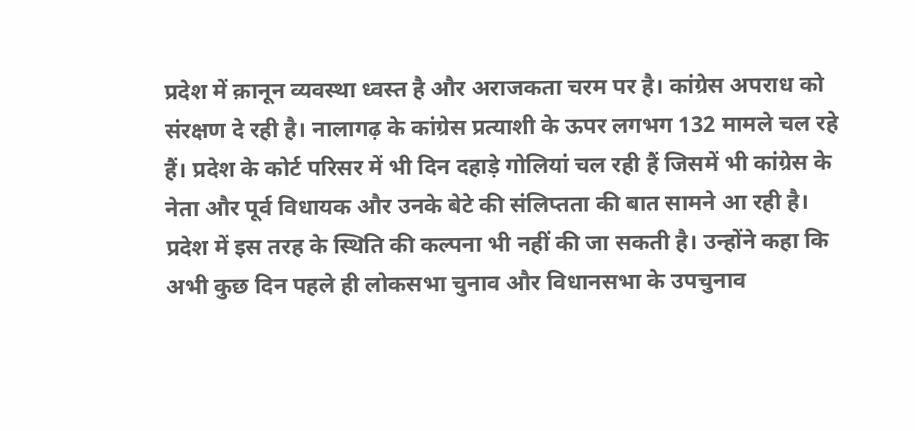प्रदेश में क़ानून व्यवस्था ध्वस्त है और अराजकता चरम पर है। कांग्रेस अपराध को संरक्षण दे रही है। नालागढ़ के कांग्रेस प्रत्याशी के ऊपर लगभग 132 मामले चल रहे हैं। प्रदेश के कोर्ट परिसर में भी दिन दहाड़े गोलियां चल रही हैं जिसमें भी कांग्रेस के नेता और पूर्व विधायक और उनके बेटे की संलिप्तता की बात सामने आ रही है। प्रदेश में इस तरह के स्थिति की कल्पना भी नहीं की जा सकती है। उन्होंने कहा कि अभी कुछ दिन पहले ही लोकसभा चुनाव और विधानसभा के उपचुनाव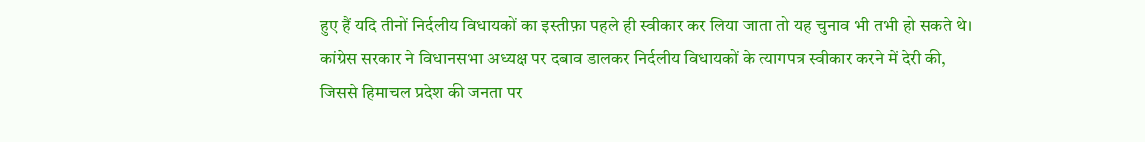हुए हैं यदि तीनों निर्दलीय विधायकों का इस्तीफ़ा पहले ही स्वीकार कर लिया जाता तो यह चुनाव भी तभी हो सकते थे। कांग्रेस सरकार ने विधानसभा अध्यक्ष पर दबाव डालकर निर्दलीय विधायकों के त्यागपत्र स्वीकार करने में देरी की, जिससे हिमाचल प्रदेश की जनता पर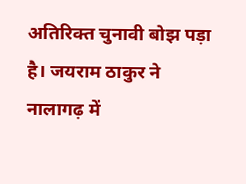अतिरिक्त चुनावी बोझ पड़ा है। जयराम ठाकुर ने नालागढ़ में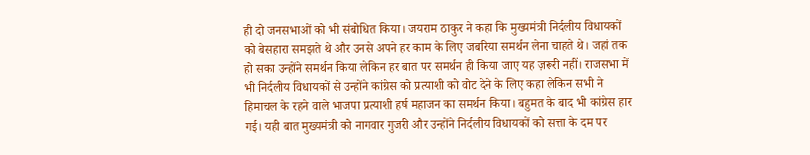ही दो जनसभाओं को भी संबोधित किया। जयराम ठाकुर ने कहा कि मुख्यमंत्री निर्दलीय विधायकों को बेसहारा समझते थे और उनसे अपने हर काम के लिए जबरिया समर्थन लेना चाहते थे। जहां तक हो सका उन्होंने समर्थन किया लेकिन हर बात पर समर्थन ही किया जाए यह ज़रूरी नहीं। राजसभा में भी निर्दलीय विधायकों से उन्होंने कांग्रेस को प्रत्याशी को वोट देने के लिए कहा लेकिन सभी ने हिमाचल के रहने वाले भाजपा प्रत्याशी हर्ष महाजन का समर्थन किया। बहुमत के बाद भी कांग्रेस हार गई। यही बात मुख्यमंत्री को नागवार गुजरी और उन्होंने निर्दलीय विधायकों को सत्ता के दम पर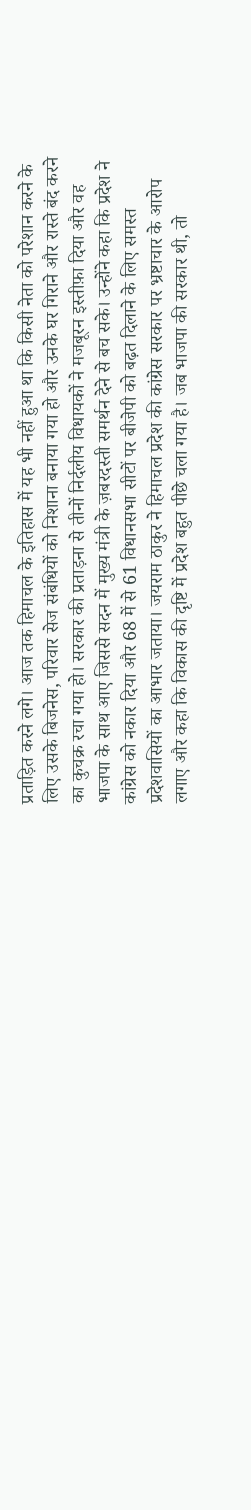प्रताड़ित करने लगे। आज तक हिमाचल के इतिहास में यह भी नहीं हुआ था कि किसी नेता को परेशान करने के लिए उसके बिजनेस, परिवार सेज संबंधियों को निशाना बनाया गया हो और उनके घर गिराने और रास्ते बंद करने का कुचक्र रचा गया हो। सरकार की प्रताड़ना से तीनों निर्दलीय विधायकों ने मजबूरन इस्तीफ़ा दिया और वह भाजपा के साथ आए जिससे सदन में मुख्य मंत्री के ज़बरदस्ती समर्थन देने से बच सके। उन्होंने कहा कि प्रदेश ने कांग्रेस को नकार दिया और 68 में से 61 विधानसभा सीटों पर बीजेपी को बढ़त दिलाने के लिए समस्त प्रदेशवासियों का आभार जताया। जयराम ठाकुर ने हिमाचल प्रदेश की कांग्रेस सरकार पर भ्रष्टाचार के आरोप लगाए और कहा कि विकास की दृष्टि में प्रदेश बहुत पीछे चला गया है। जब भाजपा की सरकार थी, तो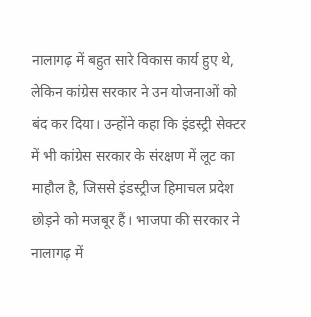नालागढ़ में बहुत सारे विकास कार्य हुए थे, लेकिन कांग्रेस सरकार ने उन योजनाओं को बंद कर दिया। उन्होंने कहा कि इंडस्ट्री सेक्टर में भी कांग्रेस सरकार के संरक्षण में लूट का माहौल है, जिससे इंडस्ट्रीज हिमाचल प्रदेश छोड़ने को मजबूर हैं। भाजपा की सरकार ने नालागढ़ में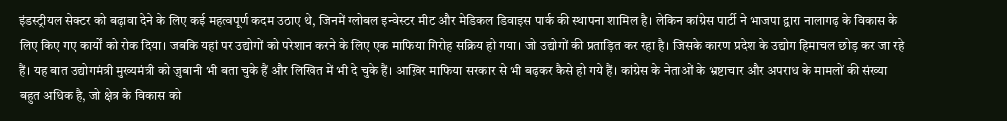इंडस्ट्रीयल सेक्टर को बढ़ावा देने के लिए कई महत्वपूर्ण कदम उठाए थे, जिनमें ग्लोबल इन्वेस्टर मीट और मेडिकल डिवाइस पार्क की स्थापना शामिल है। लेकिन कांग्रेस पार्टी ने भाजपा द्वारा नालागढ़ के विकास के लिए किए गए कार्यों को रोक दिया। जबकि यहां पर उद्योगों को परेशान करने के लिए एक माफिया गिरोह सक्रिय हो गया। जो उद्योगों की प्रताड़ित कर रहा है। जिसके कारण प्रदेश के उद्योग हिमाचल छोड़ कर जा रहे हैं। यह बात उद्योगमंत्री मुख्यमंत्री को ज़ुबानी भी बता चुके हैं और लिखित में भी दे चुके हैं। आख़िर माफिया सरकार से भी बढ़कर कैसे हो गये हैं। कांग्रेस के नेताओं के भ्रष्टाचार और अपराध के मामलों की संख्या बहुत अधिक है, जो क्षेत्र के विकास को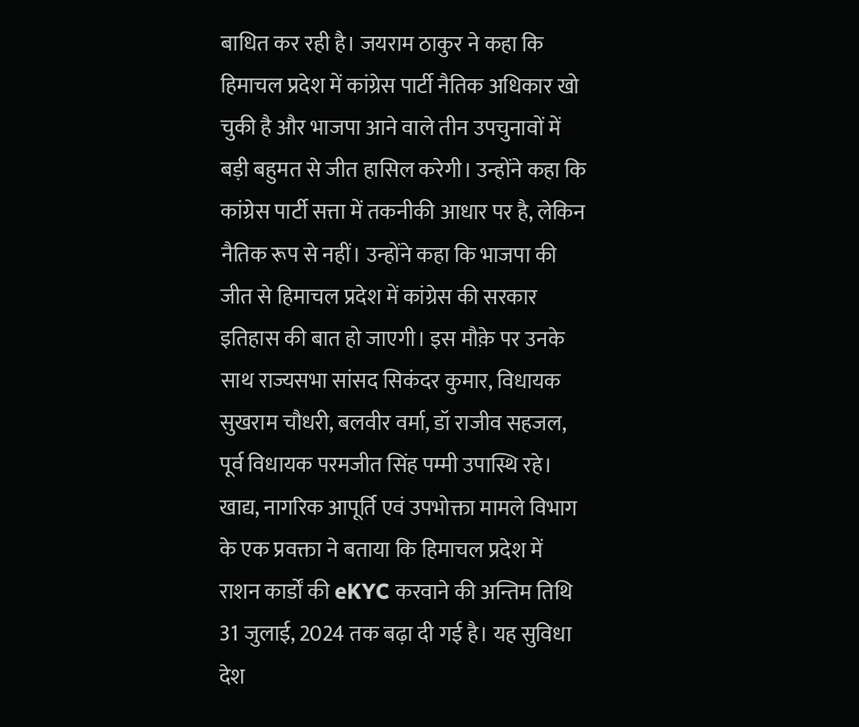बाधित कर रही है। जयराम ठाकुर ने कहा कि हिमाचल प्रदेश में कांग्रेस पार्टी नैतिक अधिकार खो चुकी है और भाजपा आने वाले तीन उपचुनावों में बड़ी बहुमत से जीत हासिल करेगी। उन्होंने कहा कि कांग्रेस पार्टी सत्ता में तकनीकी आधार पर है, लेकिन नैतिक रूप से नहीं। उन्होंने कहा कि भाजपा की जीत से हिमाचल प्रदेश में कांग्रेस की सरकार इतिहास की बात हो जाएगी। इस मौक़े पर उनके साथ राज्यसभा सांसद सिकंदर कुमार, विधायक सुखराम चौधरी, बलवीर वर्मा, डॉ राजीव सहजल, पूर्व विधायक परमजीत सिंह पम्मी उपास्थि रहे।
खाद्य, नागरिक आपूर्ति एवं उपभोक्ता मामले विभाग के एक प्रवक्ता ने बताया कि हिमाचल प्रदेश में राशन कार्डों की eKYC करवाने की अन्तिम तिथि 31 जुलाई, 2024 तक बढ़ा दी गई है। यह सुविधा देश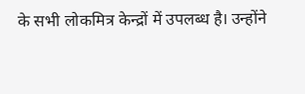के सभी लोकमित्र केन्द्रों में उपलब्ध है। उन्होंने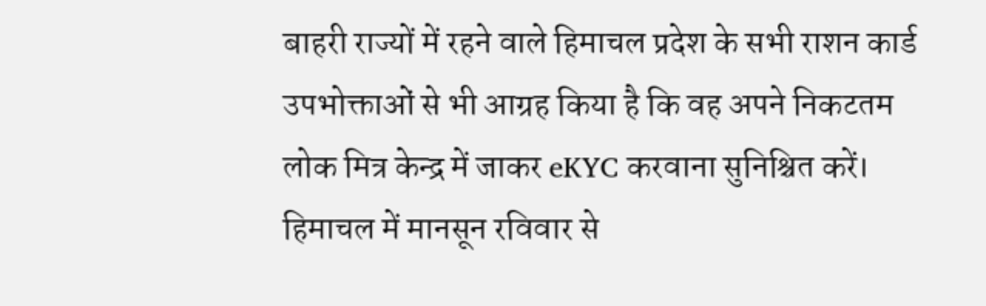बाहरी राज्यों में रहने वाले हिमाचल प्रदेश के सभी राशन कार्ड उपभोक्ताओं से भी आग्रह किया है कि वह अपने निकटतम लोक मित्र केन्द्र में जाकर eKYC करवाना सुनिश्चित करें।
हिमाचल में मानसून रविवार से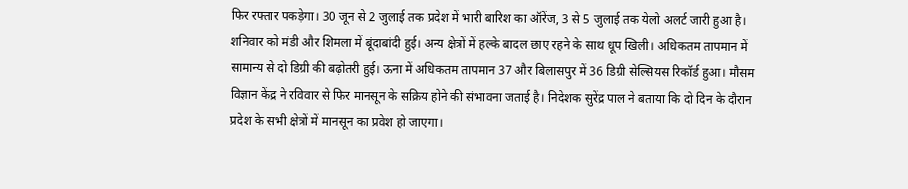फिर रफ्तार पकड़ेगा। 30 जून से 2 जुलाई तक प्रदेश में भारी बारिश का ऑरेंज, 3 से 5 जुलाई तक येलो अलर्ट जारी हुआ है। शनिवार को मंडी और शिमला में बूंदाबांदी हुई। अन्य क्षेत्रों में हल्के बादल छाए रहने के साथ धूप खिली। अधिकतम तापमान में सामान्य से दो डिग्री की बढ़ोतरी हुई। ऊना में अधिकतम तापमान 37 और बिलासपुर में 36 डिग्री सेल्सियस रिकॉर्ड हुआ। मौसम विज्ञान केंद्र ने रविवार से फिर मानसून के सक्रिय होने की संभावना जताई है। निदेशक सुरेंद्र पाल ने बताया कि दो दिन के दौरान प्रदेश के सभी क्षेत्रों में मानसून का प्रवेश हो जाएगा।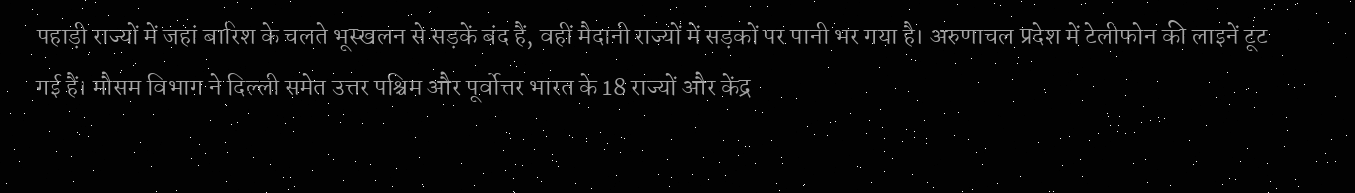पहाड़ी राज्यों में जहां बारिश के चलते भूस्खलन से सड़कें बंद हैं, वहीं मैदानी राज्यों में सड़कों पर पानी भर गया है। अरुणाचल प्रदेश में टेलीफोन की लाइनें टूट गई हैं। मौसम विभाग ने दिल्ली समेत उत्तर पश्चिम और पूर्वोत्तर भारत के 18 राज्यों और केंद्र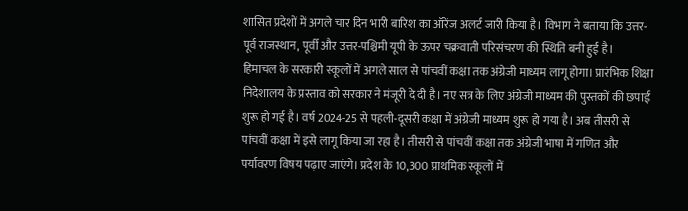शासित प्रदेशों में अगले चार दिन भारी बारिश का ऑरेंज अलर्ट जारी किया है। विभाग ने बताया कि उत्तर-पूर्व राजस्थान, पूर्वी और उत्तर-पश्चिमी यूपी के ऊपर चक्रवाती परिसंचरण की स्थिति बनी हुई है।
हिमाचल के सरकारी स्कूलों में अगले साल से पांचवीं कक्षा तक अंग्रेजी माध्यम लागू होगा। प्रारंभिक शिक्षा निदेशालय के प्रस्ताव को सरकार ने मंजूरी दे दी है। नए सत्र के लिए अंग्रेजी माध्यम की पुस्तकों की छपाई शुरू हो गई है। वर्ष 2024-25 से पहली-दूसरी कक्षा में अंग्रेजी माध्यम शुरू हो गया है। अब तीसरी से पांचवीं कक्षा में इसे लागू किया जा रहा है। तीसरी से पांचवीं कक्षा तक अंग्रेजी भाषा में गणित और पर्यावरण विषय पढ़ाए जाएंगे। प्रदेश के 10,300 प्राथमिक स्कूलों में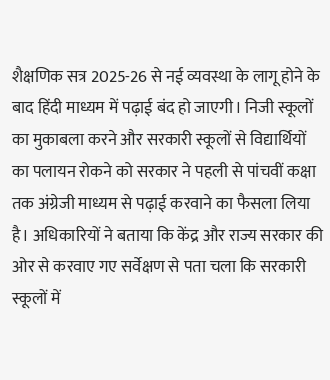शैक्षणिक सत्र 2025-26 से नई व्यवस्था के लागू होने के बाद हिंदी माध्यम में पढ़ाई बंद हो जाएगी। निजी स्कूलों का मुकाबला करने और सरकारी स्कूलों से विद्यार्थियों का पलायन रोकने को सरकार ने पहली से पांचवीं कक्षा तक अंग्रेजी माध्यम से पढ़ाई करवाने का फैसला लिया है। अधिकारियों ने बताया कि केंद्र और राज्य सरकार की ओर से करवाए गए सर्वेक्षण से पता चला कि सरकारी स्कूलों में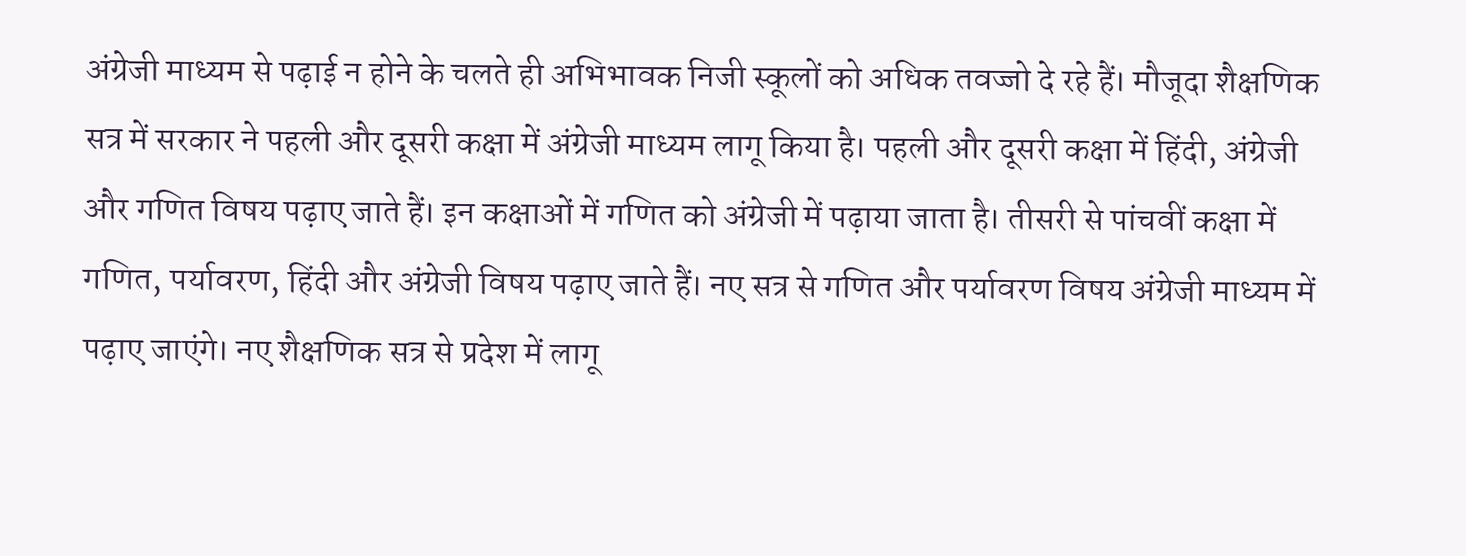अंग्रेजी माध्यम से पढ़ाई न होने के चलते ही अभिभावक निजी स्कूलों को अधिक तवज्जो दे रहे हैं। मौजूदा शैक्षणिक सत्र में सरकार ने पहली और दूसरी कक्षा में अंग्रेजी माध्यम लागू किया है। पहली और दूसरी कक्षा में हिंदी, अंग्रेजी और गणित विषय पढ़ाए जाते हैं। इन कक्षाओं में गणित को अंग्रेजी में पढ़ाया जाता है। तीसरी से पांचवीं कक्षा में गणित, पर्यावरण, हिंदी और अंग्रेजी विषय पढ़ाए जाते हैं। नए सत्र से गणित और पर्यावरण विषय अंग्रेजी माध्यम में पढ़ाए जाएंगे। नए शैक्षणिक सत्र से प्रदेश में लागू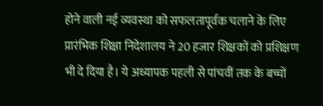होने वाली नई व्यवस्था को सफलतापूर्वक चलाने के लिए प्रारंभिक शिक्षा निदेशालय ने 20 हजार शिक्षकों को प्रशिक्षण भी दे दिया है। ये अध्यापक पहली से पांचवीं तक के बच्चों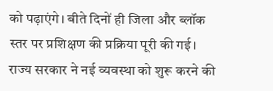को पढ़ाएंगे। बीते दिनों ही जिला और ब्लॉक स्तर पर प्रशिक्षण की प्रक्रिया पूरी की गई। राज्य सरकार ने नई व्यवस्था को शुरू करने की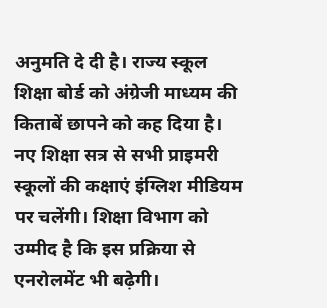अनुमति दे दी है। राज्य स्कूल शिक्षा बोर्ड को अंग्रेजी माध्यम की किताबें छापने को कह दिया है। नए शिक्षा सत्र से सभी प्राइमरी स्कूलों की कक्षाएं इंग्लिश मीडियम पर चलेंगी। शिक्षा विभाग को उम्मीद है कि इस प्रक्रिया से एनरोलमेंट भी बढ़ेगी।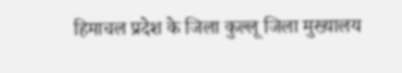हिमाचल प्रदेश के जिला कुल्लू जिला मुख्यालय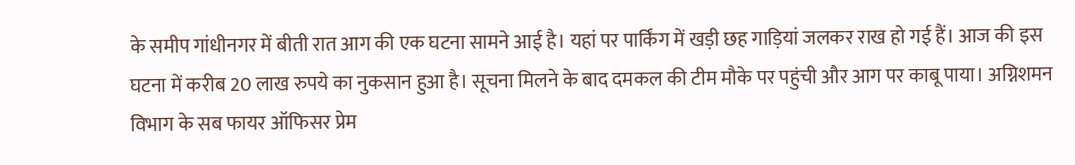के समीप गांधीनगर में बीती रात आग की एक घटना सामने आई है। यहां पर पार्किंग में खड़ी छह गाड़ियां जलकर राख हो गई हैं। आज की इस घटना में करीब 20 लाख रुपये का नुकसान हुआ है। सूचना मिलने के बाद दमकल की टीम मौके पर पहुंची और आग पर काबू पाया। अग्निशमन विभाग के सब फायर ऑफिसर प्रेम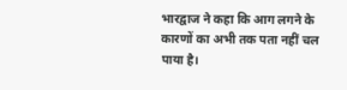भारद्वाज ने कहा कि आग लगने के कारणों का अभी तक पता नहीं चल पाया है।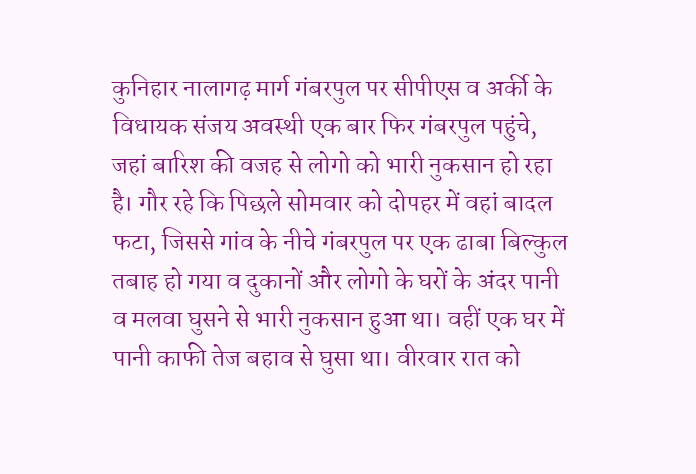कुनिहार नालागढ़ मार्ग गंबरपुल पर सीपीएस व अर्की के विधायक संजय अवस्थी एक बार फिर गंबरपुल पहुंचे, जहां बारिश की वजह से लोगो को भारी नुकसान हो रहा है। गौर रहे कि पिछले सोमवार को दोपहर में वहां बादल फटा, जिससे गांव के नीचे गंबरपुल पर एक ढाबा बिल्कुल तबाह हो गया व दुकानों और लोगो के घरों के अंदर पानी व मलवा घुसने से भारी नुकसान हुआ था। वहीं एक घर में पानी काफी तेज बहाव से घुसा था। वीरवार रात को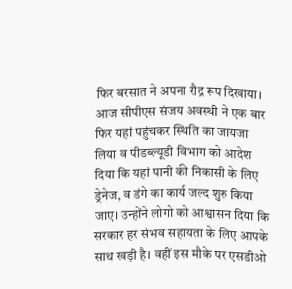फिर बरसात ने अपना रौद्र रूप दिखाया। आज सीपीएस संजय अवस्थी ने एक बार फिर यहां पहुंचकर स्थिति का जायजा लिया व पीडब्ल्यूडी विभाग को आदेश दिया कि यहां पानी की निकासी के लिए ड्रेनेज, व डंगे का कार्य जल्द शुरु किया जाए। उन्होंने लोगो को आश्वासन दिया कि सरकार हर संभव सहायता के लिए आपके साथ खड़ी है। वहीं इस मौके पर एसडीओ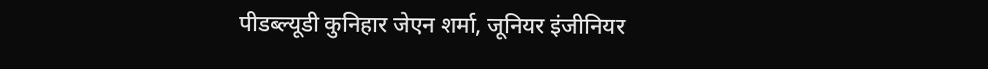पीडब्ल्यूडी कुनिहार जेएन शर्मा, जूनियर इंजीनियर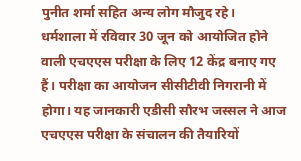पुनीत शर्मा सहित अन्य लोग मौजुद रहे।
धर्मशाला में रविवार 30 जून को आयोजित होने वाली एचएएस परीक्षा के लिए 12 केंद्र बनाए गए हैं। परीक्षा का आयोजन सीसीटीवी निगरानी में होगा। यह जानकारी एडीसी सौरभ जस्सल ने आज एचएएस परीक्षा के संचालन की तैयारियों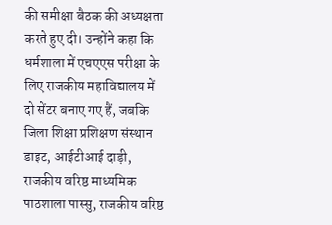की समीक्षा बैठक की अध्यक्षता करते हुए दी। उन्होंने कहा कि धर्मशाला में एचएएस परीक्षा के लिए राजकीय महाविद्यालय में दो सेंटर बनाए गए हैं, जबकि जिला शिक्षा प्रशिक्षण संस्थान डाइट, आईटीआई दाड़ी, राजकीय वरिष्ठ माध्यमिक पाठशाला पास्सु, राजकीय वरिष्ठ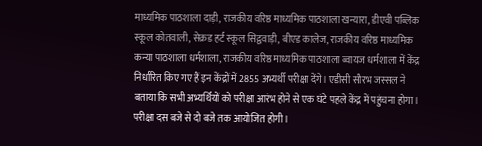माध्यमिक पाठशाला दाड़ी, राजकीय वरिष्ठ माध्यमिक पाठशाला खन्यारा, डीएवी पब्लिक स्कूल कोतवाली, सेक्रड हर्ट स्कूल सिद्ववाड़ी, बीएड कालेज, राजकीय वरिष्ठ माध्यमिक कन्या पाठशाला धर्मशाला, राजकीय वरिष्ठ माध्यमिक पाठशाला ब्वायज धर्मशाला में केंद्र निर्धारित किए गए हैं इन केंद्रों में 2855 अभ्यर्थी परीक्षा देंगे। एडीसी सौरभ जस्सल ने बताया कि सभी अभ्यर्थियों को परीक्षा आरंभ होने से एक घंटे पहले केंद्र में पहुंचना होगा। परीक्षा दस बजे से दो बजे तक आयोजित होगी।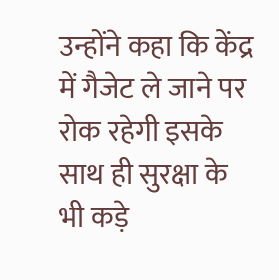उन्होंने कहा कि केंद्र में गैजेट ले जाने पर रोक रहेगी इसके साथ ही सुरक्षा के भी कड़े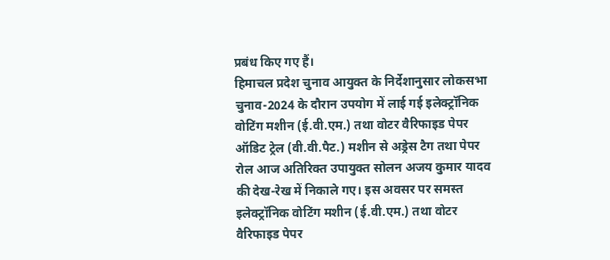प्रबंध किए गए हैं।
हिमाचल प्रदेश चुनाव आयुक्त के निर्देशानुसार लोकसभा चुनाव-2024 के दौरान उपयोग में लाई गई इलेक्ट्रॉनिक वोटिंग मशीन (ई.वी.एम.) तथा वोटर वैरिफाइड पेपर ऑडिट ट्रेल (वी.वी.पैट.) मशीन से अड्रेस टैग तथा पेपर रोल आज अतिरिक्त उपायुक्त सोलन अजय कुमार यादव की देख-रेख में निकाले गए। इस अवसर पर समस्त इलेक्ट्रॉनिक वोटिंग मशीन (ई.वी.एम.) तथा वोटर वैरिफाइड पेपर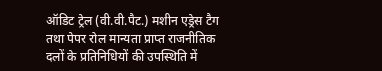ऑडिट ट्रेल (वी.वी.पैट.) मशीन एड्रेस टैग तथा पेपर रोल मान्यता प्राप्त राजनीतिक दलों के प्रतिनिधियों की उपस्थिति में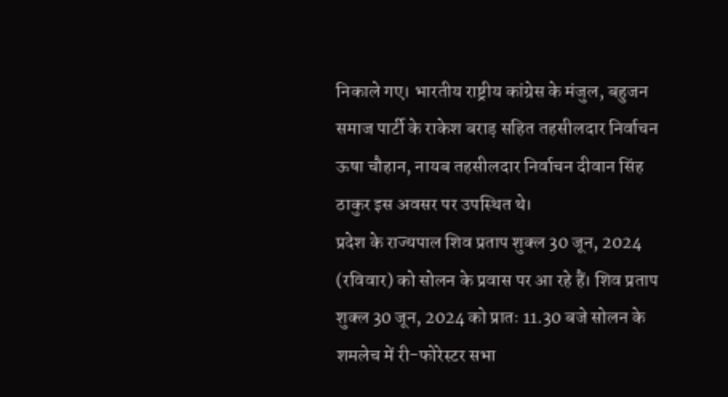निकाले गए। भारतीय राष्ट्रीय कांग्रेस के मंजुल, बहुजन समाज पार्टी के राकेश बराड़ सहित तहसीलदार निर्वाचन ऊषा चौहान, नायब तहसीलदार निर्वाचन दीवान सिंह ठाकुर इस अवसर पर उपस्थित थे।
प्रदेश के राज्यपाल शिव प्रताप शुक्ल 30 जून, 2024 (रविवार) को सोलन के प्रवास पर आ रहे हैं। शिव प्रताप शुक्ल 30 जून, 2024 को प्रातः 11.30 बजे सोलन के शमलेच में री-फोरेस्टर सभा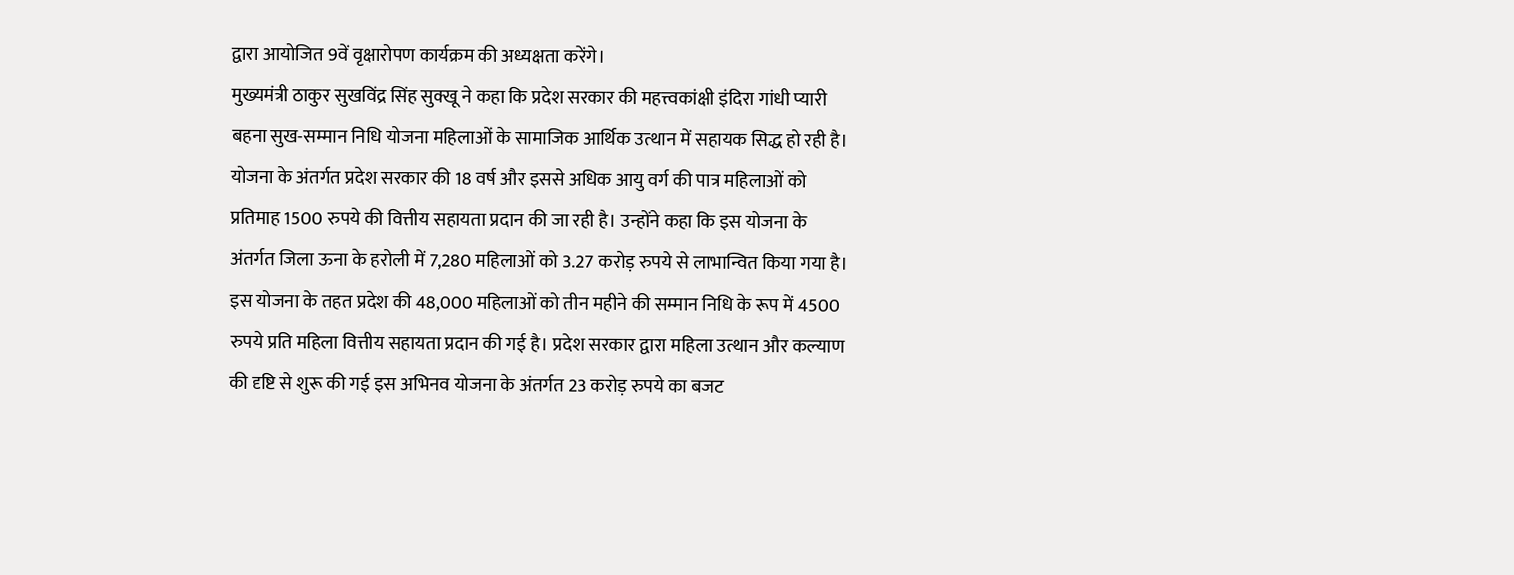द्वारा आयोजित 9वें वृक्षारोपण कार्यक्रम की अध्यक्षता करेंगे।
मुख्यमंत्री ठाकुर सुखविंद्र सिंह सुक्खू ने कहा कि प्रदेश सरकार की महत्त्वकांक्षी इंदिरा गांधी प्यारी बहना सुख-सम्मान निधि योजना महिलाओं के सामाजिक आर्थिक उत्थान में सहायक सिद्ध हो रही है। योजना के अंतर्गत प्रदेश सरकार की 18 वर्ष और इससे अधिक आयु वर्ग की पात्र महिलाओं को प्रतिमाह 1500 रुपये की वित्तीय सहायता प्रदान की जा रही है। उन्होंने कहा कि इस योजना के अंतर्गत जिला ऊना के हरोली में 7,280 महिलाओं को 3.27 करोड़ रुपये से लाभान्वित किया गया है। इस योजना के तहत प्रदेश की 48,000 महिलाओं को तीन महीने की सम्मान निधि के रूप में 4500 रुपये प्रति महिला वित्तीय सहायता प्रदान की गई है। प्रदेश सरकार द्वारा महिला उत्थान और कल्याण की दृष्टि से शुरू की गई इस अभिनव योजना के अंतर्गत 23 करोड़ रुपये का बजट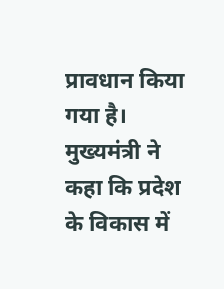प्रावधान किया गया है। मुख्यमंत्री ने कहा कि प्रदेश के विकास में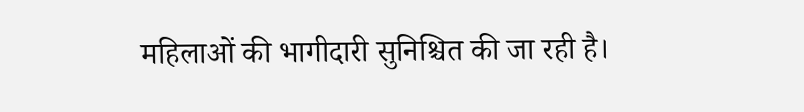महिलाओं की भागीदारी सुनिश्चित की जा रही है।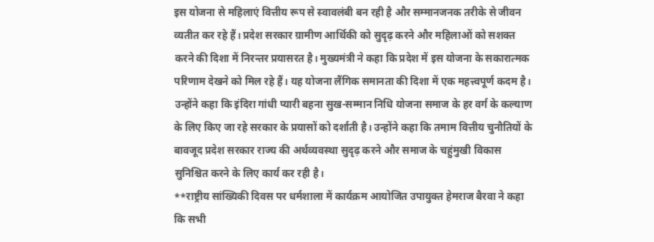इस योजना से महिलाएं वित्तीय रूप से स्वावलंबी बन रही है और सम्मानजनक तरीके से जीवन व्यतीत कर रहे हैं। प्रदेश सरकार ग्रामीण आर्थिकी को सुदृढ़ करने और महिलाओं को सशक्त करने की दिशा में निरन्तर प्रयासरत है। मुख्यमंत्री ने कहा कि प्रदेश में इस योजना के सकारात्मक परिणाम देखने को मिल रहे हैं। यह योजना लैंगिक समानता की दिशा में एक महत्त्वपूर्ण कदम है। उन्होंने कहा कि इंदिरा गांधी प्यारी बहना सुख-सम्मान निधि योजना समाज के हर वर्ग के कल्याण के लिए किए जा रहे सरकार के प्रयासों को दर्शाती है। उन्होंने कहा कि तमाम वित्तीय चुनौतियों के बावजूद प्रदेश सरकार राज्य की अर्थव्यवस्था सुदृढ़ करने और समाज के चहुंमुखी विकास सुनिश्चित करने के लिए कार्य कर रही है।
**राष्ट्रीय सांख्यिकी दिवस पर धर्मशाला में कार्यक्रम आयोजित उपायुक्त हेमराज बैरवा ने कहा कि सभी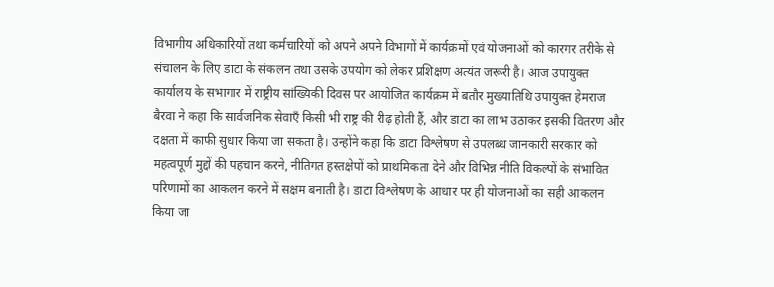विभागीय अधिकारियों तथा कर्मचारियों को अपने अपने विभागों में कार्यक्रमों एवं योजनाओं को कारगर तरीके से संचालन के लिए डाटा के संकलन तथा उसके उपयोग को लेकर प्रशिक्षण अत्यंत जरूरी है। आज उपायुक्त कार्यालय के सभागार में राष्ट्रीय सांख्यिकी दिवस पर आयोजित कार्यक्रम में बतौर मुख्यातिथि उपायुक्त हेमराज बैरवा ने कहा कि सार्वजनिक सेवाएँ किसी भी राष्ट्र की रीढ़ होती हैं, और डाटा का लाभ उठाकर इसकी वितरण और दक्षता में काफी सुधार किया जा सकता है। उन्होंने कहा कि डाटा विश्लेषण से उपलब्ध जानकारी सरकार को महत्वपूर्ण मुद्दों की पहचान करने, नीतिगत हस्तक्षेपों को प्राथमिकता देने और विभिन्न नीति विकल्पों के संभावित परिणामों का आकलन करने में सक्षम बनाती है। डाटा विश्लेषण के आधार पर ही योजनाओं का सही आकलन किया जा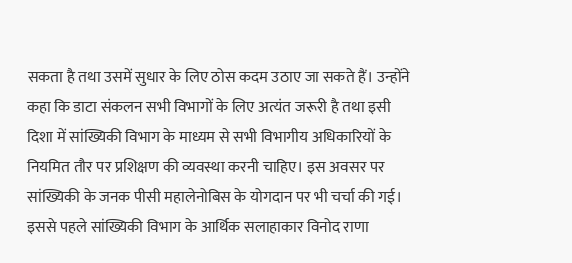सकता है तथा उसमें सुधार के लिए ठोस कदम उठाए जा सकते हैं। उन्होंने कहा कि डाटा संकलन सभी विभागों के लिए अत्यंत जरूरी है तथा इसी दिशा में सांख्यिकी विभाग के माध्यम से सभी विभागीय अधिकारियों के नियमित तौर पर प्रशिक्षण की व्यवस्था करनी चाहिए। इस अवसर पर सांख्यिकी के जनक पीसी महालेनोबिस के योगदान पर भी चर्चा की गई। इससे पहले सांख्यिकी विभाग के आर्थिक सलाहाकार विनोद राणा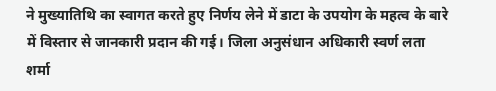ने मुख्यातिथि का स्वागत करते हुए निर्णय लेने में डाटा के उपयोग के महत्व के बारे में विस्तार से जानकारी प्रदान की गई। जिला अनुसंधान अधिकारी स्वर्ण लता शर्मा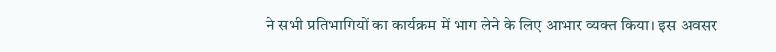ने सभी प्रतिभागियों का कार्यक्रम में भाग लेने के लिए आभार व्यक्त किया। इस अवसर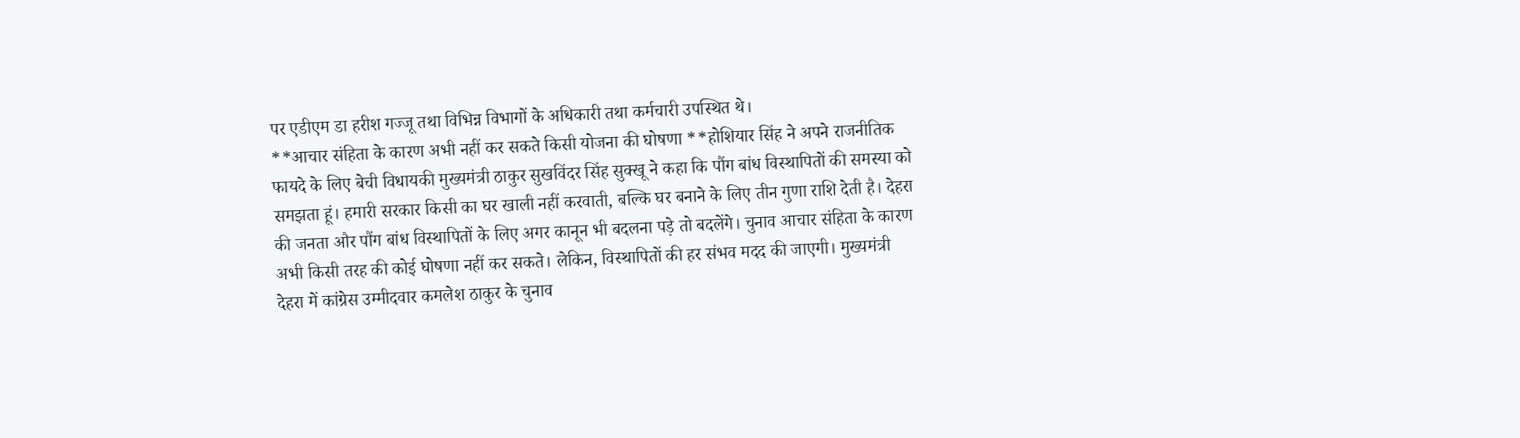पर एडीएम डा हरीश गज्जू तथा विभिन्न विभागों के अधिकारी तथा कर्मचारी उपस्थित थे।
**आचार संहिता के कारण अभी नहीं कर सकते किसी योजना की घोषणा **होशियार सिंह ने अपने राजनीतिक फायदे के लिए बेची विधायकी मुख्यमंत्री ठाकुर सुखविंदर सिंह सुक्खू ने कहा कि पौंग बांध विस्थापितों की समस्या को समझता हूं। हमारी सरकार किसी का घर खाली नहीं करवाती, बल्कि घर बनाने के लिए तीन गुणा राशि देती है। देहरा की जनता और पौंग बांध विस्थापितों के लिए अगर कानून भी बदलना पड़े तो बदलेंगे। चुनाव आचार संहिता के कारण अभी किसी तरह की कोई घोषणा नहीं कर सकते। लेकिन, विस्थापितों की हर संभव मदद की जाएगी। मुख्यमंत्री देहरा में कांग्रेस उम्मीदवार कमलेश ठाकुर के चुनाव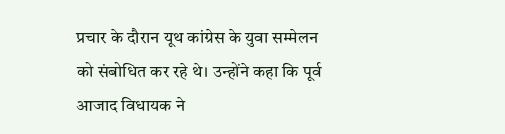प्रचार के दौरान यूथ कांग्रेस के युवा सम्मेलन को संबोधित कर रहे थे। उन्होंने कहा कि पूर्व आजाद विधायक ने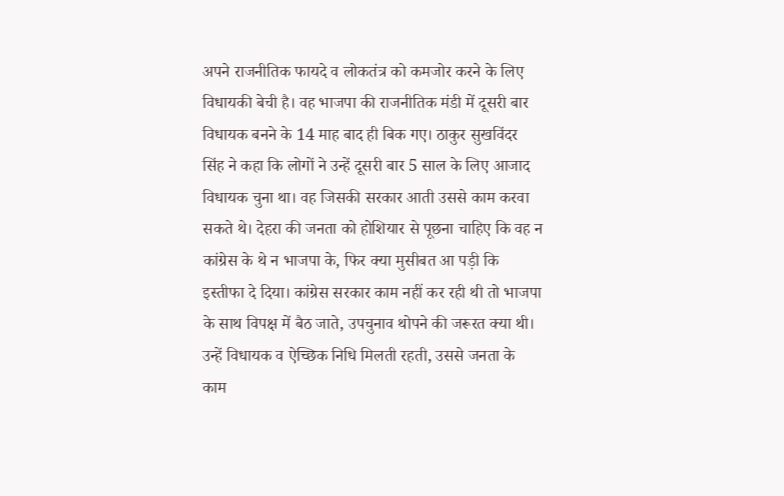अपने राजनीतिक फायदे व लोकतंत्र को कमजोर करने के लिए विधायकी बेची है। वह भाजपा की राजनीतिक मंडी में दूसरी बार विधायक बनने के 14 माह बाद ही बिक गए। ठाकुर सुखविंदर सिंह ने कहा कि लोगों ने उन्हें दूसरी बार 5 साल के लिए आजाद विधायक चुना था। वह जिसकी सरकार आती उससे काम करवा सकते थे। देहरा की जनता को होशियार से पूछना चाहिए कि वह न कांग्रेस के थे न भाजपा के, फिर क्या मुसीबत आ पड़ी कि इस्तीफा दे दिया। कांग्रेस सरकार काम नहीं कर रही थी तो भाजपा के साथ विपक्ष में बैठ जाते, उपचुनाव थोपने की जरूरत क्या थी। उन्हें विधायक व ऐच्छिक निधि मिलती रहती, उससे जनता के काम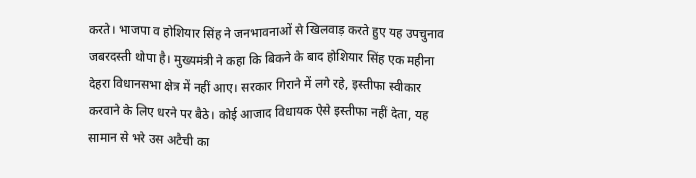करते। भाजपा व होशियार सिंह ने जनभावनाओं से खिलवाड़ करते हुए यह उपचुनाव जबरदस्ती थोपा है। मुख्यमंत्री ने कहा कि बिकने के बाद होशियार सिंह एक महीना देहरा विधानसभा क्षेत्र में नहीं आए। सरकार गिराने में लगे रहे, इस्तीफा स्वीकार करवाने के लिए धरने पर बैठे। कोई आजाद विधायक ऐसे इस्तीफा नहीं देता, यह सामान से भरे उस अटैची का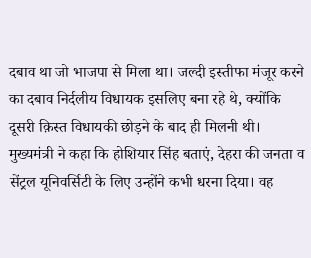दबाव था जो भाजपा से मिला था। जल्दी इस्तीफा मंजूर करने का दबाव निर्दलीय विधायक इसलिए बना रहे थे, क्योंकि दूसरी क़िस्त विधायकी छोड़ने के बाद ही मिलनी थी। मुख्यमंत्री ने कहा कि होशियार सिंह बताएं, देहरा की जनता व सेंट्रल यूनिवर्सिटी के लिए उन्होंने कभी धरना दिया। वह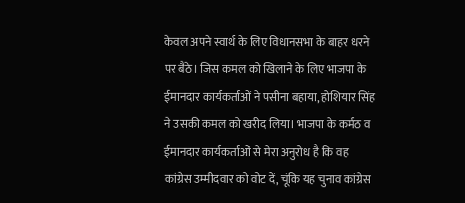केवल अपने स्वार्थ के लिए विधानसभा के बाहर धरने पर बैठे। जिस कमल को खिलाने के लिए भाजपा के ईमानदार कार्यकर्ताओं ने पसीना बहाया, होशियार सिंह ने उसकी कमल को खरीद लिया। भाजपा के कर्मठ व ईमानदार कार्यकर्ताओं से मेरा अनुरोध है कि वह कांग्रेस उम्मीदवार को वोट दें, चूंकि यह चुनाव कांग्रेस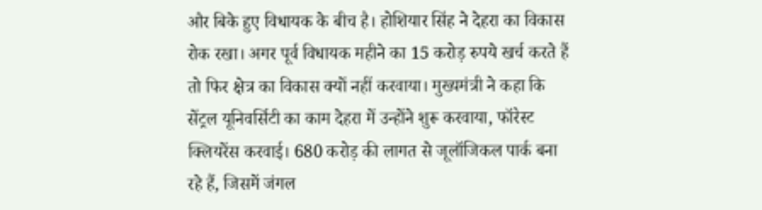और बिके हुए विधायक के बीच है। होशियार सिंह ने देहरा का विकास रोक रखा। अगर पूर्व विधायक महीने का 15 करोड़ रुपये खर्च करते हैं तो फिर क्षेत्र का विकास क्यों नहीं करवाया। मुख्यमंत्री ने कहा कि सेंट्रल यूनिवर्सिटी का काम देहरा में उन्होंने शुरू करवाया, फॉरेस्ट क्लियरेंस करवाई। 680 करोड़ की लागत से जूलॉजिकल पार्क बना रहे हैं, जिसमें जंगल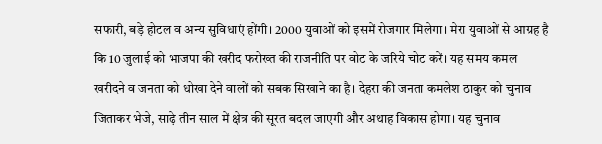सफारी, बड़े होटल व अन्य सुविधाएं होंगी। 2000 युवाओं को इसमें रोजगार मिलेगा। मेरा युवाओं से आग्रह है कि 10 जुलाई को भाजपा की खरीद फरोख्त की राजनीति पर वोट के जरिये चोट करें। यह समय कमल खरीदने व जनता को धोखा देने वालों को सबक सिखाने का है। देहरा की जनता कमलेश ठाकुर को चुनाव जिताकर भेजे, साढ़े तीन साल में क्षेत्र की सूरत बदल जाएगी और अथाह विकास होगा। यह चुनाव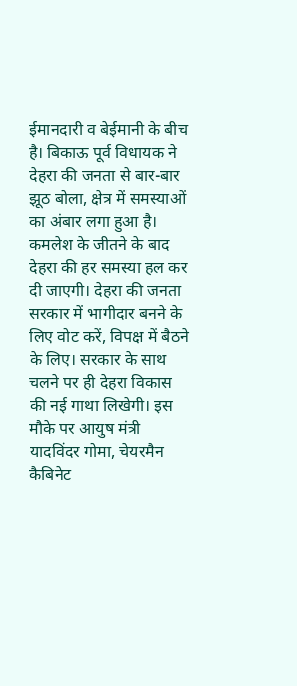ईमानदारी व बेईमानी के बीच है। बिकाऊ पूर्व विधायक ने देहरा की जनता से बार-बार झूठ बोला, क्षेत्र में समस्याओं का अंबार लगा हुआ है। कमलेश के जीतने के बाद देहरा की हर समस्या हल कर दी जाएगी। देहरा की जनता सरकार में भागीदार बनने के लिए वोट करें, विपक्ष में बैठने के लिए। सरकार के साथ चलने पर ही देहरा विकास की नई गाथा लिखेगी। इस मौके पर आयुष मंत्री यादविंदर गोमा, चेयरमैन कैबिनेट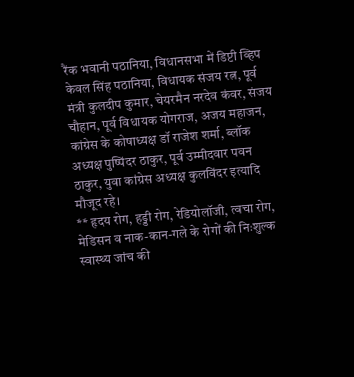रैंक भवानी पठानिया, विधानसभा में डिप्टी व्हिप केवल सिंह पठानिया, विधायक संजय रत्न, पूर्व मंत्री कुलदीप कुमार, चेयरमैन नरदेव कंवर, संजय चौहान, पूर्व विधायक योगराज, अजय महाजन, कांग्रेस के कोषाध्यक्ष डॉ राजेश शर्मा, ब्लॉक अध्यक्ष पुष्पिंदर ठाकुर, पूर्व उम्मीदवार पवन ठाकुर, युवा कांग्रेस अध्यक्ष कुलविंदर इत्यादि मौजूद रहे।
** हृदय रोग, हड्डी रोग, रेडियोलॉजी, त्वचा रोग, मेडिसन व नाक-कान-गले के रोगों की निःशुल्क स्वास्थ्य जांच की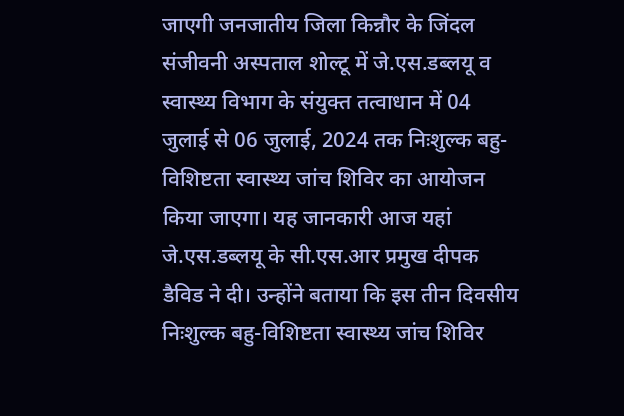जाएगी जनजातीय जिला किन्नौर के जिंदल संजीवनी अस्पताल शोल्टू में जे.एस.डब्लयू व स्वास्थ्य विभाग के संयुक्त तत्वाधान में 04 जुलाई से 06 जुलाई, 2024 तक निःशुल्क बहु-विशिष्टता स्वास्थ्य जांच शिविर का आयोजन किया जाएगा। यह जानकारी आज यहां जे.एस.डब्लयू के सी.एस.आर प्रमुख दीपक डैविड ने दी। उन्होंने बताया कि इस तीन दिवसीय निःशुल्क बहु-विशिष्टता स्वास्थ्य जांच शिविर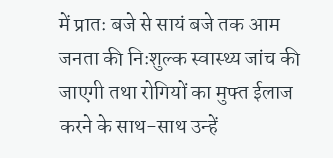में प्रातः बजे से सायं बजे तक आम जनता की निःशुल्क स्वास्थ्य जांच की जाएगी तथा रोगियों का मुफ्त ईलाज करने के साथ-साथ उन्हें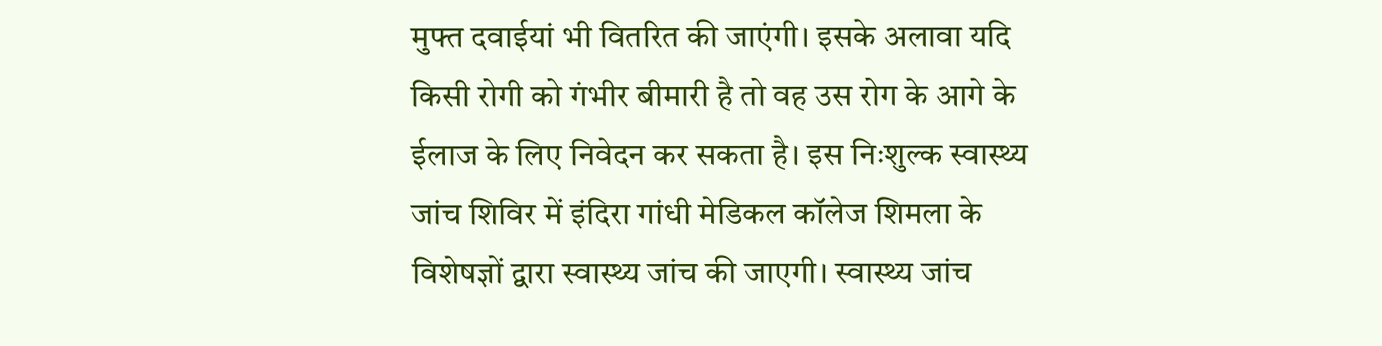मुफ्त दवाईयां भी वितरित की जाएंगी। इसके अलावा यदि किसी रोगी को गंभीर बीमारी है तो वह उस रोग के आगे के ईलाज के लिए निवेदन कर सकता है। इस निःशुल्क स्वास्थ्य जांच शिविर में इंदिरा गांधी मेडिकल कॉलेज शिमला के विशेषज्ञों द्वारा स्वास्थ्य जांच की जाएगी। स्वास्थ्य जांच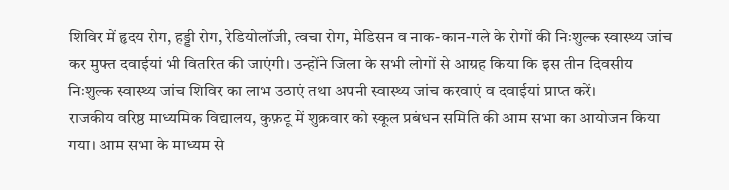शिविर में हृदय रोग, हड्डी रोग, रेडियोलॉजी, त्वचा रोग, मेडिसन व नाक-कान-गले के रोगों की निःशुल्क स्वास्थ्य जांच कर मुफ्त दवाईयां भी वितरित की जाएंगी। उन्होंने जिला के सभी लोगों से आग्रह किया कि इस तीन दिवसीय निःशुल्क स्वास्थ्य जांच शिविर का लाभ उठाएं तथा अपनी स्वास्थ्य जांच करवाएं व दवाईयां प्राप्त करें।
राजकीय वरिष्ठ माध्यमिक विद्यालय, कुफ़टू में शुक्रवार को स्कूल प्रबंधन समिति की आम सभा का आयोजन किया गया। आम सभा के माध्यम से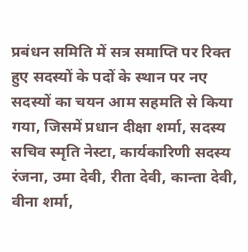प्रबंधन समिति में सत्र समाप्ति पर रिक्त हुए सदस्यों के पदों के स्थान पर नए सदस्यों का चयन आम सहमति से किया गया, जिसमें प्रधान दीक्षा शर्मा, सदस्य सचिव स्मृति नेस्टा, कार्यकारिणी सदस्य रंजना, उमा देवी, रीता देवी, कान्ता देवी, वीना शर्मा,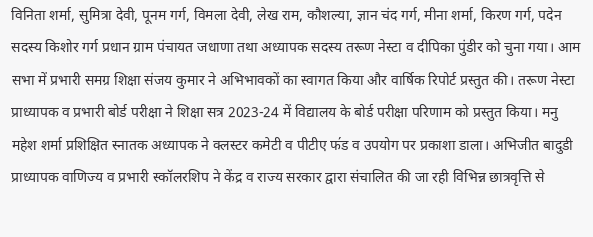विनिता शर्मा, सुमित्रा देवी, पूनम गर्ग, विमला देवी, लेख राम, कौशल्या, ज्ञान चंद गर्ग, मीना शर्मा, किरण गर्ग, पदेन सदस्य किशोर गर्ग प्रधान ग्राम पंचायत जधाणा तथा अध्यापक सदस्य तरूण नेस्टा व दीपिका पुंडीर को चुना गया। आम सभा में प्रभारी समग्र शिक्षा संजय कुमार ने अभिभावकों का स्वागत किया और वार्षिक रिपोर्ट प्रस्तुत की। तरूण नेस्टा प्राध्यापक व प्रभारी बोर्ड परीक्षा ने शिक्षा सत्र 2023-24 में विद्यालय के बोर्ड परीक्षा परिणाम को प्रस्तुत किया। मनु महेश शर्मा प्रशिक्षित स्नातक अध्यापक ने क्लस्टर कमेटी व पीटीए फ॔ड व उपयोग पर प्रकाशा डाला। अभिजीत बादुडी प्राध्यापक वाणिज्य व प्रभारी स्कॉलरशिप ने केंद्र व राज्य सरकार द्वारा संचालित की जा रही विभिन्न छात्रवृत्ति से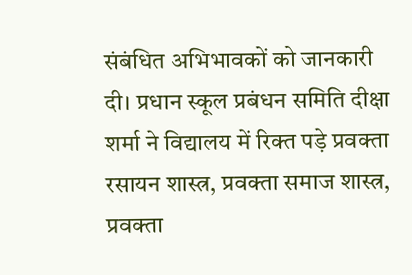संबंधित अभिभावकों को जानकारी दी। प्रधान स्कूल प्रबंधन समिति दीक्षा शर्मा ने विद्यालय में रिक्त पड़े प्रवक्ता रसायन शास्त्र, प्रवक्ता समाज शास्त्र, प्रवक्ता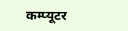कम्प्यूटर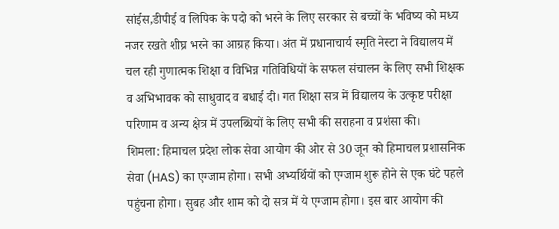सांईस,डीपीई व लिपिक के पदो को भरने के लिए सरकार से बच्चों के भविष्य को मध्य नजर रखते शीघ्र भरने का आग्रह किया। अंत में प्रधानाचार्य स्मृति नेस्टा ने विद्यालय में चल रही गुणात्मक शिक्षा व विभिन्न गतिविधियों के सफल संचालन के लिए सभी शिक्षक व अभिभावक को साधुवाद व बधाई दी। गत शिक्षा सत्र में विद्यालय के उत्कृष्ट परीक्षा परिणाम व अन्य क्षेत्र में उपलब्धियों के लिए सभी की सराहना व प्रशंसा की।
शिमला: हिमाचल प्रदेश लोक सेवा आयोग की ओर से 30 जून को हिमाचल प्रशासनिक सेवा (HAS) का एग्जाम होगा। सभी अभ्यर्थियों को एग्जाम शुरू होने से एक घंटे पहले पहुंचना होगा। सुबह और शाम को दो सत्र में ये एग्जाम होगा। इस बार आयोग की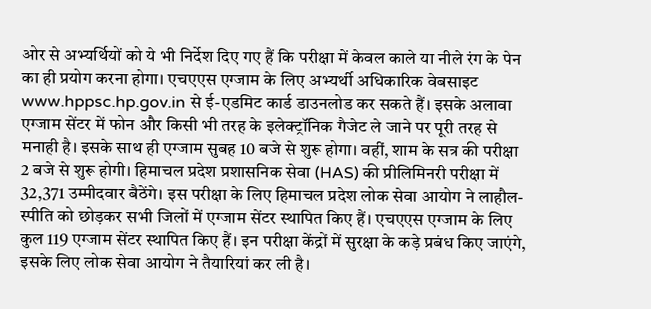ओर से अभ्यर्थियों को ये भी निर्देश दिए गए हैं कि परीक्षा में केवल काले या नीले रंग के पेन का ही प्रयोग करना होगा। एचएएस एग्जाम के लिए अभ्यर्थी अधिकारिक वेबसाइट www.hppsc.hp.gov.in से ई-एडमिट कार्ड डाउनलोड कर सकते हैं। इसके अलावा एग्जाम सेंटर में फोन और किसी भी तरह के इलेक्ट्रॉनिक गैजेट ले जाने पर पूरी तरह से मनाही है। इसके साथ ही एग्जाम सुबह 10 बजे से शुरू होगा। वहीं, शाम के सत्र की परीक्षा 2 बजे से शुरू होगी। हिमाचल प्रदेश प्रशासनिक सेवा (HAS) की प्रीलिमिनरी परीक्षा में 32,371 उम्मीदवार बैठेंगे। इस परीक्षा के लिए हिमाचल प्रदेश लोक सेवा आयोग ने लाहौल-स्पीति को छोड़कर सभी जिलों में एग्जाम सेंटर स्थापित किए हैं। एचएएस एग्जाम के लिए कुल 119 एग्जाम सेंटर स्थापित किए हैं। इन परीक्षा केंद्रों में सुरक्षा के कड़े प्रबंध किए जाएंगे, इसके लिए लोक सेवा आयोग ने तैयारियां कर ली है।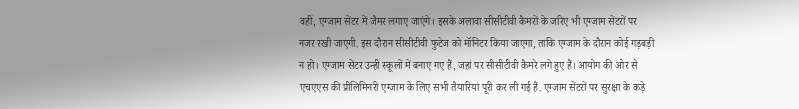वहीं, एग्जाम सेंटर में जैमर लगाए जाएंगे। इसके अलावा सीसीटीवी कैमरों के जरिए भी एग्जाम सेंटरों पर नजर रखी जाएगी. इस दौरान सीसीटीवी फुटेज को मॉनिटर किया जाएगा, ताकि एग्जाम के दौरान कोई गड़बड़ी न हो। एग्जाम सेंटर उन्हीं स्कूलों में बनाए गए हैं, जहां पर सीसीटीवी कैमरे लगे हुए हैं। आयोग की ओर से एचएएस की प्रीलिमिनरी एग्जाम के लिए सभी तैयारियां पूरी कर ली गई हैं. एग्जाम सेंटरों पर सुरक्षा के कड़े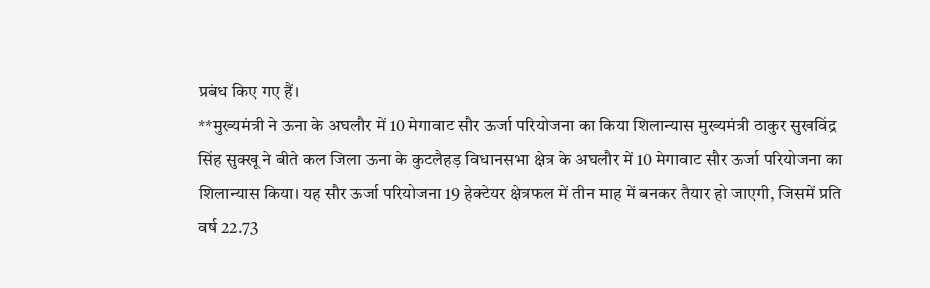प्रबंध किए गए हैं।
**मुख्यमंत्री ने ऊना के अघलौर में 10 मेगावाट सौर ऊर्जा परियोजना का किया शिलान्यास मुख्यमंत्री ठाकुर सुखविंद्र सिंह सुक्खू ने बीते कल जिला ऊना के कुटलैहड़ विधानसभा क्षेत्र के अघलौर में 10 मेगावाट सौर ऊर्जा परियोजना का शिलान्यास किया। यह सौर ऊर्जा परियोजना 19 हेक्टेयर क्षेत्रफल में तीन माह में बनकर तैयार हो जाएगी, जिसमें प्रति वर्ष 22.73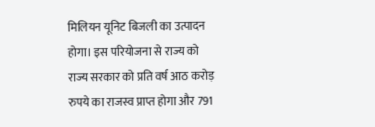मिलियन यूनिट बिजली का उत्पादन होगा। इस परियोजना से राज्य को राज्य सरकार को प्रति वर्ष आठ करोड़ रुपये का राजस्व प्राप्त होगा और 791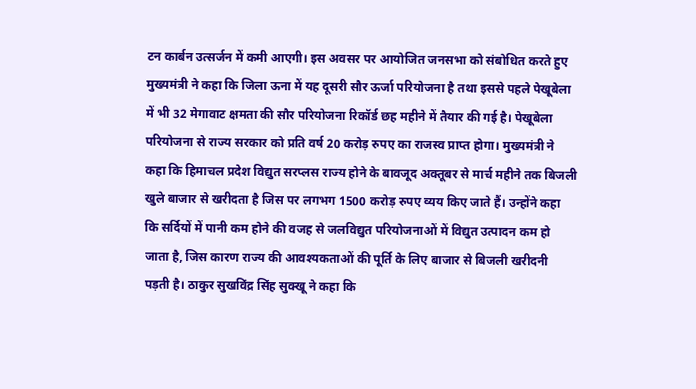टन कार्बन उत्सर्जन में कमी आएगी। इस अवसर पर आयोजित जनसभा को संबोधित करते हुए मुख्यमंत्री ने कहा कि जिला ऊना में यह दूसरी सौर ऊर्जा परियोजना है तथा इससे पहले पेखूबेला में भी 32 मेगावाट क्षमता की सौर परियोजना रिकॉर्ड छह महीने में तैयार की गई है। पेखूबेला परियोजना से राज्य सरकार को प्रति वर्ष 20 करोड़ रुपए का राजस्व प्राप्त होगा। मुख्यमंत्री ने कहा कि हिमाचल प्रदेश विद्युत सरप्लस राज्य होने के बावजूद अक्तूबर से मार्च महीने तक बिजली खुले बाजार से खरीदता है जिस पर लगभग 1500 करोड़ रुपए व्यय किए जाते हैं। उन्होंने कहा कि सर्दियों में पानी कम होने की वजह से जलविद्युत परियोजनाओं में विद्युत उत्पादन कम हो जाता है, जिस कारण राज्य की आवश्यकताओं की पूर्ति के लिए बाजार से बिजली खरीदनी पड़ती है। ठाकुर सुखविंद्र सिंह सुक्खू ने कहा कि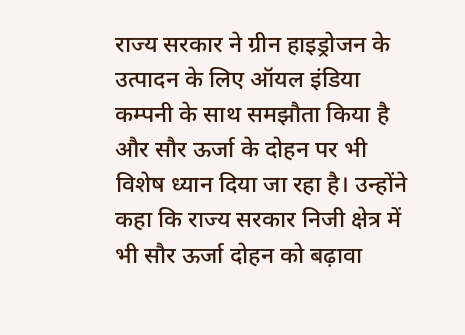राज्य सरकार ने ग्रीन हाइड्रोजन के उत्पादन के लिए ऑयल इंडिया कम्पनी के साथ समझौता किया है और सौर ऊर्जा के दोहन पर भी विशेष ध्यान दिया जा रहा है। उन्होंने कहा कि राज्य सरकार निजी क्षेत्र में भी सौर ऊर्जा दोहन को बढ़ावा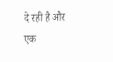दे रही है और एक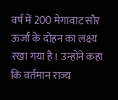वर्ष में 200 मेगावाट सौर ऊर्जा के दोहन का लक्ष्य रखा गया है। उन्होंने कहा कि वर्तमान राज्य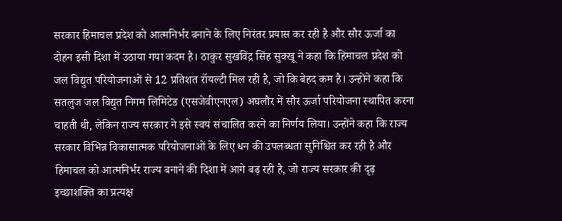सरकार हिमाचल प्रदेश को आत्मनिर्भर बनाने के लिए निरंतर प्रयास कर रही है और सौर ऊर्जा का दोहन इसी दिशा में उठाया गया कदम है। ठाकुर सुखविंद्र सिंह सुक्खू ने कहा कि हिमाचल प्रदेश को जल विद्युत परियोजनाओं से 12 प्रतिशत रॉयल्टी मिल रही है, जो कि बेहद कम है। उन्होंने कहा कि सतलुज जल विद्युत निगम लिमिटेड (एसजेवीएनएल) अघलौर में सौर ऊर्जा परियोजना स्थापित करना चाहती थी, लेकिन राज्य सरकार ने इसे स्वयं संचालित करने का निर्णय लिया। उन्होंने कहा कि राज्य सरकार विभिन्न विकासात्मक परियोजनाओं के लिए धन की उपलब्धता सुनिश्चित कर रही है और हिमाचल को आत्मनिर्भर राज्य बनाने की दिशा में आगे बढ़ रही है, जो राज्य सरकार की दृढ़ इच्छाशक्ति का प्रत्यक्ष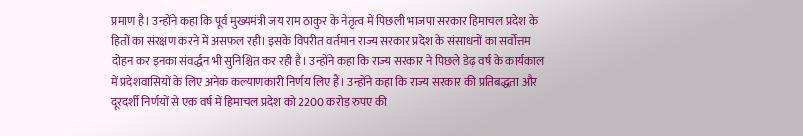प्रमाण है। उन्होंने कहा कि पूर्व मुख्यमंत्री जय राम ठाकुर के नेतृत्व में पिछली भाजपा सरकार हिमाचल प्रदेश के हितों का संरक्षण करने में असफल रही। इसके विपरीत वर्तमान राज्य सरकार प्रदेश के संसाधनों का सर्वोत्तम दोहन कर इनका संवर्द्धन भी सुनिश्चित कर रही है। उन्होंने कहा कि राज्य सरकार ने पिछले डेढ़ वर्ष के कार्यकाल में प्रदेशवासियों के लिए अनेक कल्याणकारी निर्णय लिए हैं। उन्होंने कहा कि राज्य सरकार की प्रतिबद्धता और दूरदर्शी निर्णयों से एक वर्ष में हिमाचल प्रदेश को 2200 करोड़ रुपए की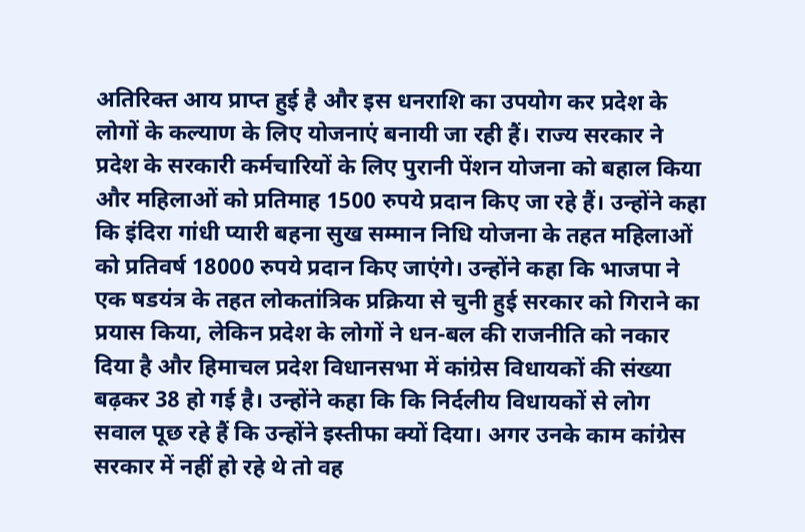अतिरिक्त आय प्राप्त हुई है और इस धनराशि का उपयोग कर प्रदेश के लोगों के कल्याण के लिए योजनाएं बनायी जा रही हैं। राज्य सरकार ने प्रदेश के सरकारी कर्मचारियों के लिए पुरानी पेंशन योजना को बहाल किया और महिलाओं को प्रतिमाह 1500 रुपये प्रदान किए जा रहे हैं। उन्होंने कहा कि इंदिरा गांधी प्यारी बहना सुख सम्मान निधि योजना के तहत महिलाओं को प्रतिवर्ष 18000 रुपये प्रदान किए जाएंगे। उन्होंने कहा कि भाजपा ने एक षडयंत्र के तहत लोकतांत्रिक प्रक्रिया से चुनी हुई सरकार को गिराने का प्रयास किया, लेकिन प्रदेश के लोगों ने धन-बल की राजनीति को नकार दिया है और हिमाचल प्रदेश विधानसभा में कांग्रेस विधायकों की संख्या बढ़कर 38 हो गई है। उन्होंने कहा कि कि निर्दलीय विधायकों से लोग सवाल पूछ रहे हैं कि उन्होंने इस्तीफा क्यों दिया। अगर उनके काम कांग्रेस सरकार में नहीं हो रहे थे तो वह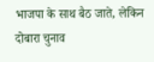भाजपा के साथ बैठ जाते, लेकिन दोबारा चुनाव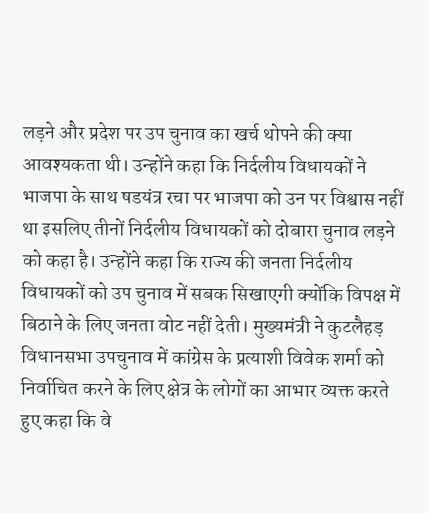लड़ने और प्रदेश पर उप चुनाव का खर्च थोपने की क्या आवश्यकता थी। उन्होंने कहा कि निर्दलीय विधायकों ने भाजपा के साथ षडयंत्र रचा पर भाजपा को उन पर विश्वास नहीं था इसलिए तीनों निर्दलीय विधायकों को दोबारा चुनाव लड़ने को कहा है। उन्होंने कहा कि राज्य की जनता निर्दलीय विधायकों को उप चुनाव में सबक सिखाएगी क्योंकि विपक्ष में बिठाने के लिए जनता वोट नहीं देती। मुख्यमंत्री ने कुटलैहड़ विधानसभा उपचुनाव में कांग्रेस के प्रत्याशी विवेक शर्मा को निर्वाचित करने के लिए क्षेत्र के लोगों का आभार व्यक्त करते हुए कहा कि वे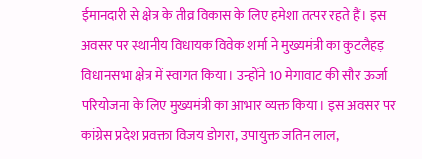ईमानदारी से क्षेत्र के तीव्र विकास के लिए हमेशा तत्पर रहते हैं। इस अवसर पर स्थानीय विधायक विवेक शर्मा ने मुख्यमंत्री का कुटलैहड़ विधानसभा क्षेत्र में स्वागत किया। उन्होंने 10 मेगावाट की सौर ऊर्जा परियोजना के लिए मुख्यमंत्री का आभार व्यक्त किया। इस अवसर पर कांग्रेस प्रदेश प्रवक्ता विजय डोगरा, उपायुक्त जतिन लाल,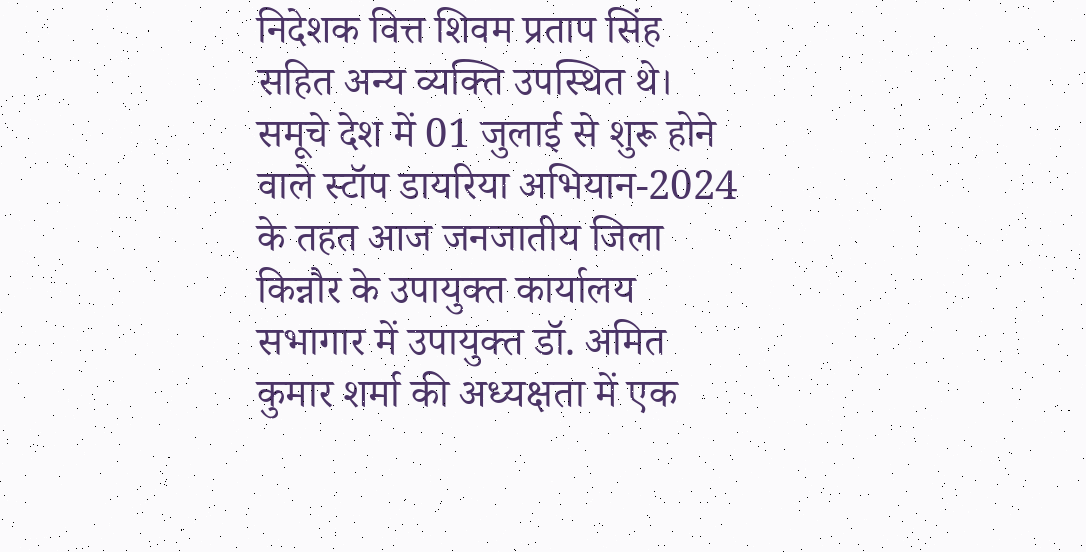निदेशक वित्त शिवम प्रताप सिंह सहित अन्य व्यक्ति उपस्थित थे।
समूचे देश में 01 जुलाई से शुरू होने वाले स्टॉप डायरिया अभियान-2024 के तहत आज जनजातीय जिला किन्नौर के उपायुक्त कार्यालय सभागार में उपायुक्त डॉ. अमित कुमार शर्मा की अध्यक्षता में एक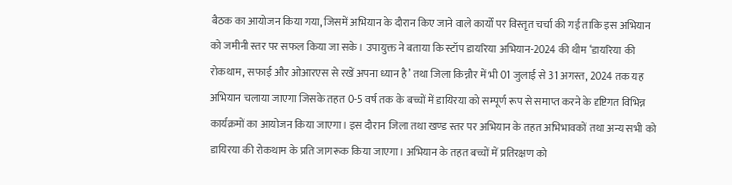बैठक का आयोजन किया गया, जिसमें अभियान के दौरान किए जाने वाले कार्यों पर विस्तृत चर्चा की गई ताकि इस अभियान को जमीनी स्तर पर सफल किया जा सके। उपायुक्त ने बताया कि स्टॉप डायरिया अभियान-2024 की थीम ‘डायरिया की रोकथाम, सफाई और ओआरएस से रखें अपना ध्यान है’ तथा जिला किन्नौर में भी 01 जुलाई से 31 अगस्त, 2024 तक यह अभियान चलाया जाएगा जिसके तहत 0-5 वर्ष तक के बच्चों में डायिरया को सम्पूर्ण रूप से समाप्त करने के दृष्टिगत विभिन्न कार्यक्रमों का आयोजन किया जाएगा। इस दौरान जिला तथा खण्ड स्तर पर अभियान के तहत अभिभावकों तथा अन्य सभी को डायिरया की रोकथाम के प्रति जागरूक किया जाएगा। अभियान के तहत बच्चों में प्रतिरक्षण को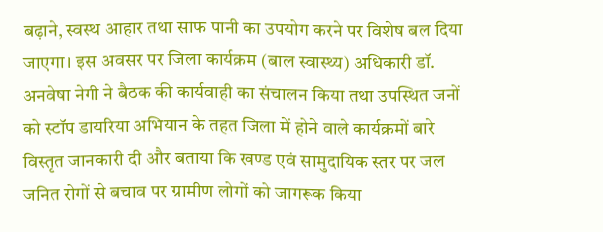बढ़ाने, स्वस्थ आहार तथा साफ पानी का उपयोग करने पर विशेष बल दिया जाएगा। इस अवसर पर जिला कार्यक्रम (बाल स्वास्थ्य) अधिकारी डॉ. अनवेषा नेगी ने बैठक की कार्यवाही का संचालन किया तथा उपस्थित जनों को स्टॉप डायरिया अभियान के तहत जिला में होने वाले कार्यक्रमों बारे विस्तृत जानकारी दी और बताया कि खण्ड एवं सामुदायिक स्तर पर जल जनित रोगों से बचाव पर ग्रामीण लोगों को जागरूक किया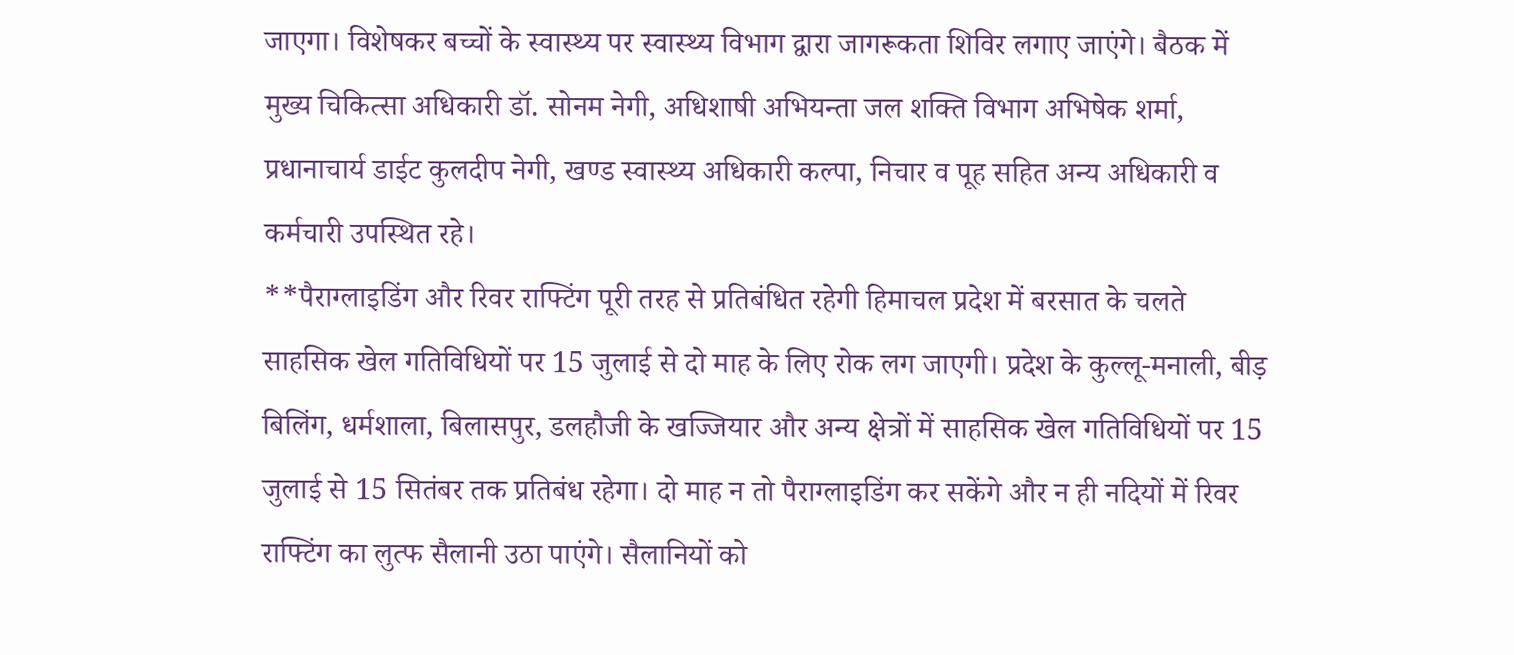जाएगा। विशेषकर बच्चों के स्वास्थ्य पर स्वास्थ्य विभाग द्वारा जागरूकता शिविर लगाए जाएंगे। बैठक में मुख्य चिकित्सा अधिकारी डॉ. सोनम नेगी, अधिशाषी अभियन्ता जल शक्ति विभाग अभिषेक शर्मा, प्रधानाचार्य डाईट कुलदीप नेगी, खण्ड स्वास्थ्य अधिकारी कल्पा, निचार व पूह सहित अन्य अधिकारी व कर्मचारी उपस्थित रहे।
**पैराग्लाइडिंग और रिवर राफ्टिंग पूरी तरह से प्रतिबंधित रहेगी हिमाचल प्रदेश में बरसात के चलते साहसिक खेल गतिविधियों पर 15 जुलाई से दो माह के लिए रोक लग जाएगी। प्रदेश के कुल्लू-मनाली, बीड़ बिलिंग, धर्मशाला, बिलासपुर, डलहौजी के खज्जियार और अन्य क्षेत्रों में साहसिक खेल गतिविधियों पर 15 जुलाई से 15 सितंबर तक प्रतिबंध रहेगा। दो माह न तो पैराग्लाइडिंग कर सकेंगे और न ही नदियों में रिवर राफ्टिंग का लुत्फ सैलानी उठा पाएंगे। सैलानियों को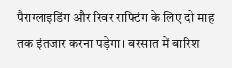पैराग्लाइडिंग और रिवर राफ्टिंग के लिए दो माह तक इंतजार करना पड़ेगा। बरसात में बारिश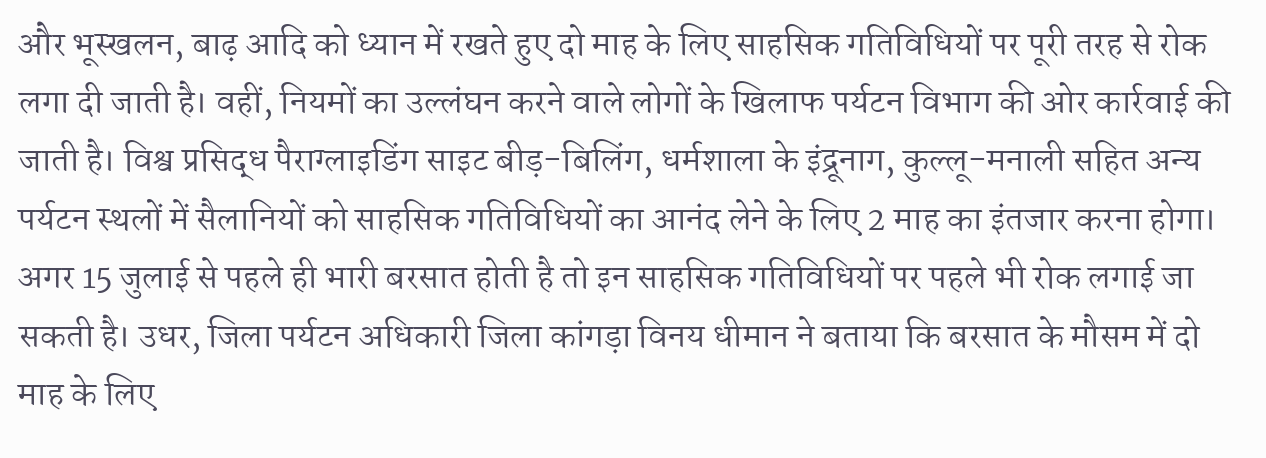और भूस्खलन, बाढ़ आदि को ध्यान में रखते हुए दो माह के लिए साहसिक गतिविधियों पर पूरी तरह से रोक लगा दी जाती है। वहीं, नियमों का उल्लंघन करने वाले लोगों के खिलाफ पर्यटन विभाग की ओर कार्रवाई की जाती है। विश्व प्रसिद्ध पैराग्लाइडिंग साइट बीड़-बिलिंग, धर्मशाला के इंद्रूनाग, कुल्लू-मनाली सहित अन्य पर्यटन स्थलों में सैलानियों को साहसिक गतिविधियों का आनंद लेने के लिए 2 माह का इंतजार करना होगा। अगर 15 जुलाई से पहले ही भारी बरसात होती है तो इन साहसिक गतिविधियों पर पहले भी रोक लगाई जा सकती है। उधर, जिला पर्यटन अधिकारी जिला कांगड़ा विनय धीमान ने बताया कि बरसात के मौसम में दो माह के लिए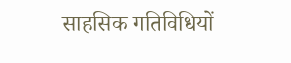साहसिक गतिविधियों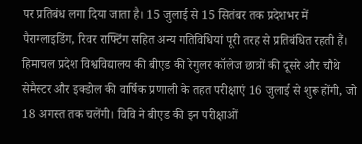पर प्रतिबंध लगा दिया जाता है। 15 जुलाई से 15 सितंबर तक प्रदेशभर में पैराग्लाइडिंग, रिवर राफ्टिंग सहित अन्य गतिविधियां पूरी तरह से प्रतिबंधित रहती हैं।
हिमाचल प्रदेश विश्वविद्यालय की बीएड की रेगुलर कॉलेज छात्रों की दूसरे और चौथे सेमैस्टर और इक्डोल की वार्षिक प्रणाली के तहत परीक्षाएं 16 जुलाई से शुरू होंगी, जो 18 अगस्त तक चलेंगी। विवि ने बीएड की इन परीक्षाओं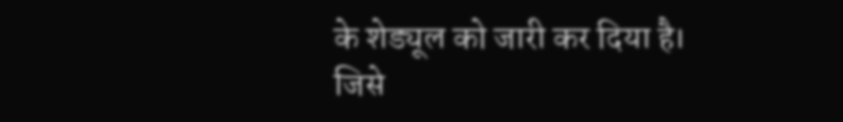के शेड्यूल को जारी कर दिया है। जिसे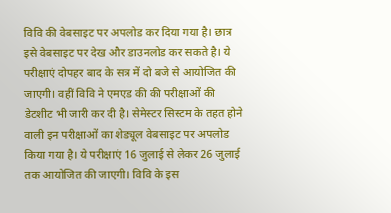विवि की वेबसाइट पर अपलोड कर दिया गया है। छात्र इसे वेबसाइट पर देख और डाउनलोड कर सकते है। ये परीक्षाएं दोपहर बाद के सत्र में दो बजे से आयोजित की जाएगी। वहीं विवि ने एमएड की की परीक्षाओं की डेटशीट भी जारी कर दी है। सेमेस्टर सिस्टम के तहत होने वाली इन परीक्षाओं का शेड्यूल वेबसाइट पर अपलोड किया गया है। ये परीक्षाएं 16 जुलाई से लेकर 26 जुलाई तक आयोजित की जाएगी। विवि के इस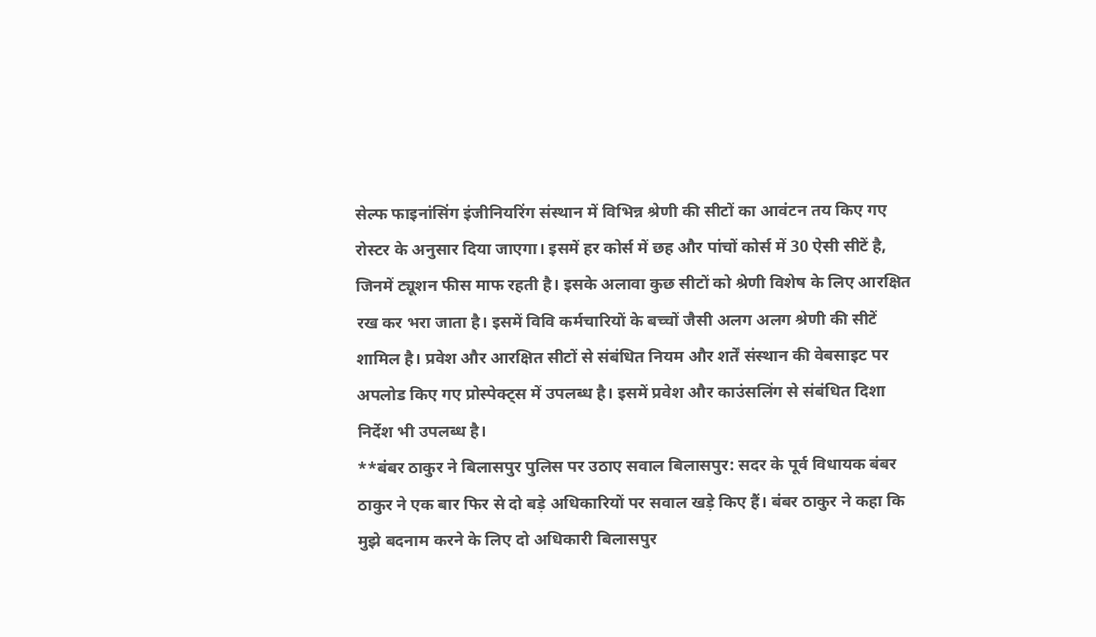सेल्फ फाइनांसिंग इंजीनियरिंग संस्थान में विभिन्न श्रेणी की सीटों का आवंटन तय किए गए रोस्टर के अनुसार दिया जाएगा। इसमें हर कोर्स में छह और पांचों कोर्स में 30 ऐसी सीटें है, जिनमें ट्यूशन फीस माफ रहती है। इसके अलावा कुछ सीटों को श्रेणी विशेष के लिए आरक्षित रख कर भरा जाता है। इसमें विवि कर्मचारियों के बच्चों जैसी अलग अलग श्रेणी की सीटें शामिल है। प्रवेश और आरक्षित सीटों से संबंधित नियम और शर्तें संस्थान की वेबसाइट पर अपलोड किए गए प्रोस्पेक्ट्स में उपलब्ध है। इसमें प्रवेश और काउंसलिंग से संबंधित दिशा निर्देश भी उपलब्ध है।
**बंबर ठाकुर ने बिलासपुर पुलिस पर उठाए सवाल बिलासपुर: सदर के पूर्व विधायक बंबर ठाकुर ने एक बार फिर से दो बड़े अधिकारियों पर सवाल खड़े किए हैं। बंबर ठाकुर ने कहा कि मुझे बदनाम करने के लिए दो अधिकारी बिलासपुर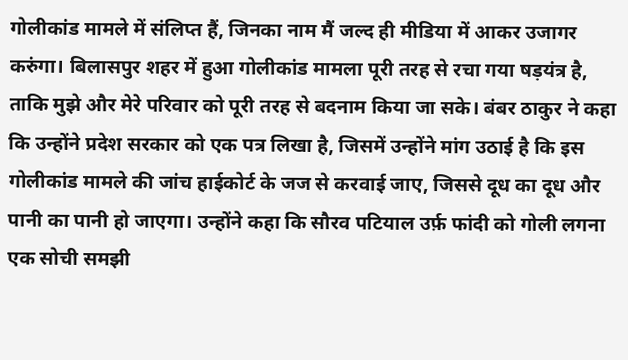गोलीकांड मामले में संलिप्त हैं, जिनका नाम मैं जल्द ही मीडिया में आकर उजागर करुंगा। बिलासपुर शहर में हुआ गोलीकांड मामला पूरी तरह से रचा गया षड़यंत्र है, ताकि मुझे और मेरे परिवार को पूरी तरह से बदनाम किया जा सके। बंबर ठाकुर ने कहा कि उन्होंने प्रदेश सरकार को एक पत्र लिखा है, जिसमें उन्होंने मांग उठाई है कि इस गोलीकांड मामले की जांच हाईकोर्ट के जज से करवाई जाए, जिससे दूध का दूध और पानी का पानी हो जाएगा। उन्होंने कहा कि सौरव पटियाल उर्फ़ फांदी को गोली लगना एक सोची समझी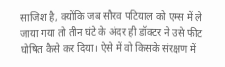साजिश है, क्योंकि जब सौरव पटियाल को एम्स में ले जाया गया तो तीन घंटे के अंदर ही डॉक्टर ने उसे फीट घोषित कैसे कर दिया। ऐसे में वो किसके संरक्षण में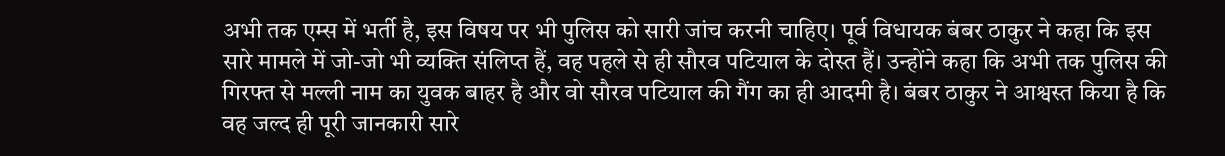अभी तक एम्स में भर्ती है, इस विषय पर भी पुलिस को सारी जांच करनी चाहिए। पूर्व विधायक बंबर ठाकुर ने कहा कि इस सारे मामले में जो-जो भी व्यक्ति संलिप्त हैं, वह पहले से ही सौरव पटियाल के दोस्त हैं। उन्होंने कहा कि अभी तक पुलिस की गिरफ्त से मल्ली नाम का युवक बाहर है और वो सौरव पटियाल की गैंग का ही आदमी है। बंबर ठाकुर ने आश्वस्त किया है कि वह जल्द ही पूरी जानकारी सारे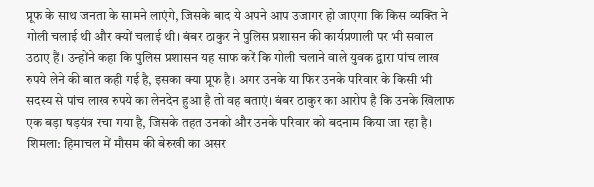प्रूफ के साथ जनता के सामने लाएंगे, जिसके बाद ये अपने आप उजागर हो जाएगा कि किस व्यक्ति ने गोली चलाई थी और क्यों चलाई थी। बंबर ठाकुर ने पुलिस प्रशासन की कार्यप्रणाली पर भी सवाल उठाए हैं। उन्होंने कहा कि पुलिस प्रशासन यह साफ करें कि गोली चलाने वाले युवक द्वारा पांच लाख रुपये लेने की बात कही गई है, इसका क्या प्रूफ है। अगर उनके या फिर उनके परिवार के किसी भी सदस्य से पांच लाख रुपये का लेनदेन हुआ है तो वह बताएं। बंबर ठाकुर का आरोप है कि उनके खिलाफ एक बड़ा षड़यंत्र रचा गया है, जिसके तहत उनको और उनके परिवार को बदनाम किया जा रहा है।
शिमला: हिमाचल में मौसम की बेरुखी का असर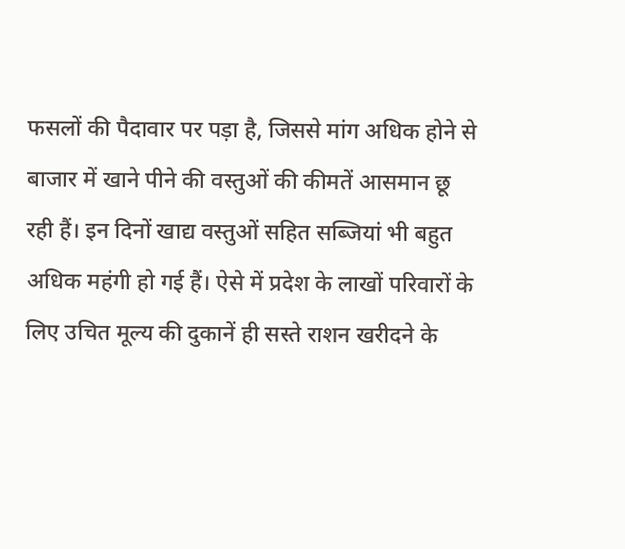फसलों की पैदावार पर पड़ा है, जिससे मांग अधिक होने से बाजार में खाने पीने की वस्तुओं की कीमतें आसमान छू रही हैं। इन दिनों खाद्य वस्तुओं सहित सब्जियां भी बहुत अधिक महंगी हो गई हैं। ऐसे में प्रदेश के लाखों परिवारों के लिए उचित मूल्य की दुकानें ही सस्ते राशन खरीदने के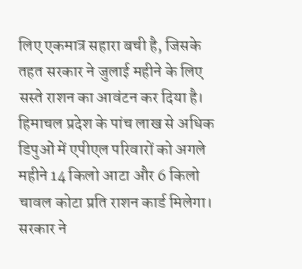लिए एकमात्र सहारा बची है, जिसके तहत सरकार ने जुलाई महीने के लिए सस्ते राशन का आवंटन कर दिया है। हिमाचल प्रदेश के पांच लाख से अधिक डिपुओं में एपीएल परिवारों को अगले महीने 14 किलो आटा और 6 किलो चावल कोटा प्रति राशन कार्ड मिलेगा। सरकार ने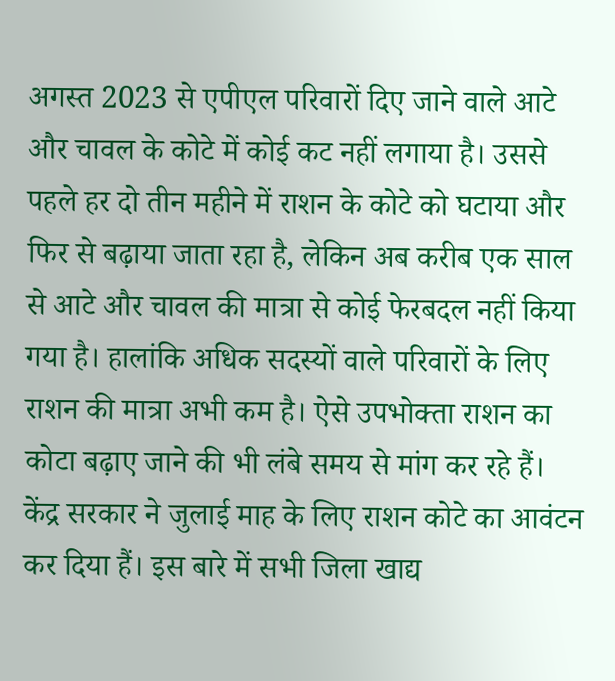अगस्त 2023 से एपीएल परिवारों दिए जाने वाले आटे और चावल के कोटे में कोई कट नहीं लगाया है। उससे पहले हर दो तीन महीने में राशन के कोटे को घटाया और फिर से बढ़ाया जाता रहा है, लेकिन अब करीब एक साल से आटे और चावल की मात्रा से कोई फेरबदल नहीं किया गया है। हालांकि अधिक सदस्यों वाले परिवारों के लिए राशन की मात्रा अभी कम है। ऐसे उपभोक्ता राशन का कोटा बढ़ाए जाने की भी लंबे समय से मांग कर रहे हैं। केंद्र सरकार ने जुलाई माह के लिए राशन कोटे का आवंटन कर दिया हैं। इस बारे में सभी जिला खाद्य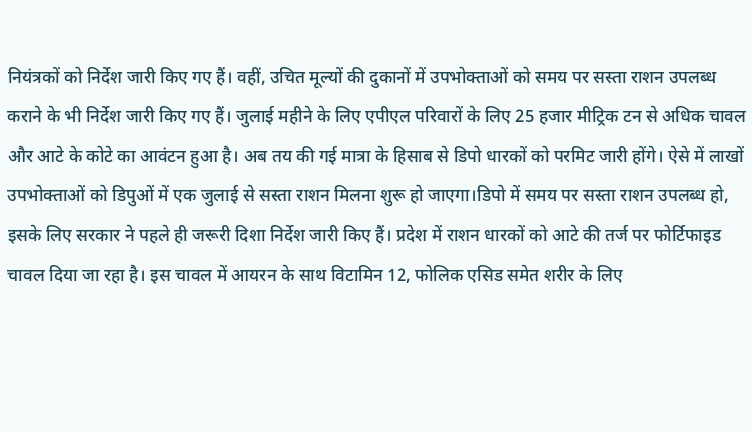नियंत्रकों को निर्देश जारी किए गए हैं। वहीं, उचित मूल्यों की दुकानों में उपभोक्ताओं को समय पर सस्ता राशन उपलब्ध कराने के भी निर्देश जारी किए गए हैं। जुलाई महीने के लिए एपीएल परिवारों के लिए 25 हजार मीट्रिक टन से अधिक चावल और आटे के कोटे का आवंटन हुआ है। अब तय की गई मात्रा के हिसाब से डिपो धारकों को परमिट जारी होंगे। ऐसे में लाखों उपभोक्ताओं को डिपुओं में एक जुलाई से सस्ता राशन मिलना शुरू हो जाएगा।डिपो में समय पर सस्ता राशन उपलब्ध हो, इसके लिए सरकार ने पहले ही जरूरी दिशा निर्देश जारी किए हैं। प्रदेश में राशन धारकों को आटे की तर्ज पर फोर्टिफाइड चावल दिया जा रहा है। इस चावल में आयरन के साथ विटामिन 12, फोलिक एसिड समेत शरीर के लिए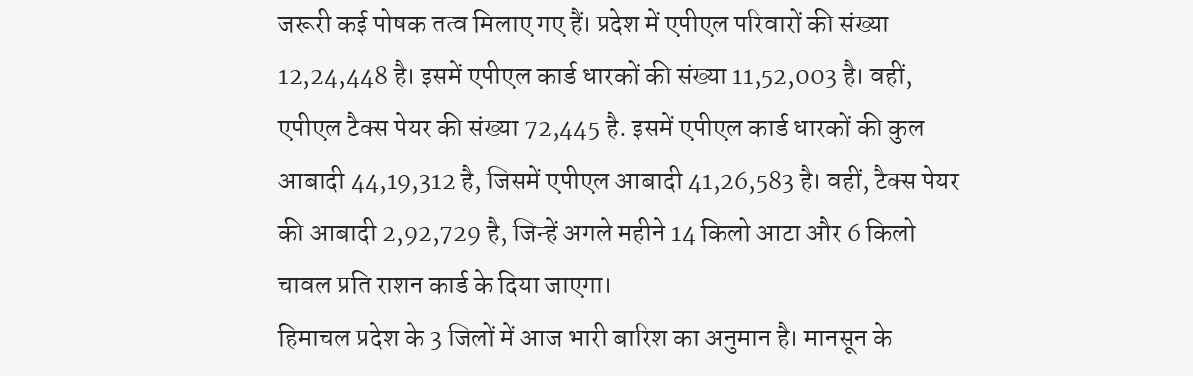जरूरी कई पोषक तत्व मिलाए गए हैं। प्रदेश में एपीएल परिवारों की संख्या 12,24,448 है। इसमें एपीएल कार्ड धारकों की संख्या 11,52,003 है। वहीं, एपीएल टैक्स पेयर की संख्या 72,445 है. इसमें एपीएल कार्ड धारकों की कुल आबादी 44,19,312 है, जिसमें एपीएल आबादी 41,26,583 है। वहीं, टैक्स पेयर की आबादी 2,92,729 है, जिन्हें अगले महीने 14 किलो आटा और 6 किलो चावल प्रति राशन कार्ड के दिया जाएगा।
हिमाचल प्रदेश के 3 जिलों में आज भारी बारिश का अनुमान है। मानसून के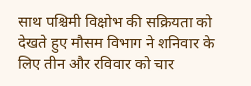साथ पश्चिमी विक्षोभ की सक्रियता को देखते हुए मौसम विभाग ने शनिवार के लिए तीन और रविवार को चार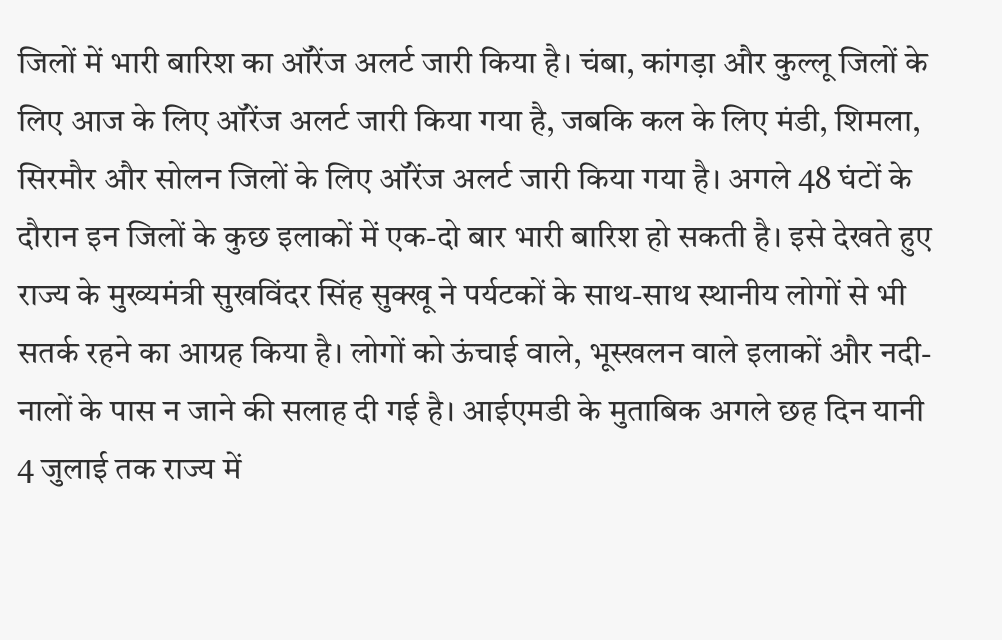जिलों में भारी बारिश का ऑरेंज अलर्ट जारी किया है। चंबा, कांगड़ा और कुल्लू जिलों के लिए आज के लिए ऑरेंज अलर्ट जारी किया गया है, जबकि कल के लिए मंडी, शिमला, सिरमौर और सोलन जिलों के लिए ऑरेंज अलर्ट जारी किया गया है। अगले 48 घंटों के दौरान इन जिलों के कुछ इलाकों में एक-दो बार भारी बारिश हो सकती है। इसे देखते हुए राज्य के मुख्यमंत्री सुखविंदर सिंह सुक्खू ने पर्यटकों के साथ-साथ स्थानीय लोगों से भी सतर्क रहने का आग्रह किया है। लोगों को ऊंचाई वाले, भूस्खलन वाले इलाकों और नदी-नालों के पास न जाने की सलाह दी गई है। आईएमडी के मुताबिक अगले छह दिन यानी 4 जुलाई तक राज्य में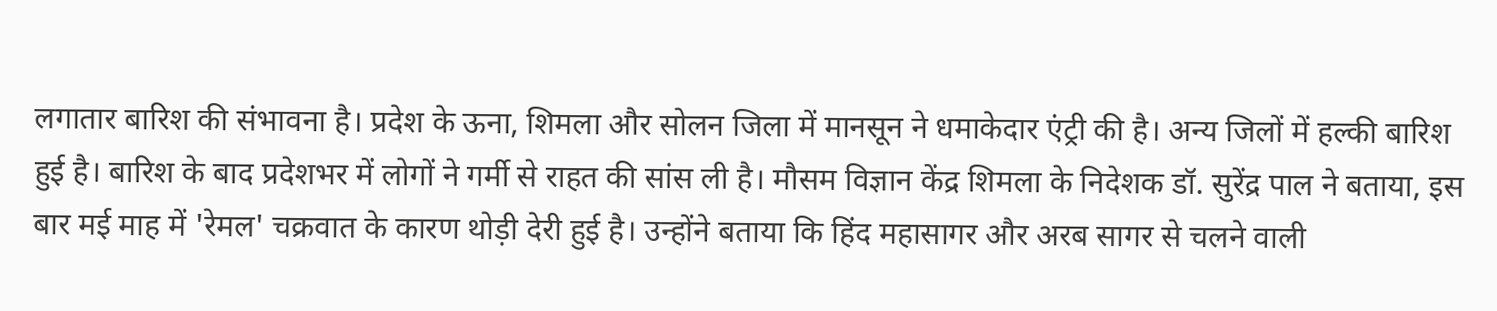लगातार बारिश की संभावना है। प्रदेश के ऊना, शिमला और सोलन जिला में मानसून ने धमाकेदार एंट्री की है। अन्य जिलों में हल्की बारिश हुई है। बारिश के बाद प्रदेशभर में लोगों ने गर्मी से राहत की सांस ली है। मौसम विज्ञान केंद्र शिमला के निदेशक डॉ. सुरेंद्र पाल ने बताया, इस बार मई माह में 'रेमल' चक्रवात के कारण थोड़ी देरी हुई है। उन्होंने बताया कि हिंद महासागर और अरब सागर से चलने वाली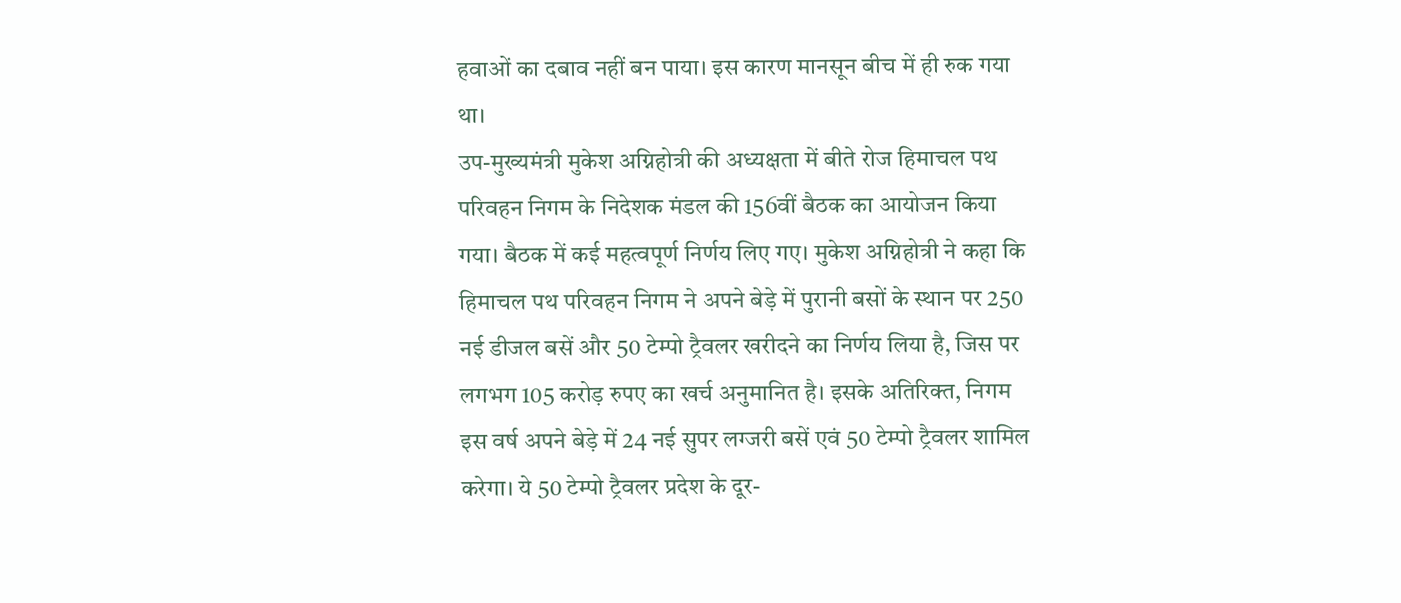हवाओं का दबाव नहीं बन पाया। इस कारण मानसून बीच में ही रुक गया था।
उप-मुख्यमंत्री मुकेश अग्निहोत्री की अध्यक्षता में बीते रोज हिमाचल पथ परिवहन निगम के निदेशक मंडल की 156वीं बैठक का आयोजन किया गया। बैठक में कई महत्वपूर्ण निर्णय लिए गए। मुकेश अग्निहोत्री ने कहा कि हिमाचल पथ परिवहन निगम ने अपने बेड़े में पुरानी बसों के स्थान पर 250 नई डीजल बसें और 50 टेम्पो ट्रैवलर खरीदने का निर्णय लिया है, जिस पर लगभग 105 करोड़ रुपए का खर्च अनुमानित है। इसके अतिरिक्त, निगम इस वर्ष अपने बेड़े में 24 नई सुपर लग्जरी बसें एवं 50 टेम्पो ट्रैवलर शामिल करेगा। ये 50 टेम्पो ट्रैवलर प्रदेश के दूर-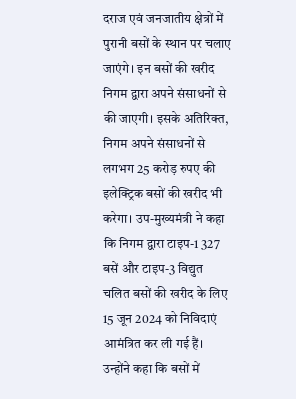दराज एवं जनजातीय क्षेत्रों में पुरानी बसों के स्थान पर चलाए जाएंगे। इन बसों की खरीद निगम द्वारा अपने संसाधनों से की जाएगी। इसके अतिरिक्त, निगम अपने संसाधनों से लगभग 25 करोड़ रुपए की इलेक्ट्रिक बसों की खरीद भी करेगा। उप-मुख्यमंत्री ने कहा कि निगम द्वारा टाइप-1 327 बसें और टाइप-3 विद्युत चलित बसों की खरीद के लिए 15 जून 2024 को निविदाएं आमंत्रित कर ली गई हैं। उन्होंने कहा कि बसों में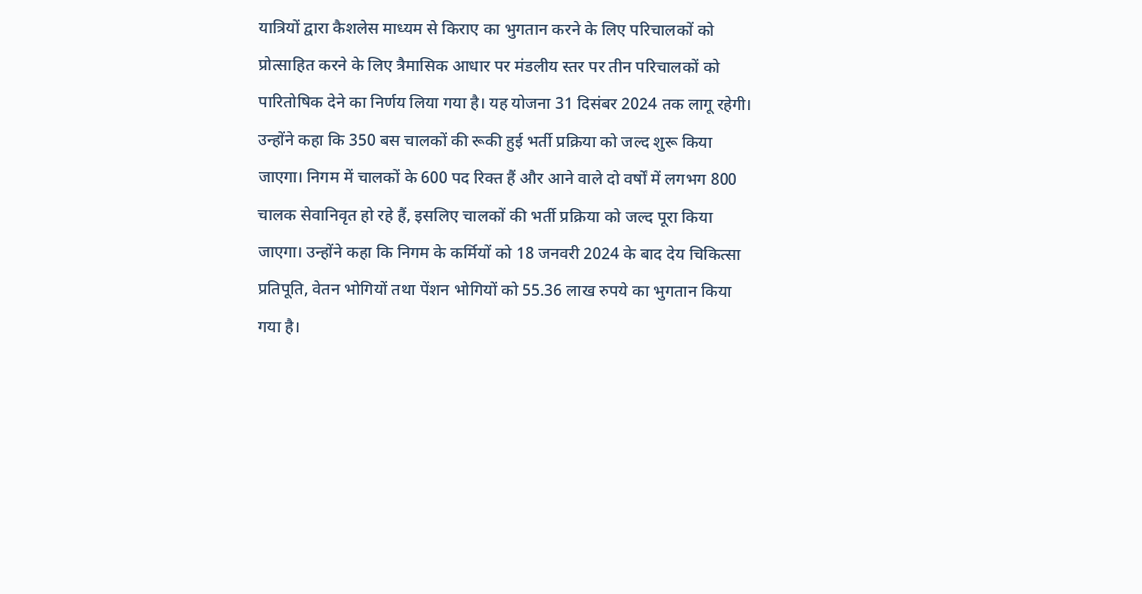यात्रियों द्वारा कैशलेस माध्यम से किराए का भुगतान करने के लिए परिचालकों को प्रोत्साहित करने के लिए त्रैमासिक आधार पर मंडलीय स्तर पर तीन परिचालकों को पारितोषिक देने का निर्णय लिया गया है। यह योजना 31 दिसंबर 2024 तक लागू रहेगी। उन्होंने कहा कि 350 बस चालकों की रूकी हुई भर्ती प्रक्रिया को जल्द शुरू किया जाएगा। निगम में चालकों के 600 पद रिक्त हैं और आने वाले दो वर्षों में लगभग 800 चालक सेवानिवृत हो रहे हैं, इसलिए चालकों की भर्ती प्रक्रिया को जल्द पूरा किया जाएगा। उन्होंने कहा कि निगम के कर्मियों को 18 जनवरी 2024 के बाद देय चिकित्सा प्रतिपूति, वेतन भोगियों तथा पेंशन भोगियों को 55.36 लाख रुपये का भुगतान किया गया है।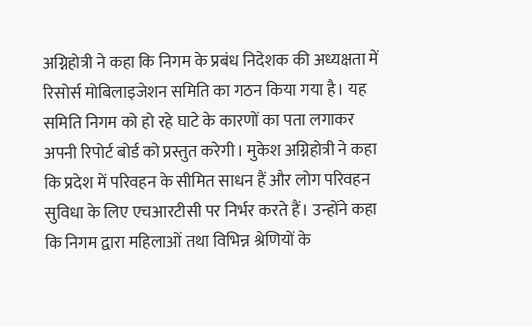अग्निहोत्री ने कहा कि निगम के प्रबंध निदेशक की अध्यक्षता में रिसोर्स मोबिलाइजेशन समिति का गठन किया गया है। यह समिति निगम को हो रहे घाटे के कारणों का पता लगाकर अपनी रिपोर्ट बोर्ड को प्रस्तुत करेगी। मुकेश अग्निहोत्री ने कहा कि प्रदेश में परिवहन के सीमित साधन हैं और लोग परिवहन सुविधा के लिए एचआरटीसी पर निर्भर करते हैं। उन्होंने कहा कि निगम द्वारा महिलाओं तथा विभिन्न श्रेणियों के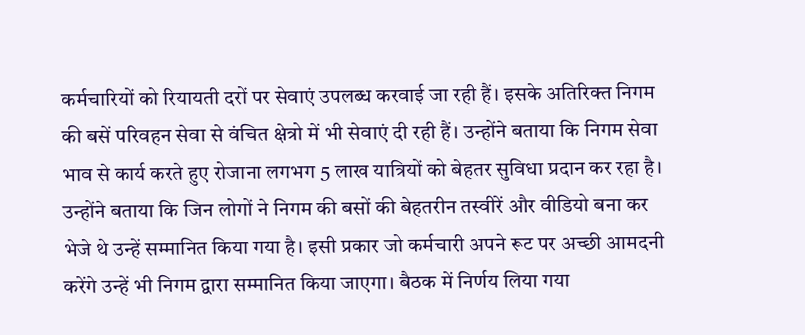कर्मचारियों को रियायती दरों पर सेवाएं उपलब्ध करवाई जा रही हैं। इसके अतिरिक्त निगम की बसें परिवहन सेवा से वंचित क्षेत्रो में भी सेवाएं दी रही हैं। उन्होंने बताया कि निगम सेवा भाव से कार्य करते हुए रोजाना लगभग 5 लाख यात्रियों को बेहतर सुविधा प्रदान कर रहा है। उन्होंने बताया कि जिन लोगों ने निगम की बसों की बेहतरीन तस्वीरें और वीडियो बना कर भेजे थे उन्हें सम्मानित किया गया है। इसी प्रकार जो कर्मचारी अपने रूट पर अच्छी आमदनी करेंगे उन्हें भी निगम द्वारा सम्मानित किया जाएगा। बैठक में निर्णय लिया गया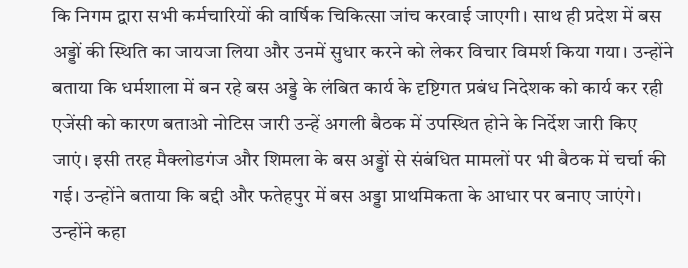कि निगम द्वारा सभी कर्मचारियों की वार्षिक चिकित्सा जांच करवाई जाएगी। साथ ही प्रदेश में बस अड्डों की स्थिति का जायजा लिया और उनमें सुधार करने को लेकर विचार विमर्श किया गया। उन्होंने बताया कि धर्मशाला में बन रहे बस अड्डे के लंबित कार्य के दृष्टिगत प्रबंध निदेशक को कार्य कर रही एजेंसी को कारण बताओ नोटिस जारी उन्हें अगली बैठक में उपस्थित होने के निर्देश जारी किए जाएं। इसी तरह मैक्लोडगंज और शिमला के बस अड्डों से संबंधित मामलों पर भी बैठक में चर्चा की गई। उन्होंने बताया कि बद्दी और फतेहपुर में बस अड्डा प्राथमिकता के आधार पर बनाए जाएंगे। उन्होंने कहा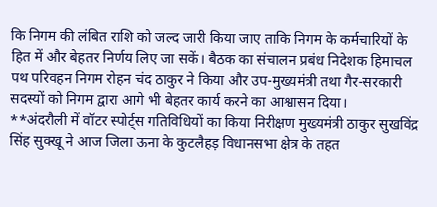कि निगम की लंबित राशि को जल्द जारी किया जाए ताकि निगम के कर्मचारियों के हित में और बेहतर निर्णय लिए जा सकें। बैठक का संचालन प्रबंध निदेशक हिमाचल पथ परिवहन निगम रोहन चंद ठाकुर ने किया और उप-मुख्यमंत्री तथा गैर-सरकारी सदस्यों को निगम द्वारा आगे भी बेहतर कार्य करने का आश्वासन दिया।
**अंदरौली में वॉटर स्पोर्ट्स गतिविधियों का किया निरीक्षण मुख्यमंत्री ठाकुर सुखविंद्र सिंह सुक्खू ने आज जिला ऊना के कुटलैहड़ विधानसभा क्षेत्र के तहत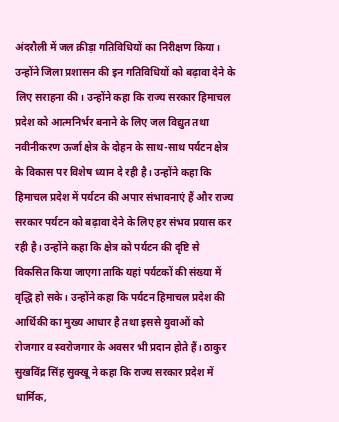अंदरौली में जल क्रीड़ा गतिविधियों का निरीक्षण किया। उन्होंने जिला प्रशासन की इन गतिविधियों को बढ़ावा देने के लिए सराहना की। उन्होंने कहा कि राज्य सरकार हिमाचल प्रदेश को आत्मनिर्भर बनाने के लिए जल विद्युत तथा नवीनीकरण ऊर्जा क्षेत्र के दोहन के साथ-साथ पर्यटन क्षेत्र के विकास पर विशेष ध्यान दे रही है। उन्होंने कहा कि हिमाचल प्रदेश में पर्यटन की अपार संभावनाएं हैं और राज्य सरकार पर्यटन को बढ़ावा देने के लिए हर संभव प्रयास कर रही है। उन्होंने कहा कि क्षेत्र को पर्यटन की दृष्टि से विकसित किया जाएगा ताकि यहां पर्यटकों की संख्या में वृद्धि हो सके। उन्होंने कहा कि पर्यटन हिमाचल प्रदेश की आर्थिकी का मुख्य आधार है तथा इससे युवाओं को रोजगार व स्वरोजगार के अवसर भी प्रदान होते हैं। ठाकुर सुखविंद्र सिंह सुक्खू ने कहा कि राज्य सरकार प्रदेश में धार्मिक,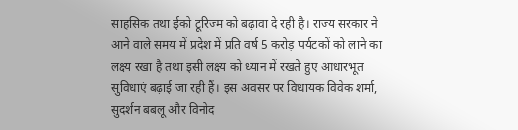साहसिक तथा ईको टूरिज्म को बढ़ावा दे रही है। राज्य सरकार ने आने वाले समय में प्रदेश में प्रति वर्ष 5 करोड़ पर्यटकों को लाने का लक्ष्य रखा है तथा इसी लक्ष्य को ध्यान में रखते हुए आधारभूत सुविधाएं बढ़ाई जा रही हैं। इस अवसर पर विधायक विवेक शर्मा, सुदर्शन बबलू और विनोद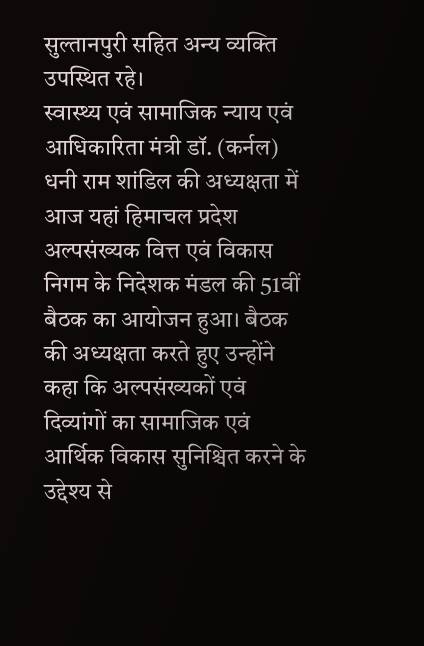सुल्तानपुरी सहित अन्य व्यक्ति उपस्थित रहे।
स्वास्थ्य एवं सामाजिक न्याय एवं आधिकारिता मंत्री डॉ. (कर्नल) धनी राम शांडिल की अध्यक्षता में आज यहां हिमाचल प्रदेश अल्पसंख्यक वित्त एवं विकास निगम के निदेशक मंडल की 51वीं बैठक का आयोजन हुआ। बैठक की अध्यक्षता करते हुए उन्होंने कहा कि अल्पसंख्यकों एवं दिव्यांगों का सामाजिक एवं आर्थिक विकास सुनिश्चित करने के उद्देश्य से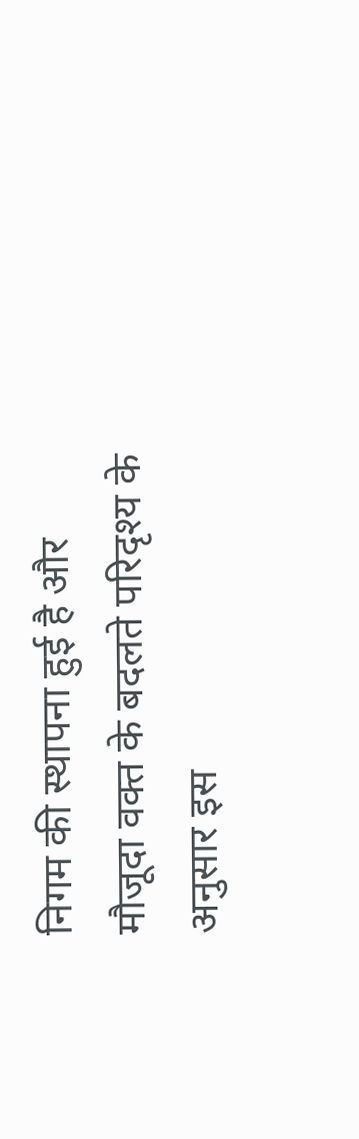निगम की स्थापना हुई है और मौजूदा वक्त के बदलते परिदृश्य के अनुसार इस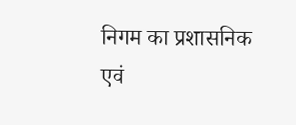निगम का प्रशासनिक एवं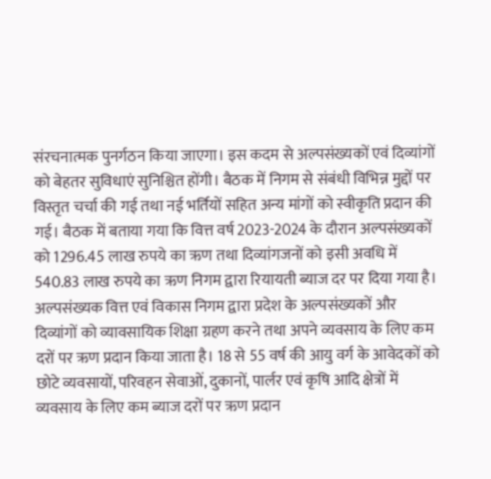संरचनात्मक पुनर्गठन किया जाएगा। इस कदम से अल्पसंख्यकों एवं दिव्यांगों को बेहतर सुविधाएं सुनिश्चित होंगी। बैठक में निगम से संबंधी विभिन्न मुद्दों पर विस्तृत चर्चा की गई तथा नई भर्तियों सहित अन्य मांगों को स्वीकृति प्रदान की गई। बैठक में बताया गया कि वित्त वर्ष 2023-2024 के दौरान अल्पसंख्यकों को 1296.45 लाख रुपये का ऋण तथा दिव्यांगजनों को इसी अवधि में 540.83 लाख रुपये का ऋण निगम द्वारा रियायती ब्याज दर पर दिया गया है। अल्पसंख्यक वित्त एवं विकास निगम द्वारा प्रदेश के अल्पसंख्यकों और दिव्यांगों को व्यावसायिक शिक्षा ग्रहण करने तथा अपने व्यवसाय के लिए कम दरों पर ऋण प्रदान किया जाता है। 18 से 55 वर्ष की आयु वर्ग के आवेदकों को छोटे व्यवसायों, परिवहन सेवाओं, दुकानों, पार्लर एवं कृषि आदि क्षेत्रों में व्यवसाय के लिए कम ब्याज दरों पर ऋण प्रदान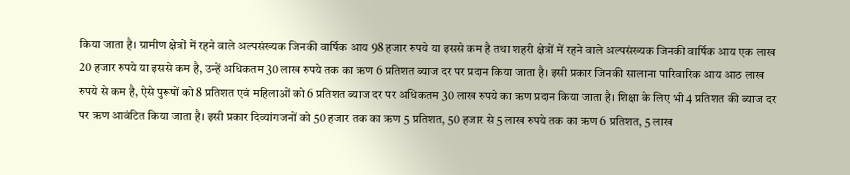किया जाता है। ग्रामीण क्षेत्रों में रहने वाले अल्पसंख्यक जिनकी वार्षिक आय 98 हजार रुपये या इससे कम है तथा शहरी क्षेत्रों में रहने वाले अल्पसंख्यक जिनकी वार्षिक आय एक लाख 20 हजार रुपये या इससे कम है, उन्हें अधिकतम 30 लाख रुपये तक का ऋण 6 प्रतिशत ब्याज दर पर प्रदान किया जाता है। इसी प्रकार जिनकी सालाना पारिवारिक आय आठ लाख रुपये से कम है, ऐसे पुरूषों को 8 प्रतिशत एवं महिलाओं को 6 प्रतिशत ब्याज दर पर अधिकतम 30 लाख रुपये का ऋण प्रदान किया जाता है। शिक्षा के लिए भी 4 प्रतिशत की ब्याज दर पर ऋण आवंटित किया जाता है। इसी प्रकार दिव्यांगजनों को 50 हजार तक का ऋण 5 प्रतिशत, 50 हजार से 5 लाख रुपये तक का ऋण 6 प्रतिशत, 5 लाख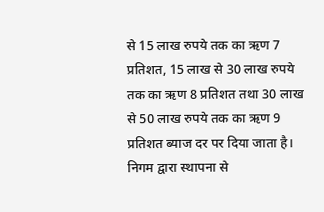से 15 लाख रुपये तक का ऋण 7 प्रतिशत, 15 लाख से 30 लाख रुपये तक का ऋण 8 प्रतिशत तथा 30 लाख से 50 लाख रुपये तक का ऋण 9 प्रतिशत ब्याज दर पर दिया जाता है। निगम द्वारा स्थापना से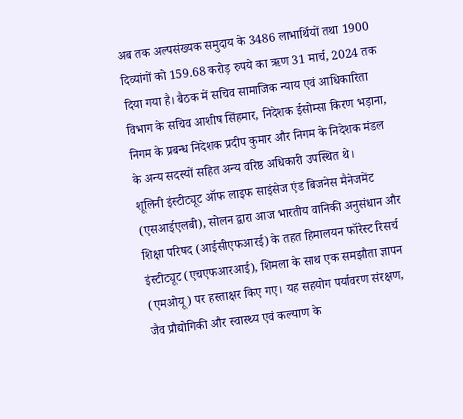अब तक अल्पसंख्यक समुदाय के 3486 लाभार्थियों तथा 1900 दिव्यांगों को 159.68 करोड़ रुपये का ऋण 31 मार्च, 2024 तक दिया गया है। बैठक में सचिव सामाजिक न्याय एवं आधिकारिता विभाग के सचिव आशीष सिंहमार, निदेशक ईसोम्सा किरण भड़ाना, निगम के प्रबन्ध निदेशक प्रदीप कुमार और निगम के निदेशक मंडल के अन्य सदस्यों सहित अन्य वरिष्ठ अधिकारी उपस्थित थे।
शूलिनी इंस्टीट्यूट ऑफ लाइफ साइंसेज एंड बिजनेस मैनेजमेंट (एसआईएलबी), सोलन द्वारा आज भारतीय वानिकी अनुसंधान और शिक्षा परिषद (आईसीएफआरई) के तहत हिमालयन फॉरेस्ट रिसर्च इंस्टीट्यूट (एचएफआरआई), शिमला के साथ एक समझौता ज्ञापन (एमओयू) पर हस्ताक्षर किए गए। यह सहयोग पर्यावरण संरक्षण, जैव प्रौद्योगिकी और स्वास्थ्य एवं कल्याण के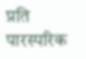प्रति पारस्परिक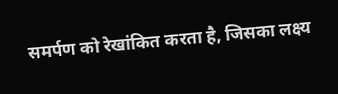समर्पण को रेखांकित करता है, जिसका लक्ष्य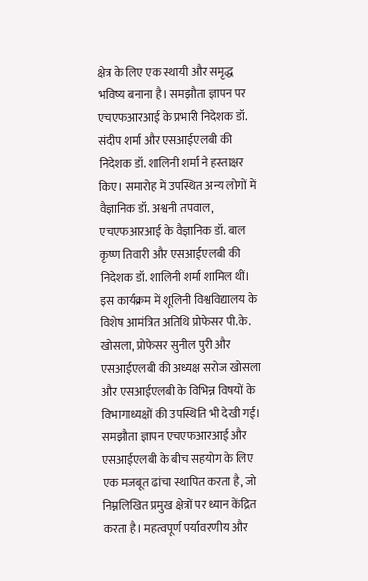क्षेत्र के लिए एक स्थायी और समृद्ध भविष्य बनाना है। समझौता ज्ञापन पर एचएफआरआई के प्रभारी निदेशक डॉ. संदीप शर्मा और एसआईएलबी की निदेशक डॉ. शालिनी शर्मा ने हस्ताक्षर किए। समारोह में उपस्थित अन्य लोगों में वैज्ञानिक डॉ. अश्वनी तपवाल, एचएफआरआई के वैज्ञानिक डॉ. बाल कृष्ण तिवारी और एसआईएलबी की निदेशक डॉ. शालिनी शर्मा शामिल थीं। इस कार्यक्रम में शूलिनी विश्वविद्यालय के विशेष आमंत्रित अतिथि प्रोफेसर पी.के. खोसला, प्रोफेसर सुनील पुरी और एसआईएलबी की अध्यक्ष सरोज खोसला और एसआईएलबी के विभिन्न विषयों के विभागाध्यक्षों की उपस्थिति भी देखी गई। समझौता ज्ञापन एचएफआरआई और एसआईएलबी के बीच सहयोग के लिए एक मजबूत ढांचा स्थापित करता है, जो निम्नलिखित प्रमुख क्षेत्रों पर ध्यान केंद्रित करता है। महत्वपूर्ण पर्यावरणीय और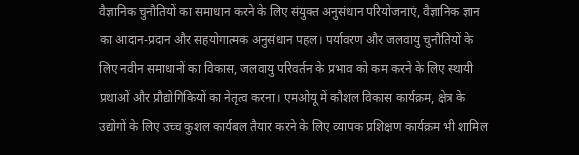वैज्ञानिक चुनौतियों का समाधान करने के लिए संयुक्त अनुसंधान परियोजनाएं, वैज्ञानिक ज्ञान का आदान-प्रदान और सहयोगात्मक अनुसंधान पहल। पर्यावरण और जलवायु चुनौतियों के लिए नवीन समाधानों का विकास, जलवायु परिवर्तन के प्रभाव को कम करने के लिए स्थायी प्रथाओं और प्रौद्योगिकियों का नेतृत्व करना। एमओयू में कौशल विकास कार्यक्रम, क्षेत्र के उद्योगों के लिए उच्च कुशल कार्यबल तैयार करने के लिए व्यापक प्रशिक्षण कार्यक्रम भी शामिल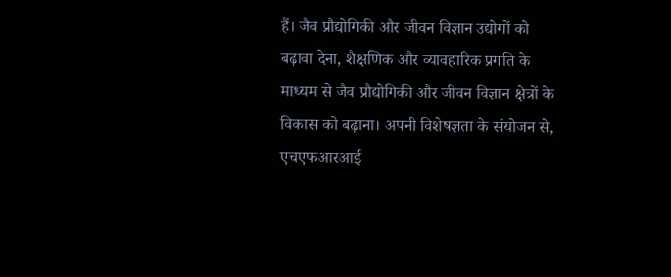हैं। जैव प्रौद्योगिकी और जीवन विज्ञान उद्योगों को बढ़ावा देना, शैक्षणिक और व्यावहारिक प्रगति के माध्यम से जैव प्रौद्योगिकी और जीवन विज्ञान क्षेत्रों के विकास को बढ़ाना। अपनी विशेषज्ञता के संयोजन से, एचएफआरआई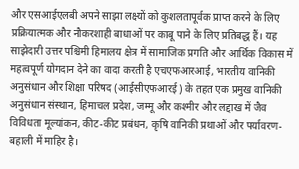और एसआईएलबी अपने साझा लक्ष्यों को कुशलतापूर्वक प्राप्त करने के लिए प्रक्रियात्मक और नौकरशाही बाधाओं पर काबू पाने के लिए प्रतिबद्ध हैं। यह साझेदारी उत्तर पश्चिमी हिमालय क्षेत्र में सामाजिक प्रगति और आर्थिक विकास में महत्वपूर्ण योगदान देने का वादा करती है एचएफआरआई, भारतीय वानिकी अनुसंधान और शिक्षा परिषद (आईसीएफआरई) के तहत एक प्रमुख वानिकी अनुसंधान संस्थान, हिमाचल प्रदेश, जम्मू और कश्मीर और लद्दाख में जैव विविधता मूल्यांकन, कीट-कीट प्रबंधन, कृषि वानिकी प्रथाओं और पर्यावरण-बहाली में माहिर है।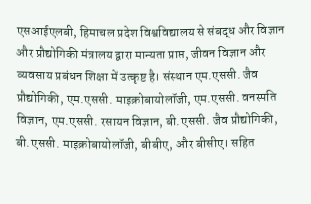एसआईएलबी, हिमाचल प्रदेश विश्वविद्यालय से संबद्ध और विज्ञान और प्रौद्योगिकी मंत्रालय द्वारा मान्यता प्राप्त, जीवन विज्ञान और व्यवसाय प्रबंधन शिक्षा में उत्कृष्ट है। संस्थान एम.एससी. जैव प्रौद्योगिकी, एम.एससी. माइक्रोबायोलॉजी, एम.एससी. वनस्पति विज्ञान, एम.एससी. रसायन विज्ञान, बी.एससी. जैव प्रौद्योगिकी, बी.एससी. माइक्रोबायोलॉजी, बीबीए, और बीसीए। सहित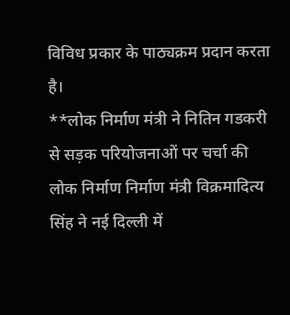विविध प्रकार के पाठ्यक्रम प्रदान करता है।
**लोक निर्माण मंत्री ने नितिन गडकरी से सड़क परियोजनाओं पर चर्चा की लोक निर्माण निर्माण मंत्री विक्रमादित्य सिंह ने नई दिल्ली में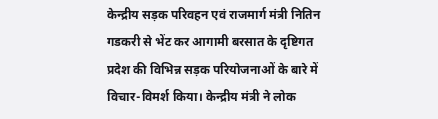केन्द्रीय सड़क परिवहन एवं राजमार्ग मंत्री नितिन गडकरी से भेंट कर आगामी बरसात के दृष्टिगत प्रदेश की विभिन्न सड़क परियोजनाओं के बारे में विचार-विमर्श किया। केन्द्रीय मंत्री ने लोक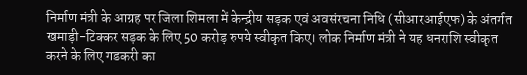निर्माण मंत्री के आग्रह पर जिला शिमला में केन्द्रीय सड़क एवं अवसंरचना निधि (सीआरआईएफ) के अंतर्गत खमाड़ी-टिक्कर सड़क के लिए 50 करोड़ रुपये स्वीकृत किए। लोक निर्माण मंत्री ने यह धनराशि स्वीकृत करने के लिए गडकरी का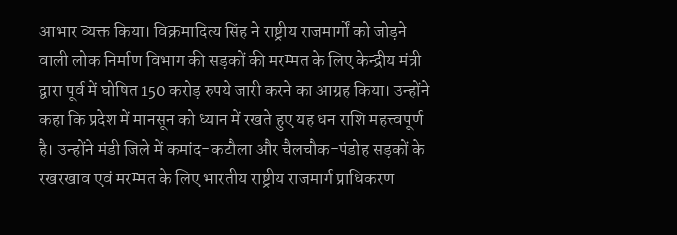आभार व्यक्त किया। विक्रमादित्य सिंह ने राष्ट्रीय राजमार्गों को जोड़ने वाली लोक निर्माण विभाग की सड़कों की मरम्मत के लिए केन्द्रीय मंत्री द्वारा पूर्व में घोषित 150 करोड़ रुपये जारी करने का आग्रह किया। उन्होंने कहा कि प्रदेश में मानसून को ध्यान में रखते हुए यह धन राशि महत्त्वपूर्ण है। उन्होंने मंडी जिले में कमांद-कटौला और चैलचौक-पंडोह सड़कों के रखरखाव एवं मरम्मत के लिए भारतीय राष्ट्रीय राजमार्ग प्राधिकरण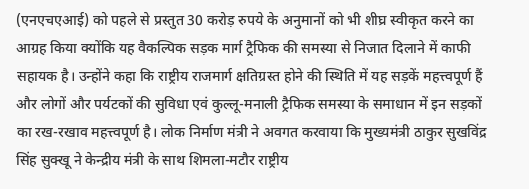(एनएचएआई) को पहले से प्रस्तुत 30 करोड़ रुपये के अनुमानों को भी शीघ्र स्वीकृत करने का आग्रह किया क्योंकि यह वैकल्पिक सड़क मार्ग ट्रैफिक की समस्या से निजात दिलाने में काफी सहायक है। उन्होंने कहा कि राष्ट्रीय राजमार्ग क्षतिग्रस्त होने की स्थिति में यह सड़कें महत्त्वपूर्ण हैं और लोगों और पर्यटकों की सुविधा एवं कुल्लू-मनाली ट्रैफिक समस्या के समाधान में इन सड़कों का रख-रखाव महत्त्वपूर्ण है। लोक निर्माण मंत्री ने अवगत करवाया कि मुख्यमंत्री ठाकुर सुखविंद्र सिंह सुक्खू ने केन्द्रीय मंत्री के साथ शिमला-मटौर राष्ट्रीय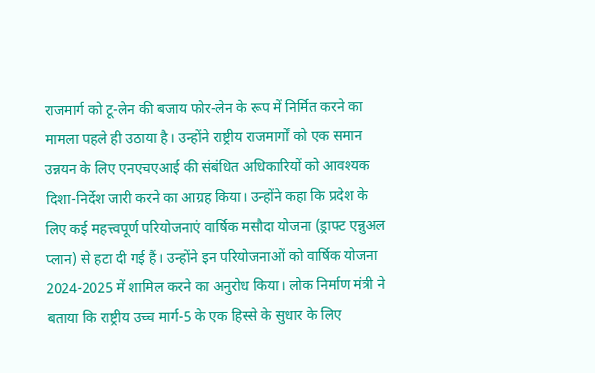राजमार्ग को टू-लेन की बजाय फोर-लेन के रूप में निर्मित करने का मामला पहले ही उठाया है। उन्होंने राष्ट्रीय राजमार्गों को एक समान उन्नयन के लिए एनएचएआई की संबंधित अधिकारियों को आवश्यक दिशा-निर्देश जारी करने का आग्रह किया। उन्होंने कहा कि प्रदेश के लिए कई महत्त्वपूर्ण परियोजनाएं वार्षिक मसौदा योजना (ड्राफ्ट एन्नुअल प्लान) से हटा दी गई हैं। उन्होंने इन परियोजनाओं को वार्षिक योजना 2024-2025 में शामिल करने का अनुरोध किया। लोक निर्माण मंत्री ने बताया कि राष्ट्रीय उच्च मार्ग-5 के एक हिस्से के सुधार के लिए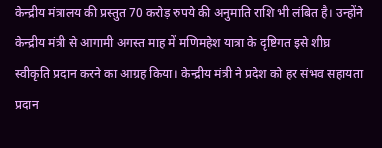केन्द्रीय मंत्रालय की प्रस्तुत 70 करोड़ रुपये की अनुमाति राशि भी लंबित है। उन्होंने केन्द्रीय मंत्री से आगामी अगस्त माह में मणिमहेश यात्रा के दृष्टिगत इसे शीघ्र स्वीकृति प्रदान करने का आग्रह किया। केन्द्रीय मंत्री ने प्रदेश को हर संभव सहायता प्रदान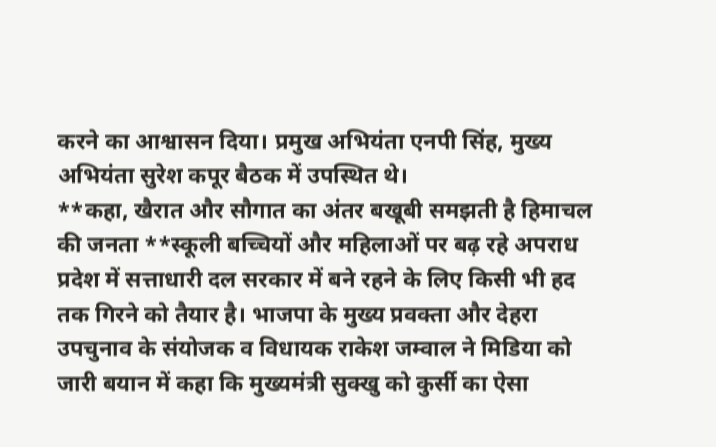करने का आश्वासन दिया। प्रमुख अभियंता एनपी सिंह, मुख्य अभियंता सुरेश कपूर बैठक में उपस्थित थे।
**कहा, खैरात और सौगात का अंतर बखूबी समझती है हिमाचल की जनता **स्कूली बच्चियों और महिलाओं पर बढ़ रहे अपराध प्रदेश में सत्ताधारी दल सरकार में बने रहने के लिए किसी भी हद तक गिरने को तैयार है। भाजपा के मुख्य प्रवक्ता और देहरा उपचुनाव के संयोजक व विधायक राकेश जम्वाल ने मिडिया को जारी बयान में कहा कि मुख्यमंत्री सुक्खु को कुर्सी का ऐसा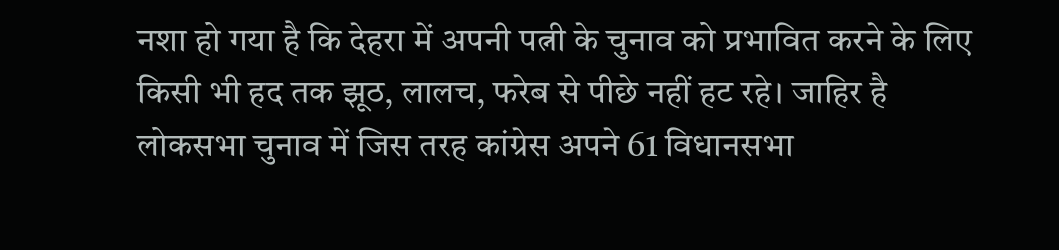नशा हो गया है कि देहरा में अपनी पत्नी के चुनाव को प्रभावित करने के लिए किसी भी हद तक झूठ, लालच, फरेब से पीछे नहीं हट रहे। जाहिर है लोकसभा चुनाव में जिस तरह कांग्रेस अपने 61 विधानसभा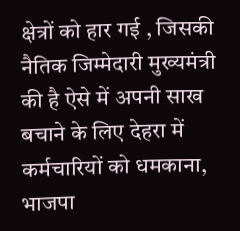क्षेत्रों को हार गई , जिसकी नैतिक जिम्मेदारी मुख्यमंत्री की है ऐसे में अपनी साख बचाने के लिए देहरा में कर्मचारियों को धमकाना, भाजपा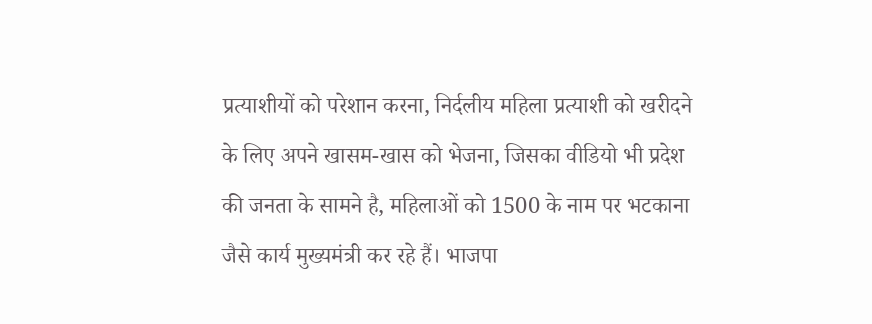प्रत्याशीयों को परेशान करना, निर्दलीय महिला प्रत्याशी को खरीदने के लिए अपने खासम-खास को भेजना, जिसका वीडियो भी प्रदेश की जनता के सामने है, महिलाओं को 1500 के नाम पर भटकाना जैसे कार्य मुख्यमंत्री कर रहे हैं। भाजपा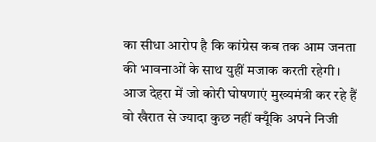का सीधा आरोप है कि कांग्रेस कब तक आम जनता की भावनाओं के साथ युहीं मजाक करती रहेगी। आज देहरा में जो कोरी घोषणाएं मुख्यमंत्री कर रहे हैं वो खैरात से ज्यादा कुछ नहीं क्यूँकि अपने निजी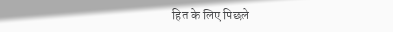हित के लिए पिछले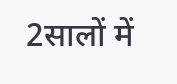2सालों में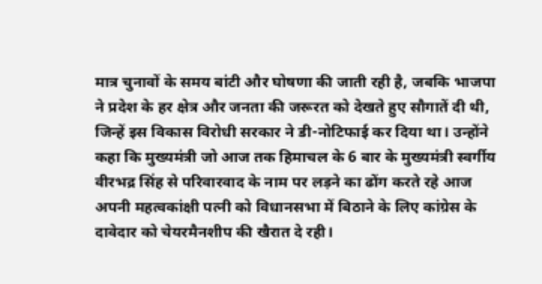मात्र चुनावों के समय बांटी और घोषणा की जाती रही है, जबकि भाजपा ने प्रदेश के हर क्षेत्र और जनता की जरूरत को देखते हुए सौगातें दी थी, जिन्हें इस विकास विरोधी सरकार ने डी-नोटिफाई कर दिया था। उन्होंने कहा कि मुख्यमंत्री जो आज तक हिमाचल के 6 बार के मुख्यमंत्री स्वर्गीय वीरभद्र सिंह से परिवारवाद के नाम पर लड़ने का ढोंग करते रहे आज अपनी महत्वकांक्षी पत्नी को विधानसभा में बिठाने के लिए कांग्रेस के दावेदार को चेयरमैनशीप की खैरात दे रही।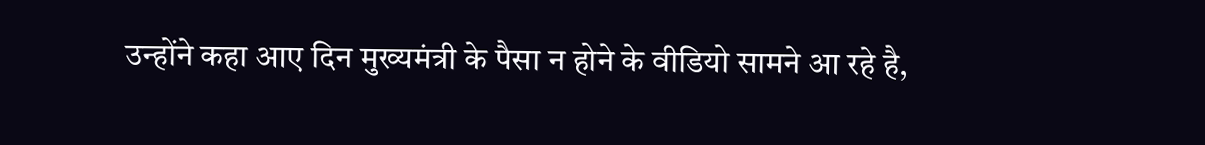उन्होंने कहा आए दिन मुख्यमंत्री के पैसा न होने के वीडियो सामने आ रहे है,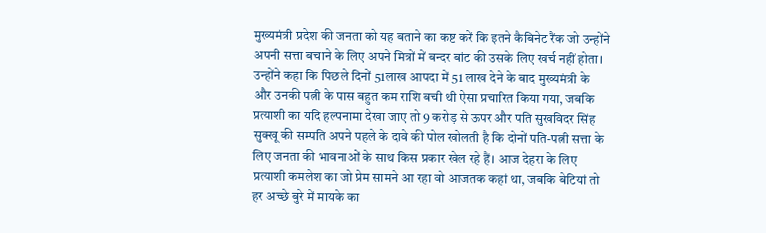मुख्यमंत्री प्रदेश की जनता को यह बताने का कष्ट करें कि इतने कैबिनेट रैंक जो उन्होंने अपनी सत्ता बचाने के लिए अपने मित्रों में बन्दर बांट की उसके लिए खर्च नहीं होता। उन्होंने कहा कि पिछले दिनों 51लाख आपदा में 51 लाख देने के बाद मुख्यमंत्री के और उनकी पत्नी के पास बहुत कम राशि बची थी ऐसा प्रचारित किया गया, जबकि प्रत्याशी का यदि हल्पनामा देखा जाए तो 9 करोड़ से ऊपर और पति सुखविदर सिंह सुक्खू की सम्पति अपने पहले के दावे की पोल खोलती है कि दोनों पति-पत्नी सत्ता के लिए जनता की भावनाओं के साथ किस प्रकार खेल रहे हैं। आज देहरा के लिए प्रत्याशी कमलेश का जो प्रेम सामने आ रहा वो आजतक कहां था, जबकि बेटियां तो हर अच्छे बुरे में मायके का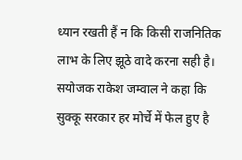ध्यान रखती हैं न कि किसी राजनितिक लाभ के लिए झूठे वादे करना सही है। सयोजक राकेश जम्वाल ने कहा कि सुक्कू सरकार हर मोर्चे में फेल हुए है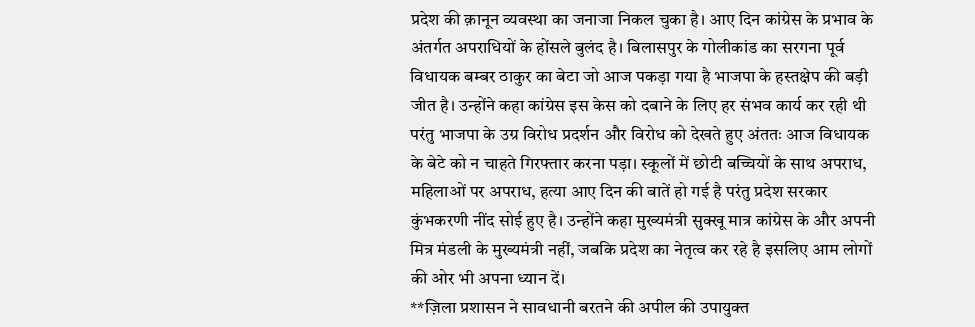प्रदेश की क़ानून व्यवस्था का जनाजा निकल चुका है। आए दिन कांग्रेस के प्रभाव के अंतर्गत अपराधियों के होंसले बुलंद है। बिलासपुर के गोलीकांड का सरगना पूर्व विधायक बम्बर ठाकुर का बेटा जो आज पकड़ा गया है भाजपा के हस्तक्षेप की बड़ी जीत है। उन्होंने कहा कांग्रेस इस केस को दबाने के लिए हर संभव कार्य कर रही थी परंतु भाजपा के उग्र विरोध प्रदर्शन और विरोध को देखते हुए अंततः आज विधायक के बेटे को न चाहते गिरफ्तार करना पड़ा। स्कूलों में छोटी बच्चियों के साथ अपराध, महिलाओं पर अपराध, हत्या आए दिन की बातें हो गई है परंतु प्रदेश सरकार कुंभकरणी नींद सोई हुए है। उन्होंने कहा मुख्यमंत्री सुक्खू मात्र कांग्रेस के और अपनी मित्र मंडली के मुख्यमंत्री नहीं, जबकि प्रदेश का नेतृत्व कर रहे है इसलिए आम लोगों की ओर भी अपना ध्यान दें।
**ज़िला प्रशासन ने सावधानी बरतने की अपील की उपायुक्त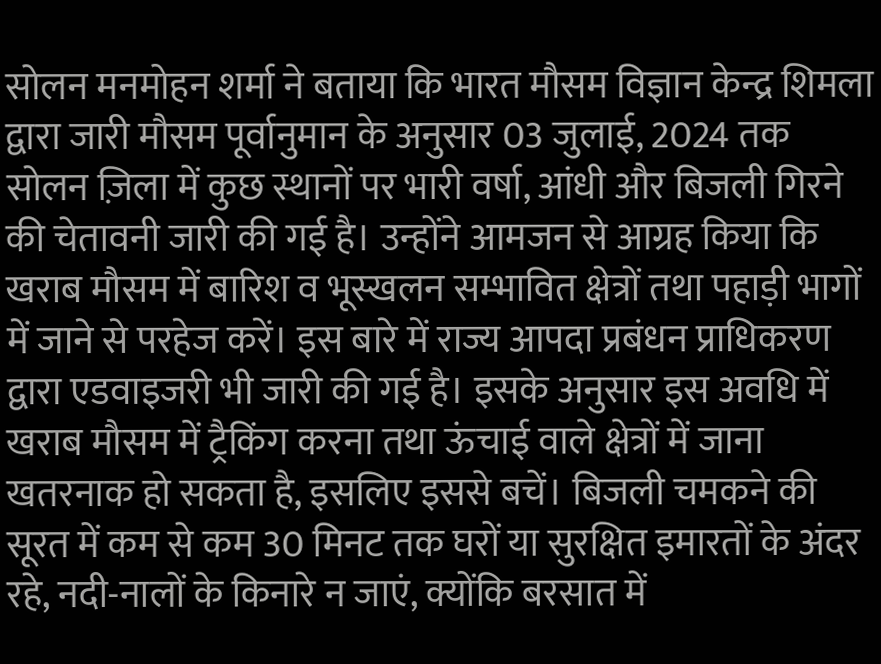सोलन मनमोहन शर्मा ने बताया कि भारत मौसम विज्ञान केन्द्र शिमला द्वारा जारी मौसम पूर्वानुमान के अनुसार 03 जुलाई, 2024 तक सोलन ज़िला में कुछ स्थानों पर भारी वर्षा, आंधी और बिजली गिरने की चेतावनी जारी की गई है। उन्होंने आमजन से आग्रह किया कि खराब मौसम में बारिश व भूस्खलन सम्भावित क्षेत्रों तथा पहाड़ी भागों में जाने से परहेज करें। इस बारे में राज्य आपदा प्रबंधन प्राधिकरण द्वारा एडवाइजरी भी जारी की गई है। इसके अनुसार इस अवधि में खराब मौसम में ट्रैकिंग करना तथा ऊंचाई वाले क्षेत्रों में जाना खतरनाक हो सकता है, इसलिए इससे बचें। बिजली चमकने की सूरत में कम से कम 30 मिनट तक घरों या सुरक्षित इमारतों के अंदर रहे, नदी-नालों के किनारे न जाएं, क्योंकि बरसात में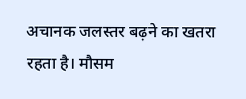अचानक जलस्तर बढ़ने का खतरा रहता है। मौसम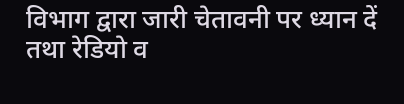विभाग द्वारा जारी चेतावनी पर ध्यान दें तथा रेडियो व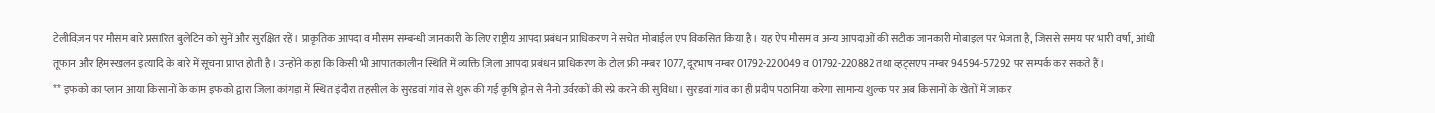टेलीविज़न पर मौसम बारे प्रसारित बुलेटिन को सुनें और सुरक्षित रहें। प्राकृतिक आपदा व मौसम सम्बन्धी जानकारी के लिए राष्ट्रीय आपदा प्रबंधन प्राधिकरण ने सचेत मोबाईल एप विकसित किया है। यह ऐप मौसम व अन्य आपदाओं की सटीक जानकारी मोबाइल पर भेजता है, जिससे समय पर भारी वर्षा, आंधी तूफान और हिमस्खलन इत्यादि के बारे में सूचना प्राप्त होती है। उन्होंने कहा कि किसी भी आपातकालीन स्थिति में व्यक्ति ज़िला आपदा प्रबंधन प्राधिकरण के टोल फ्री नम्बर 1077, दूरभाष नम्बर 01792-220049 व 01792-220882 तथा व्हट्सएप नम्बर 94594-57292 पर सम्पर्क कर सकते हैं।
** इफको का प्लान आया किसानों के काम इफको द्वारा जिला कांगड़ा में स्थित इंदौरा तहसील के सुरडवां गांव से शुरू की गई कृषि ड्रोन से नैनो उर्वरकों की स्प्रे करने की सुविधा। सुरडवां गांव का ही प्रदीप पठानिया करेगा सामान्य शुल्क पर अब किसानों के खेतों में जाकर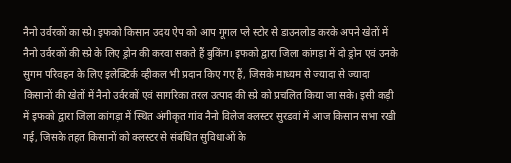नैनो उर्वरकों का स्प्रे। इफको किसान उदय ऐप को आप गूगल प्ले स्टोर से डाउनलोड करके अपने खेतों में नैनो उर्वरकों की स्प्रे के लिए ड्रोन की करवा सकते हैं बुकिंग। इफको द्वारा जिला कांगड़ा में दो ड्रोन एवं उनके सुगम परिवहन के लिए इलेक्टिर्क व्हीकल भी प्रदान किए गए हैं, जिसके माध्यम से ज्यादा से ज्यादा किसानों की खेतों में नैनो उर्वरकों एवं सागरिका तरल उत्पाद की स्प्रे को प्रचलित किया जा सके। इसी कड़ी में इफको द्वारा जिला कांगड़ा में स्थित अंगीकृत गांव नैनो विलेज क्लस्टर सुरडवां में आज किसान सभा रखी गई, जिसके तहत किसानों को क्लस्टर से संबंधित सुविधाओं के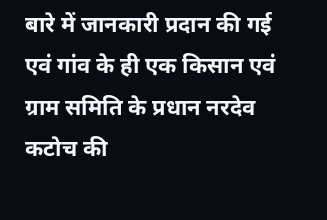बारे में जानकारी प्रदान की गई एवं गांव के ही एक किसान एवं ग्राम समिति के प्रधान नरदेव कटोच की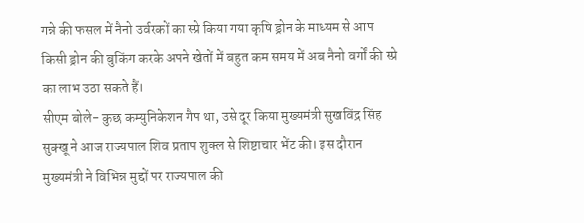गन्ने की फसल में नैनो उर्वरकों का स्प्रे किया गया कृषि ड्रोन के माध्यम से आप किसी ड्रोन की बुकिंग करके अपने खेतों में बहुत कम समय में अब नैनो वर्गों की स्प्रे का लाभ उठा सकते हैं।
सीएम बोले- कुछ कम्युनिकेशन गैप था, उसे दूर किया मुख्यमंत्री सुखविंद्र सिंह सुक्खू ने आज राज्यपाल शिव प्रताप शुक्ल से शिष्टाचार भेंट की। इस दौरान मुख्यमंत्री ने विभिन्न मुद्दों पर राज्यपाल की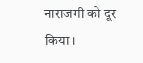नाराजगी को दूर किया।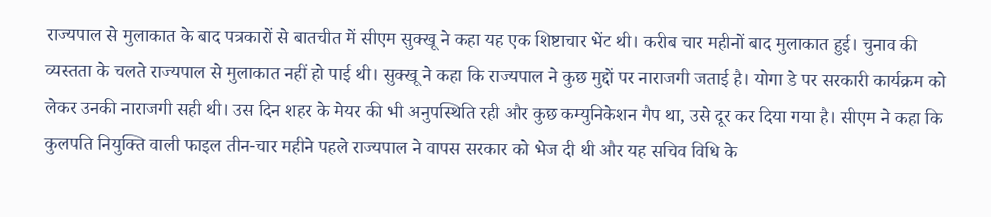राज्यपाल से मुलाकात के बाद पत्रकारों से बातचीत में सीएम सुक्खू ने कहा यह एक शिष्टाचार भेंट थी। करीब चार महीनों बाद मुलाकात हुई। चुनाव की व्यस्तता के चलते राज्यपाल से मुलाकात नहीं हो पाई थी। सुक्खू ने कहा कि राज्यपाल ने कुछ मुद्दों पर नाराजगी जताई है। योगा डे पर सरकारी कार्यक्रम को लेकर उनकी नाराजगी सही थी। उस दिन शहर के मेयर की भी अनुपस्थिति रही और कुछ कम्युनिकेशन गैप था, उसे दूर कर दिया गया है। सीएम ने कहा कि कुलपति नियुक्ति वाली फाइल तीन-चार महीने पहले राज्यपाल ने वापस सरकार को भेज दी थी और यह सचिव विधि के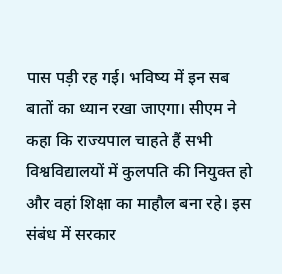पास पड़ी रह गई। भविष्य में इन सब बातों का ध्यान रखा जाएगा। सीएम ने कहा कि राज्यपाल चाहते हैं सभी विश्वविद्यालयों में कुलपति की नियुक्त हो और वहां शिक्षा का माहौल बना रहे। इस संबंध में सरकार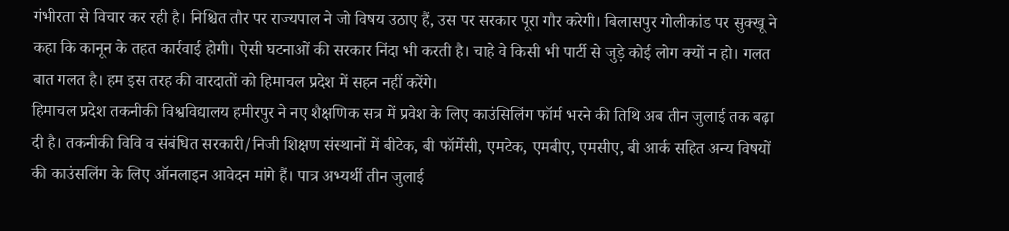गंभीरता से विचार कर रही है। निश्चित तौर पर राज्यपाल ने जो विषय उठाए हैं, उस पर सरकार पूरा गौर करेगी। बिलासपुर गोलीकांड पर सुक्खू ने कहा कि कानून के तहत कार्रवाई होगी। ऐसी घटनाओं की सरकार निंदा भी करती है। चाहे वे किसी भी पार्टी से जुड़े कोई लोग क्यों न हो। गलत बात गलत है। हम इस तरह की वारदातों को हिमाचल प्रदेश में सहन नहीं करेंगे।
हिमाचल प्रदेश तकनीकी विश्वविद्यालय हमीरपुर ने नए शैक्षणिक सत्र में प्रवेश के लिए काउंसिलिंग फॉर्म भरने की तिथि अब तीन जुलाई तक बढ़ा दी है। तकनीकी विवि व संबंधित सरकारी/निजी शिक्षण संस्थानों में बीटेक, बी फॉर्मेसी, एमटेक, एमबीए, एमसीए, बी आर्क सहित अन्य विषयों की काउंसलिंग के लिए ऑनलाइन आवेदन मांगे हैं। पात्र अभ्यर्थी तीन जुलाई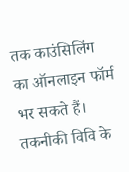तक काउंसिलिंग का ऑनलाइन फॉर्म भर सकते हैं। तकनीकी विवि के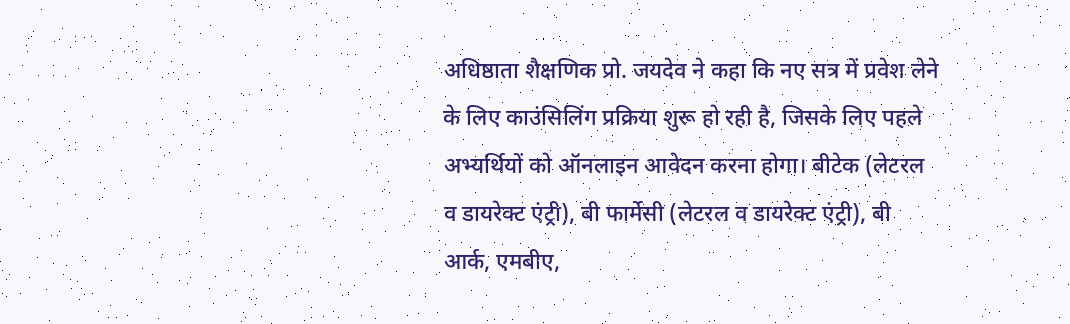अधिष्ठाता शैक्षणिक प्रो. जयदेव ने कहा कि नए सत्र में प्रवेश लेने के लिए काउंसिलिंग प्रक्रिया शुरू हो रही है, जिसके लिए पहले अभ्यर्थियों को ऑनलाइन आवेदन करना होगा। बीटेक (लेटरल व डायरेक्ट एंट्री), बी फार्मेसी (लेटरल व डायरेक्ट एंट्री), बी आर्क, एमबीए,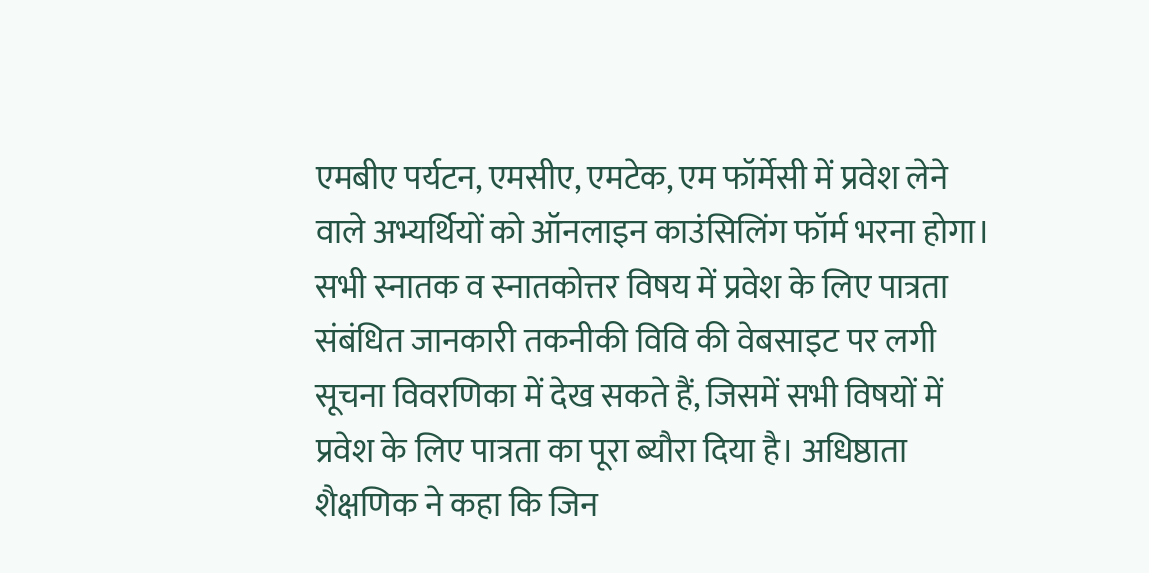एमबीए पर्यटन, एमसीए, एमटेक, एम फॉर्मेसी में प्रवेश लेने वाले अभ्यर्थियों को ऑनलाइन काउंसिलिंग फॉर्म भरना होगा। सभी स्नातक व स्नातकोत्तर विषय में प्रवेश के लिए पात्रता संबंधित जानकारी तकनीकी विवि की वेबसाइट पर लगी सूचना विवरणिका में देख सकते हैं, जिसमें सभी विषयों में प्रवेश के लिए पात्रता का पूरा ब्यौरा दिया है। अधिष्ठाता शैक्षणिक ने कहा कि जिन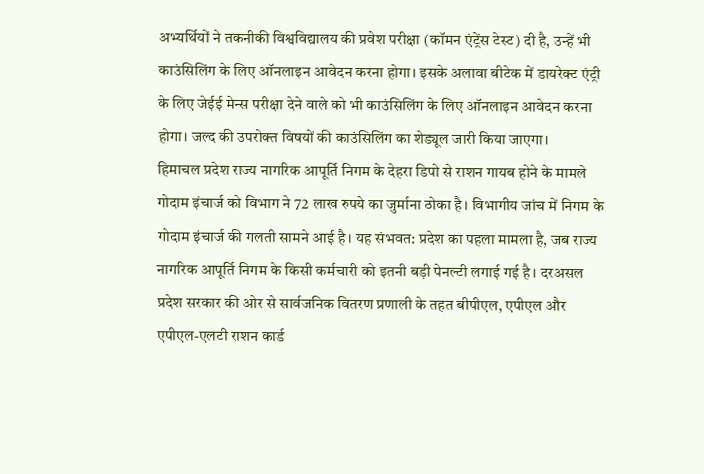अभ्यर्थियों ने तकनीकी विश्वविद्यालय की प्रवेश परीक्षा (कॉमन एंट्रेंस टेस्ट) दी है, उन्हें भी काउंसिलिंग के लिए ऑनलाइन आवेदन करना होगा। इसके अलावा बीटेक में डायरेक्ट एंट्री के लिए जेईई मेन्स परीक्षा देने वाले को भी काउंसिलिंग के लिए ऑनलाइन आवेदन करना होगा। जल्द की उपरोक्त विषयों की काउंसिलिंग का शेड्यूल जारी किया जाएगा।
हिमाचल प्रदेश राज्य नागरिक आपूर्ति निगम के देहरा डिपो से राशन गायब होने के मामले गोदाम इंचार्ज को विभाग ने 72 लाख रुपये का जुर्माना ठोका है। विभागीय जांच में निगम के गोदाम इंचार्ज की गलती सामने आई है। यह संभवत: प्रदेश का पहला मामला है, जब राज्य नागरिक आपूर्ति निगम के किसी कर्मचारी को इतनी बड़ी पेनल्टी लगाई गई है। दरअसल प्रदेश सरकार की ओर से सार्वजनिक वितरण प्रणाली के तहत बीपीएल, एपीएल और एपीएल-एलटी राशन कार्ड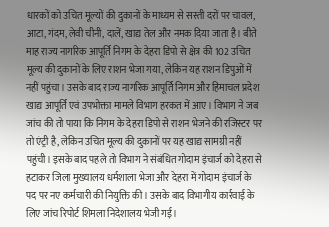धारकों को उचित मूल्यों की दुकानों के माध्यम से सस्ती दरों पर चावल, आटा, गंदम, लेवी चीनी, दालें, खाद्य तेल और नमक दिया जाता है। बीते माह राज्य नागरिक आपूर्ति निगम के देहरा डिपो से क्षेत्र की 102 उचित मूल्य की दुकानों के लिए राशन भेजा गया, लेकिन यह राशन डिपुओं में नहीं पहुंचा। उसके बाद राज्य नागरिक आपूर्ति निगम और हिमाचल प्रदेश खाद्य आपूर्ति एवं उपभोक्ता मामले विभाग हरकत में आए। विभाग ने जब जांच की तो पाया कि निगम के देहरा डिपो से राशन भेजने की रजिस्टर पर तो एंट्री है, लेकिन उचित मूल्य की दुकानों पर यह खाद्य सामग्री नहीं पहुंची। इसके बाद पहले तो विभाग ने संबंधित गोदाम इंचार्ज को देहरा से हटाकर जिला मुख्यालय धर्मशाला भेजा और देहरा में गोदाम इंचार्ज के पद पर नए कर्मचारी की नियुक्ति की। उसके बाद विभागीय कार्रवाई के लिए जांच रिपोर्ट शिमला निदेशालय भेजी गई।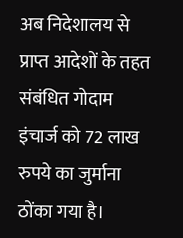अब निदेशालय से प्राप्त आदेशों के तहत संबंधित गोदाम इंचार्ज को 72 लाख रुपये का जुर्माना ठोंका गया है।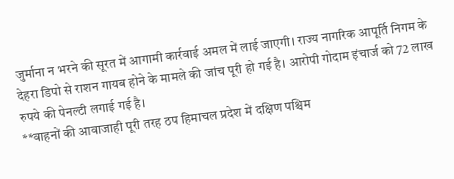जुर्माना न भरने की सूरत में आगामी कार्रवाई अमल में लाई जाएगी। राज्य नागरिक आपूर्ति निगम के देहरा डिपो से राशन गायब होने के मामले की जांच पूरी हो गई है। आरोपी गोदाम इंचार्ज को 72 लाख रुपये की पेनल्टी लगाई गई है।
**वाहनों की आवाजाही पूरी तरह ठप हिमाचल प्रदेश में दक्षिण पश्चिम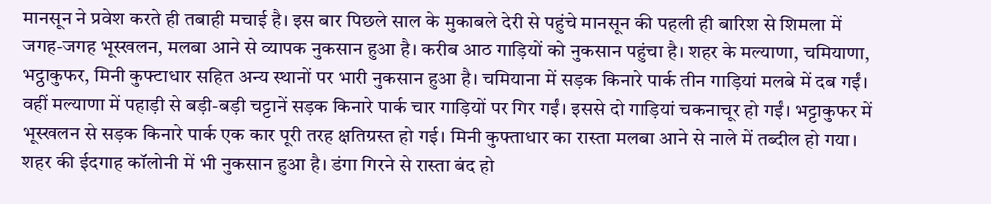मानसून ने प्रवेश करते ही तबाही मचाई है। इस बार पिछले साल के मुकाबले देरी से पहुंचे मानसून की पहली ही बारिश से शिमला में जगह-जगह भूस्खलन, मलबा आने से व्यापक नुकसान हुआ है। करीब आठ गाड़ियों को नुकसान पहुंचा है। शहर के मल्याणा, चमियाणा, भट्ठाकुफर, मिनी कुफ्टाधार सहित अन्य स्थानों पर भारी नुकसान हुआ है। चमियाना में सड़क किनारे पार्क तीन गाड़ियां मलबे में दब गईं। वहीं मल्याणा में पहाड़ी से बड़ी-बड़ी चट्टानें सड़क किनारे पार्क चार गाड़ियों पर गिर गईं। इससे दो गाड़ियां चकनाचूर हो गईं। भट्टाकुफर में भूस्खलन से सड़क किनारे पार्क एक कार पूरी तरह क्षतिग्रस्त हो गई। मिनी कुफ्ताधार का रास्ता मलबा आने से नाले में तब्दील हो गया। शहर की ईदगाह कॉलोनी में भी नुकसान हुआ है। डंगा गिरने से रास्ता बंद हो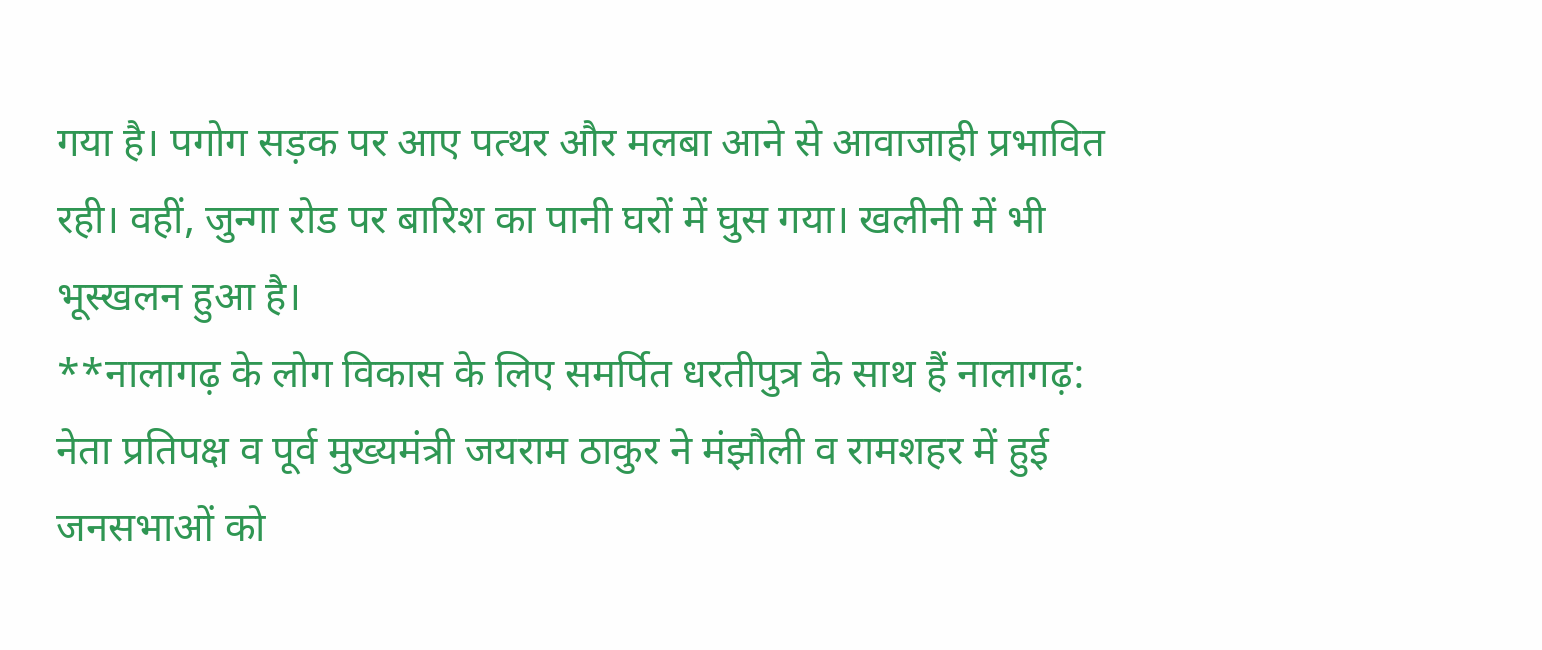गया है। पगोग सड़क पर आए पत्थर और मलबा आने से आवाजाही प्रभावित रही। वहीं, जुन्गा रोड पर बारिश का पानी घरों में घुस गया। खलीनी में भी भूस्खलन हुआ है।
**नालागढ़ के लोग विकास के लिए समर्पित धरतीपुत्र के साथ हैं नालागढ़: नेता प्रतिपक्ष व पूर्व मुख्यमंत्री जयराम ठाकुर ने मंझौली व रामशहर में हुई जनसभाओं को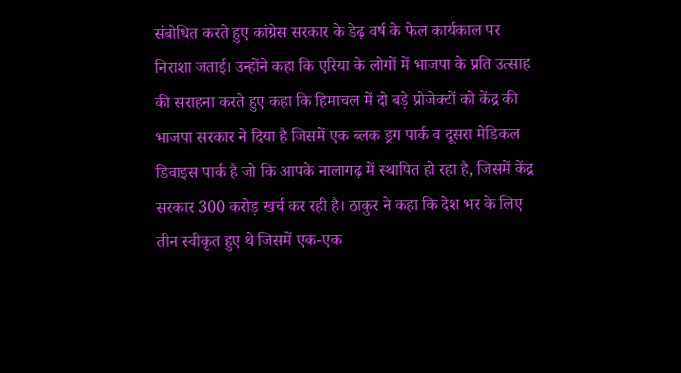संबोधित करते हुए कांग्रेस सरकार के डेढ़ वर्ष के फेल कार्यकाल पर निराशा जताई। उन्होंने कहा कि एरिया के लोगों में भाजपा के प्रति उत्साह की सराहना करते हुए कहा कि हिमाचल में दो बड़े प्रोजेक्टों को केंद्र की भाजपा सरकार ने दिया है जिसमें एक ब्लक ड्रग पार्क व दूसरा मेडिकल डिवाइस पार्क है जो कि आपके नालागढ़ में स्थापित हो रहा है, जिसमें केंद्र सरकार 300 करोड़ खर्च कर रही है। ठाकुर ने कहा कि देश भर के लिए तीन स्वीकृत हुए थे जिसमें एक-एक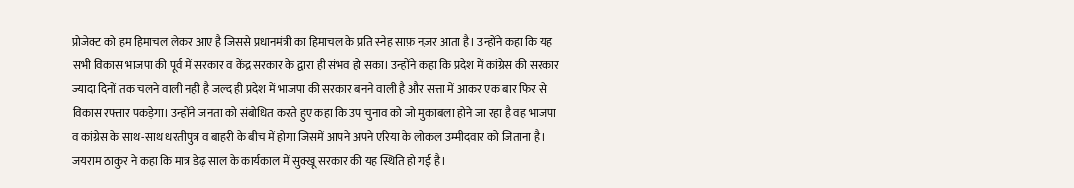प्रोजेक्ट को हम हिमाचल लेकर आए है जिससे प्रधानमंत्री का हिमाचल के प्रति स्नेह साफ़ नज़र आता है। उन्होंने कहा कि यह सभी विकास भाजपा की पूर्व में सरकार व केंद्र सरकार के द्वारा ही संभव हो सका। उन्होंने कहा कि प्रदेश में कांग्रेस की सरकार ज्यादा दिनों तक चलने वाली नही है जल्द ही प्रदेश में भाजपा की सरकार बनने वाली है और सत्ता में आकर एक बार फिर से विकास रफ्तार पकड़ेगा। उन्होंने जनता को संबोधित करते हुए कहा कि उप चुनाव को जो मुकाबला होने जा रहा है वह भाजपा व कांग्रेस के साथ-साथ धरतीपुत्र व बाहरी के बीच में होगा जिसमें आपने अपने एरिया के लोकल उम्मीदवार को जिताना है। जयराम ठाकुर ने कहा कि मात्र डेढ़ साल के कार्यकाल में सुक्खू सरकार की यह स्थिति हो गई है।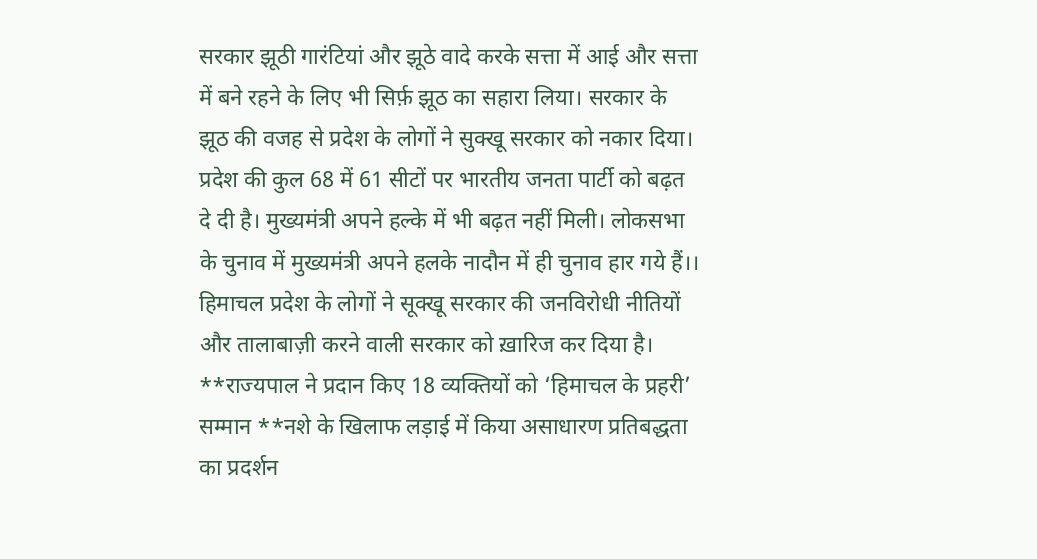सरकार झूठी गारंटियां और झूठे वादे करके सत्ता में आई और सत्ता में बने रहने के लिए भी सिर्फ़ झूठ का सहारा लिया। सरकार के झूठ की वजह से प्रदेश के लोगों ने सुक्खू सरकार को नकार दिया। प्रदेश की कुल 68 में 61 सीटों पर भारतीय जनता पार्टी को बढ़त दे दी है। मुख्यमंत्री अपने हल्के में भी बढ़त नहीं मिली। लोकसभा के चुनाव में मुख्यमंत्री अपने हलके नादौन में ही चुनाव हार गये हैं।। हिमाचल प्रदेश के लोगों ने सूक्खू सरकार की जनविरोधी नीतियों और तालाबाज़ी करने वाली सरकार को ख़ारिज कर दिया है।
**राज्यपाल ने प्रदान किए 18 व्यक्तियों को ‘हिमाचल के प्रहरी’ सम्मान **नशे के खिलाफ लड़ाई में किया असाधारण प्रतिबद्धता का प्रदर्शन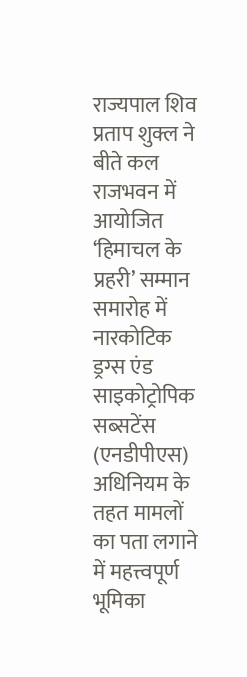राज्यपाल शिव प्रताप शुक्ल ने बीते कल राजभवन में आयोजित ‘हिमाचल के प्रहरी’ सम्मान समारोह में नारकोटिक ड्रग्स एंड साइकोट्रोपिक सब्सटेंस (एनडीपीएस) अधिनियम के तहत मामलों का पता लगाने में महत्त्वपूर्ण भूमिका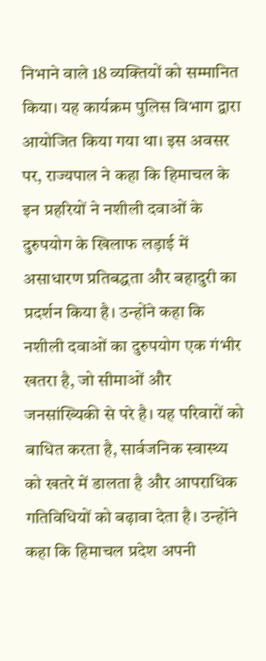निभाने वाले 18 व्यक्तियों को सम्मानित किया। यह कार्यक्रम पुलिस विभाग द्वारा आयोजित किया गया था। इस अवसर पर, राज्यपाल ने कहा कि हिमाचल के इन प्रहरियों ने नशीली दवाओं के दुरुपयोग के खिलाफ लड़ाई में असाधारण प्रतिबद्धता और बहादुरी का प्रदर्शन किया है। उन्होंने कहा कि नशीली दवाओं का दुरुपयोग एक गंभीर खतरा है, जो सीमाओं और जनसांख्यिकी से परे है। यह परिवारों को बाधित करता है, सार्वजनिक स्वास्थ्य को खतरे में डालता है और आपराधिक गतिविधियों को बढ़ावा देता है। उन्होंने कहा कि हिमाचल प्रदेश अपनी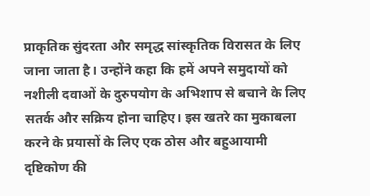प्राकृतिक सुंदरता और समृद्ध सांस्कृतिक विरासत के लिए जाना जाता है। उन्होंने कहा कि हमें अपने समुदायों को नशीली दवाओं के दुरुपयोग के अभिशाप से बचाने के लिए सतर्क और सक्रिय होना चाहिए। इस खतरे का मुकाबला करने के प्रयासों के लिए एक ठोस और बहुआयामी दृष्टिकोण की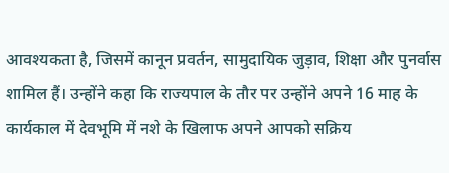आवश्यकता है, जिसमें कानून प्रवर्तन, सामुदायिक जुड़ाव, शिक्षा और पुनर्वास शामिल हैं। उन्होंने कहा कि राज्यपाल के तौर पर उन्होंने अपने 16 माह के कार्यकाल में देवभूमि में नशे के खिलाफ अपने आपको सक्रिय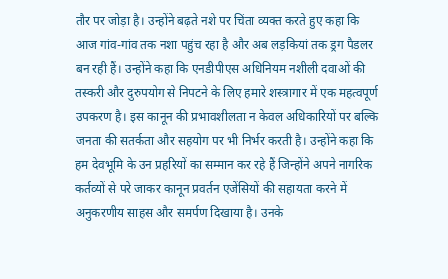तौर पर जोड़ा है। उन्होंने बढ़ते नशे पर चिंता व्यक्त करते हुए कहा कि आज गांव-गांव तक नशा पहुंच रहा है और अब लड़कियां तक ड्रग पैडलर बन रही हैं। उन्होंने कहा कि एनडीपीएस अधिनियम नशीली दवाओं की तस्करी और दुरुपयोग से निपटने के लिए हमारे शस्त्रागार में एक महत्वपूर्ण उपकरण है। इस कानून की प्रभावशीलता न केवल अधिकारियों पर बल्कि जनता की सतर्कता और सहयोग पर भी निर्भर करती है। उन्होंने कहा कि हम देवभूमि के उन प्रहरियों का सम्मान कर रहे हैं जिन्होंने अपने नागरिक कर्तव्यों से परे जाकर कानून प्रवर्तन एजेंसियों की सहायता करने में अनुकरणीय साहस और समर्पण दिखाया है। उनके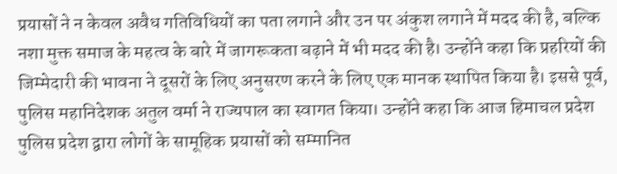प्रयासों ने न केवल अवैध गतिविधियों का पता लगाने और उन पर अंकुश लगाने में मदद की है, बल्कि नशा मुक्त समाज के महत्व के बारे में जागरूकता बढ़ाने में भी मदद की है। उन्होंने कहा कि प्रहरियों की जिम्मेदारी की भावना ने दूसरों के लिए अनुसरण करने के लिए एक मानक स्थापित किया है। इससे पूर्व, पुलिस महानिदेशक अतुल वर्मा ने राज्यपाल का स्वागत किया। उन्होंने कहा कि आज हिमाचल प्रदेश पुलिस प्रदेश द्वारा लोगों के सामूहिक प्रयासों को सम्मानित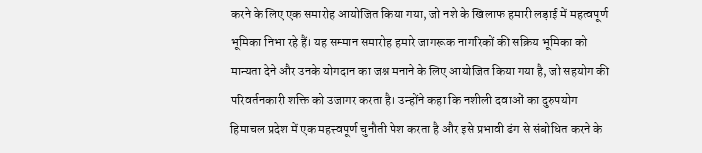करने के लिए एक समारोह आयोजित किया गया, जो नशे के खिलाफ हमारी लड़ाई में महत्वपूर्ण भूमिका निभा रहे हैं। यह सम्मान समारोह हमारे जागरूक नागरिकों की सक्रिय भूमिका को मान्यता देने और उनके योगदान का जश्न मनाने के लिए आयोजित किया गया है, जो सहयोग की परिवर्तनकारी शक्ति को उजागर करता है। उन्होंने कहा कि नशीली दवाओं का दुरुपयोग हिमाचल प्रदेश में एक महत्त्वपूर्ण चुनौती पेश करता है और इसे प्रभावी ढंग से संबोधित करने के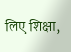लिए शिक्षा,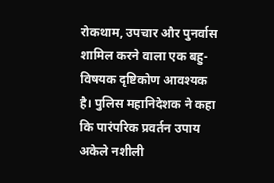रोकथाम, उपचार और पुनर्वास शामिल करने वाला एक बहु-विषयक दृष्टिकोण आवश्यक है। पुलिस महानिदेशक ने कहा कि पारंपरिक प्रवर्तन उपाय अकेले नशीली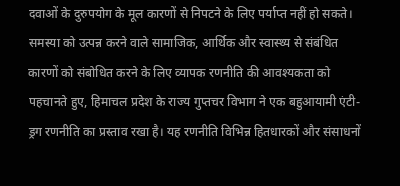दवाओं के दुरुपयोग के मूल कारणों से निपटने के लिए पर्याप्त नहीं हो सकते। समस्या को उत्पन्न करने वाले सामाजिक, आर्थिक और स्वास्थ्य से संबंधित कारणों को संबोधित करने के लिए व्यापक रणनीति की आवश्यकता को पहचानते हुए, हिमाचल प्रदेश के राज्य गुप्तचर विभाग ने एक बहुआयामी एंटी-ड्रग रणनीति का प्रस्ताव रखा है। यह रणनीति विभिन्न हितधारकों और संसाधनों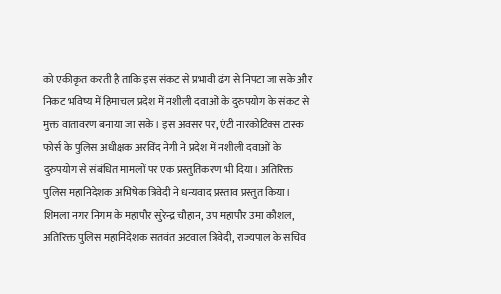को एकीकृत करती है ताकि इस संकट से प्रभावी ढंग से निपटा जा सके और निकट भविष्य में हिमाचल प्रदेश में नशीली दवाओं के दुरुपयोग के संकट से मुक्त वातावरण बनाया जा सके। इस अवसर पर, एंटी नारकोटिक्स टास्क फोर्स के पुलिस अधीक्षक अरविंद नेगी ने प्रदेश में नशीली दवाओं के दुरुपयोग से संबंधित मामलों पर एक प्रस्तुतिकरण भी दिया। अतिरिक्त पुलिस महानिदेशक अभिषेक त्रिवेदी ने धन्यवाद प्रस्ताव प्रस्तुत किया। शिमला नगर निगम के महापौर सुरेन्द्र चौहान, उप महापौर उमा कौशल, अतिरिक्त पुलिस महानिदेशक सतवंत अटवाल त्रिवेदी, राज्यपाल के सचिव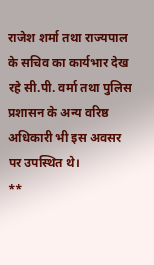राजेश शर्मा तथा राज्यपाल के सचिव का कार्यभार देख रहे सी.पी. वर्मा तथा पुलिस प्रशासन के अन्य वरिष्ठ अधिकारी भी इस अवसर पर उपस्थित थे।
**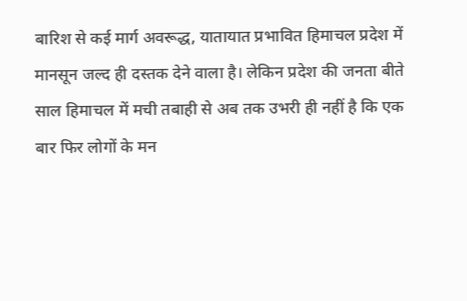बारिश से कई मार्ग अवरूद्ध, यातायात प्रभावित हिमाचल प्रदेश में मानसून जल्द ही दस्तक देने वाला है। लेकिन प्रदेश की जनता बीते साल हिमाचल में मची तबाही से अब तक उभरी ही नहीं है कि एक बार फिर लोगों के मन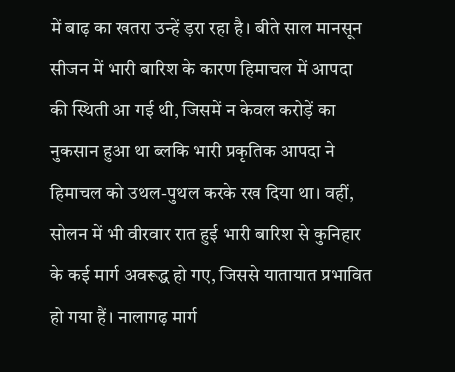में बाढ़ का खतरा उन्हें ड़रा रहा है। बीते साल मानसून सीजन में भारी बारिश के कारण हिमाचल में आपदा की स्थिती आ गई थी, जिसमें न केवल करोड़ें का नुकसान हुआ था ब्लकि भारी प्रकृतिक आपदा ने हिमाचल को उथल-पुथल करके रख दिया था। वहीं, सोलन में भी वीरवार रात हुई भारी बारिश से कुनिहार के कई मार्ग अवरूद्ध हो गए, जिससे यातायात प्रभावित हो गया हैं। नालागढ़ मार्ग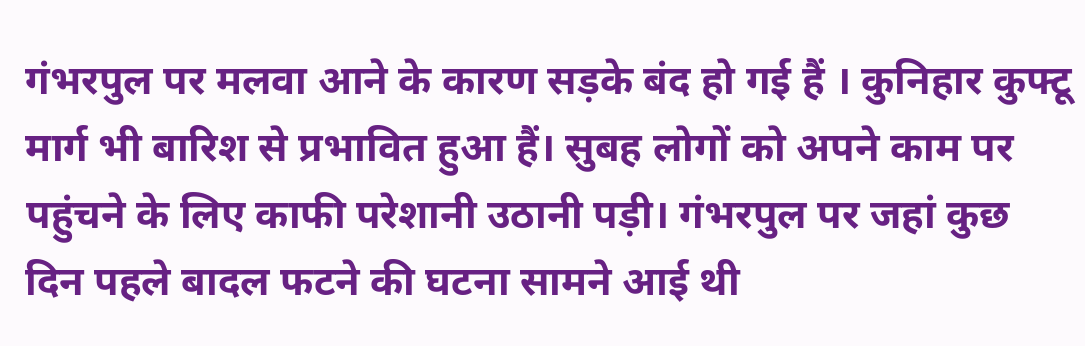गंभरपुल पर मलवा आने के कारण सड़के बंद हो गई हैं । कुनिहार कुफ्टू मार्ग भी बारिश से प्रभावित हुआ हैं। सुबह लोगों को अपने काम पर पहुंचने के लिए काफी परेशानी उठानी पड़ी। गंभरपुल पर जहां कुछ दिन पहले बादल फटने की घटना सामने आई थी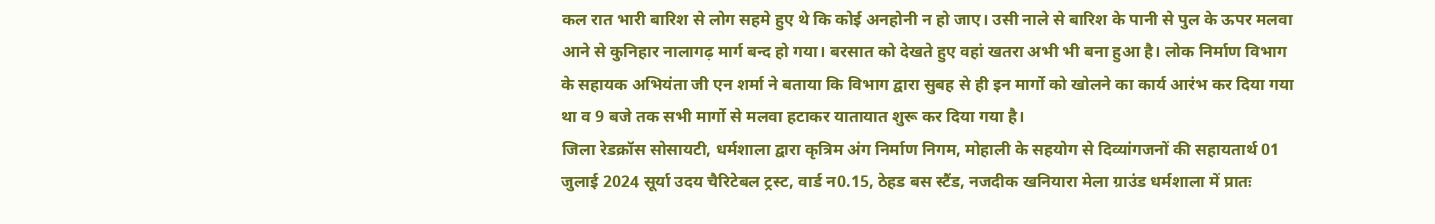कल रात भारी बारिश से लोग सहमे हुए थे कि कोई अनहोनी न हो जाए। उसी नाले से बारिश के पानी से पुल के ऊपर मलवा आने से कुनिहार नालागढ़ मार्ग बन्द हो गया। बरसात को देखते हुए वहां खतरा अभी भी बना हुआ है। लोक निर्माण विभाग के सहायक अभियंता जी एन शर्मा ने बताया कि विभाग द्वारा सुबह से ही इन मार्गो को खोलने का कार्य आरंभ कर दिया गया था व 9 बजे तक सभी मार्गो से मलवा हटाकर यातायात शुरू कर दिया गया है।
जिला रेडक्रॉस सोसायटी, धर्मशाला द्वारा कृत्रिम अंग निर्माण निगम, मोहाली के सहयोग से दिव्यांगजनों की सहायतार्थ 01 जुलाई 2024 सूर्या उदय चैरिटेबल ट्रस्ट, वार्ड न0.15, ठेहड बस स्टैंड, नजदीक खनियारा मेला ग्राउंड धर्मशाला में प्रातः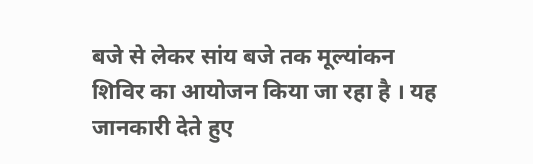बजे से लेकर सांय बजे तक मूल्यांकन शिविर का आयोजन किया जा रहा है । यह जानकारी देते हुए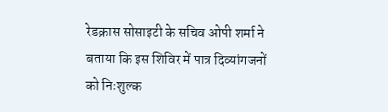रेडक्रास सोसाइटी के सचिव ओपी शर्मा ने बताया कि इस शिविर में पात्र दिव्यांगजनों को निःशुल्क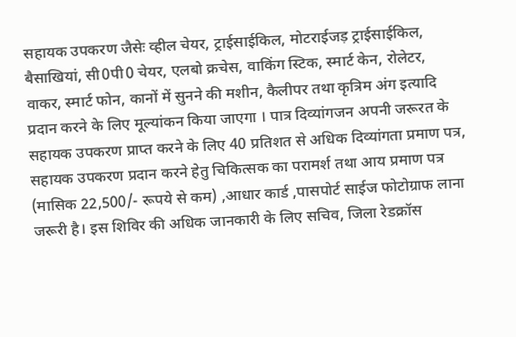सहायक उपकरण जैसेः व्हील चेयर, ट्राईसाईकिल, मोटराईजड़ ट्राईसाईकिल, बैसाखियां, सी0पी0 चेयर, एलबो क्रचेस, वाकिंग स्टिक, स्मार्ट केन, रोलेटर, वाकर, स्मार्ट फोन, कानों में सुनने की मशीन, कैलीपर तथा कृत्रिम अंग इत्यादि प्रदान करने के लिए मूल्यांकन किया जाएगा । पात्र दिव्यांगजन अपनी जरूरत के सहायक उपकरण प्राप्त करने के लिए 40 प्रतिशत से अधिक दिव्यांगता प्रमाण पत्र, सहायक उपकरण प्रदान करने हेतु चिकित्सक का परामर्श तथा आय प्रमाण पत्र (मासिक 22,500/- रूपये से कम) ,आधार कार्ड ,पासपोर्ट साईज फोटोग्राफ लाना जरूरी है। इस शिविर की अधिक जानकारी के लिए सचिव, जिला रेडक्रॉस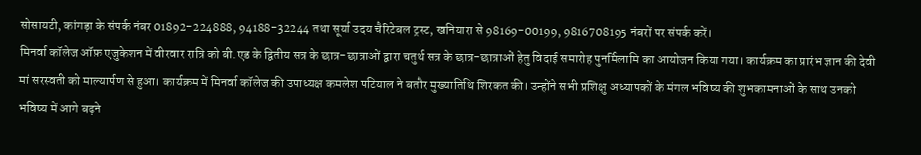सोसायटी, कांगड़ा के संपर्क नंबर 01892-224888, 94188-32244 तथा सूर्या उदय चैरिटेबल ट्रस्ट, खनियारा से 98169-00199, 9816708195 नंबरों पर संपर्क करें।
मिनर्वा कॉलेज ऑफ़ एजुकेशन में वीरवार रात्रि को बी.एड के द्वितीय सत्र के छात्र-छात्राओं द्वारा चतुर्थ सत्र के छात्र-छात्राओं हेतु विदाई समारोह पुनर्मिलामि का आयोजन किया गया। कार्यक्रम का प्रारंभ ज्ञान की देवी मां सरस्वती को माल्यार्पण से हुआ। कार्यक्रम में मिनर्वा कॉलेज की उपाध्यक्ष कमलेश पटियाल ने बतौर मुख्यातिथि शिरकत की। उन्होंने सभी प्रशिक्षु अध्यापकों के मंगल भविष्य की शुभकामनाओं के साथ उनको भविष्य में आगे बढ़ने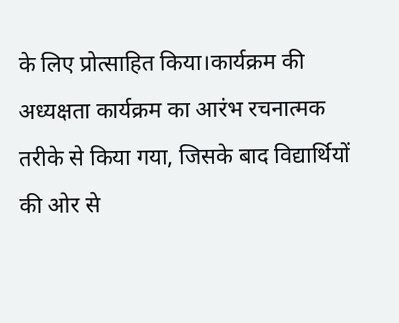के लिए प्रोत्साहित किया।कार्यक्रम की अध्यक्षता कार्यक्रम का आरंभ रचनात्मक तरीके से किया गया, जिसके बाद विद्यार्थियों की ओर से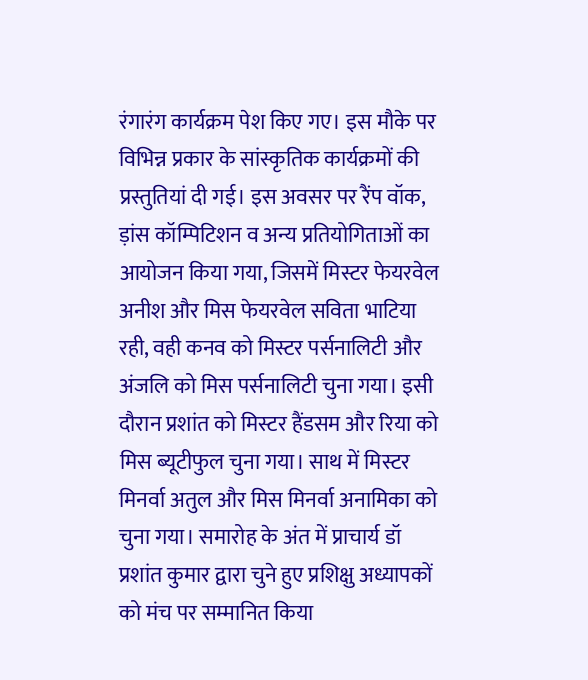रंगारंग कार्यक्रम पेश किए गए। इस मौके पर विभिन्न प्रकार के सांस्कृतिक कार्यक्रमों की प्रस्तुतियां दी गई। इस अवसर पर रैंप वॉक, ड़ांस कॉम्पिटिशन व अन्य प्रतियोगिताओं का आयोजन किया गया, जिसमें मिस्टर फेयरवेल अनीश और मिस फेयरवेल सविता भाटिया रही, वही कनव को मिस्टर पर्सनालिटी और अंजलि को मिस पर्सनालिटी चुना गया। इसी दौरान प्रशांत को मिस्टर हैंडसम और रिया को मिस ब्यूटीफुल चुना गया। साथ में मिस्टर मिनर्वा अतुल और मिस मिनर्वा अनामिका को चुना गया। समारोह के अंत में प्राचार्य डॉ प्रशांत कुमार द्वारा चुने हुए प्रशिक्षु अध्यापकों को मंच पर सम्मानित किया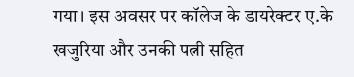गया। इस अवसर पर कॉलेज के डायरेक्टर ए.के खजुरिया और उनकी पत्नी सहित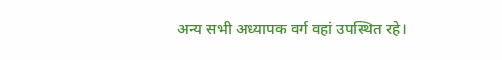अन्य सभी अध्यापक वर्ग वहां उपस्थित रहे।